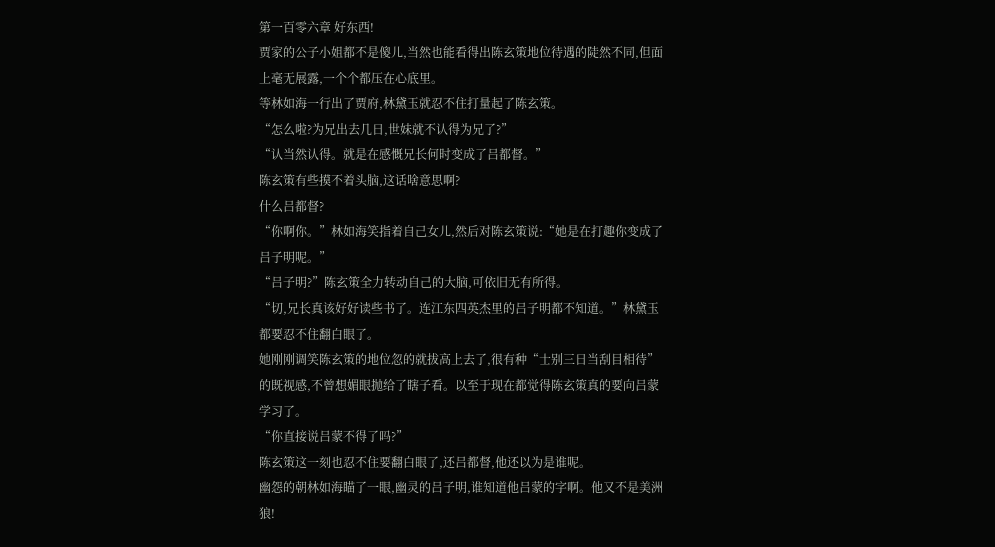第一百零六章 好东西!
贾家的公子小姐都不是傻儿,当然也能看得出陈玄策地位待遇的陡然不同,但面上毫无展露,一个个都压在心底里。
等林如海一行出了贾府,林黛玉就忍不住打量起了陈玄策。
“怎么啦?为兄出去几日,世妹就不认得为兄了?”
“认当然认得。就是在感慨兄长何时变成了吕都督。”
陈玄策有些摸不着头脑,这话啥意思啊?
什么吕都督?
“你啊你。”林如海笑指着自己女儿,然后对陈玄策说:“她是在打趣你变成了吕子明呢。”
“吕子明?”陈玄策全力转动自己的大脑,可依旧无有所得。
“切,兄长真该好好读些书了。连江东四英杰里的吕子明都不知道。”林黛玉都要忍不住翻白眼了。
她刚刚调笑陈玄策的地位忽的就拔高上去了,很有种“士别三日当刮目相待”的既视感,不曾想媚眼抛给了瞎子看。以至于现在都觉得陈玄策真的要向吕蒙学习了。
“你直接说吕蒙不得了吗?”
陈玄策这一刻也忍不住要翻白眼了,还吕都督,他还以为是谁呢。
幽怨的朝林如海瞄了一眼,幽灵的吕子明,谁知道他吕蒙的字啊。他又不是美洲狼!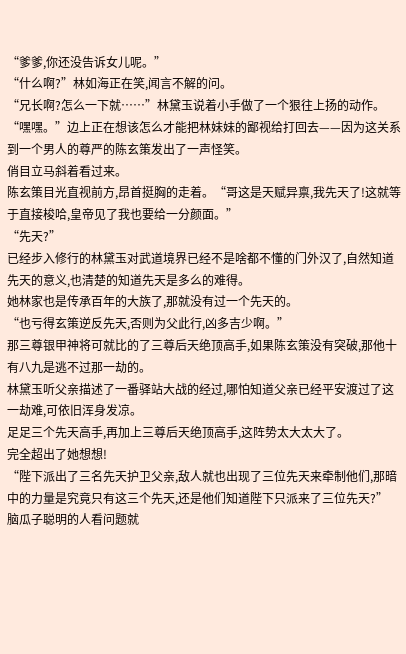“爹爹,你还没告诉女儿呢。”
“什么啊?”林如海正在笑,闻言不解的问。
“兄长啊?怎么一下就……”林黛玉说着小手做了一个狠往上扬的动作。
“嘿嘿。”边上正在想该怎么才能把林妹妹的鄙视给打回去——因为这关系到一个男人的尊严的陈玄策发出了一声怪笑。
俏目立马斜着看过来。
陈玄策目光直视前方,昂首挺胸的走着。“哥这是天赋异禀,我先天了!这就等于直接梭哈,皇帝见了我也要给一分颜面。”
“先天?”
已经步入修行的林黛玉对武道境界已经不是啥都不懂的门外汉了,自然知道先天的意义,也清楚的知道先天是多么的难得。
她林家也是传承百年的大族了,那就没有过一个先天的。
“也亏得玄策逆反先天,否则为父此行,凶多吉少啊。”
那三尊银甲神将可就比的了三尊后天绝顶高手,如果陈玄策没有突破,那他十有八九是逃不过那一劫的。
林黛玉听父亲描述了一番驿站大战的经过,哪怕知道父亲已经平安渡过了这一劫难,可依旧浑身发凉。
足足三个先天高手,再加上三尊后天绝顶高手,这阵势太大太大了。
完全超出了她想想!
“陛下派出了三名先天护卫父亲,敌人就也出现了三位先天来牵制他们,那暗中的力量是究竟只有这三个先天,还是他们知道陛下只派来了三位先天?”
脑瓜子聪明的人看问题就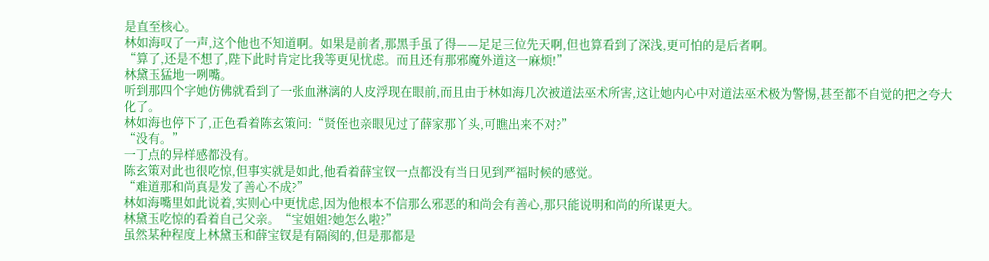是直至核心。
林如海叹了一声,这个他也不知道啊。如果是前者,那黑手虽了得——足足三位先天啊,但也算看到了深浅,更可怕的是后者啊。
“算了,还是不想了,陛下此时肯定比我等更见忧虑。而且还有那邪魔外道这一麻烦!”
林黛玉猛地一咧嘴。
听到那四个字她仿佛就看到了一张血淋漓的人皮浮现在眼前,而且由于林如海几次被道法巫术所害,这让她内心中对道法巫术极为警惕,甚至都不自觉的把之夸大化了。
林如海也停下了,正色看着陈玄策问:“贤侄也亲眼见过了薛家那丫头,可瞧出来不对?”
“没有。”
一丁点的异样感都没有。
陈玄策对此也很吃惊,但事实就是如此,他看着薛宝钗一点都没有当日见到严福时候的感觉。
“难道那和尚真是发了善心不成?”
林如海嘴里如此说着,实则心中更忧虑,因为他根本不信那么邪恶的和尚会有善心,那只能说明和尚的所谋更大。
林黛玉吃惊的看着自己父亲。“宝姐姐?她怎么啦?”
虽然某种程度上林黛玉和薛宝钗是有隔阂的,但是那都是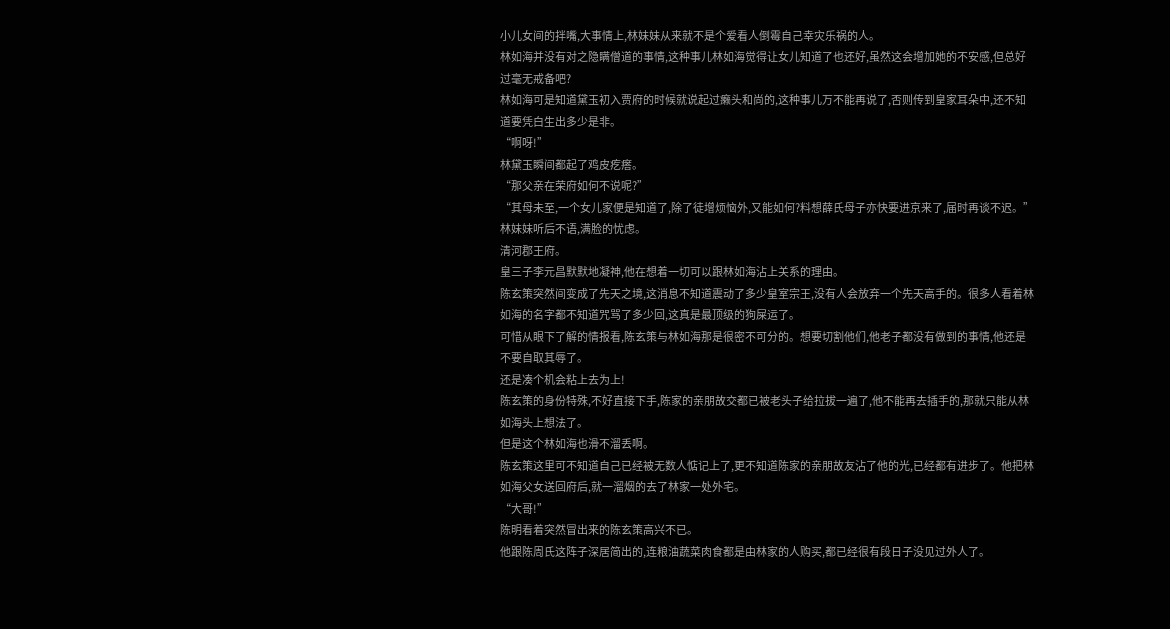小儿女间的拌嘴,大事情上,林妹妹从来就不是个爱看人倒霉自己幸灾乐祸的人。
林如海并没有对之隐瞒僧道的事情,这种事儿林如海觉得让女儿知道了也还好,虽然这会增加她的不安感,但总好过毫无戒备吧?
林如海可是知道黛玉初入贾府的时候就说起过癞头和尚的,这种事儿万不能再说了,否则传到皇家耳朵中,还不知道要凭白生出多少是非。
“啊呀!”
林黛玉瞬间都起了鸡皮疙瘩。
“那父亲在荣府如何不说呢?”
“其母未至,一个女儿家便是知道了,除了徒增烦恼外,又能如何?料想薛氏母子亦快要进京来了,届时再谈不迟。”
林妹妹听后不语,满脸的忧虑。
清河郡王府。
皇三子李元昌默默地凝神,他在想着一切可以跟林如海沾上关系的理由。
陈玄策突然间变成了先天之境,这消息不知道震动了多少皇室宗王,没有人会放弃一个先天高手的。很多人看着林如海的名字都不知道咒骂了多少回,这真是最顶级的狗屎运了。
可惜从眼下了解的情报看,陈玄策与林如海那是很密不可分的。想要切割他们,他老子都没有做到的事情,他还是不要自取其辱了。
还是凑个机会粘上去为上!
陈玄策的身份特殊,不好直接下手,陈家的亲朋故交都已被老头子给拉拔一遍了,他不能再去插手的,那就只能从林如海头上想法了。
但是这个林如海也滑不溜丢啊。
陈玄策这里可不知道自己已经被无数人惦记上了,更不知道陈家的亲朋故友沾了他的光,已经都有进步了。他把林如海父女送回府后,就一溜烟的去了林家一处外宅。
“大哥!”
陈明看着突然冒出来的陈玄策高兴不已。
他跟陈周氏这阵子深居简出的,连粮油蔬菜肉食都是由林家的人购买,都已经很有段日子没见过外人了。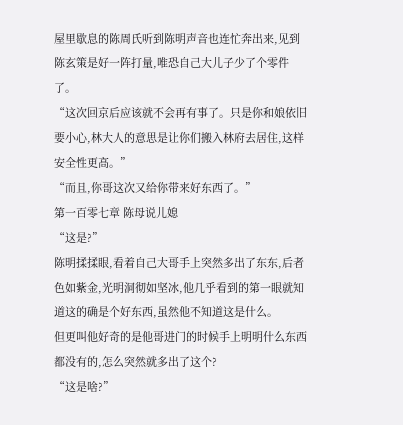屋里歇息的陈周氏听到陈明声音也连忙奔出来,见到陈玄策是好一阵打量,唯恐自己大儿子少了个零件了。
“这次回京后应该就不会再有事了。只是你和娘依旧要小心,林大人的意思是让你们搬入林府去居住,这样安全性更高。”
“而且,你哥这次又给你带来好东西了。”
第一百零七章 陈母说儿媳
“这是?”
陈明揉揉眼,看着自己大哥手上突然多出了东东,后者色如紫金,光明洞彻如坚冰,他几乎看到的第一眼就知道这的确是个好东西,虽然他不知道这是什么。
但更叫他好奇的是他哥进门的时候手上明明什么东西都没有的,怎么突然就多出了这个?
“这是啥?”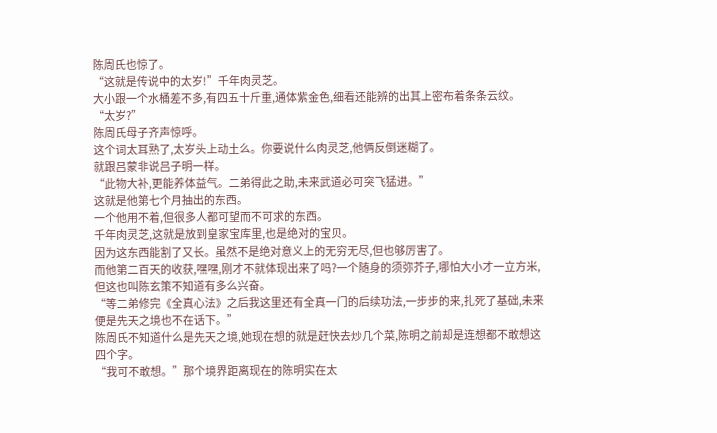陈周氏也惊了。
“这就是传说中的太岁!”千年肉灵芝。
大小跟一个水桶差不多,有四五十斤重,通体紫金色,细看还能辨的出其上密布着条条云纹。
“太岁?”
陈周氏母子齐声惊呼。
这个词太耳熟了,太岁头上动土么。你要说什么肉灵芝,他俩反倒迷糊了。
就跟吕蒙非说吕子明一样。
“此物大补,更能养体益气。二弟得此之助,未来武道必可突飞猛进。”
这就是他第七个月抽出的东西。
一个他用不着,但很多人都可望而不可求的东西。
千年肉灵芝,这就是放到皇家宝库里,也是绝对的宝贝。
因为这东西能割了又长。虽然不是绝对意义上的无穷无尽,但也够厉害了。
而他第二百天的收获,嘿嘿,刚才不就体现出来了吗?一个随身的须弥芥子,哪怕大小才一立方米,但这也叫陈玄策不知道有多么兴奋。
“等二弟修完《全真心法》之后我这里还有全真一门的后续功法,一步步的来,扎死了基础,未来便是先天之境也不在话下。”
陈周氏不知道什么是先天之境,她现在想的就是赶快去炒几个菜,陈明之前却是连想都不敢想这四个字。
“我可不敢想。”那个境界距离现在的陈明实在太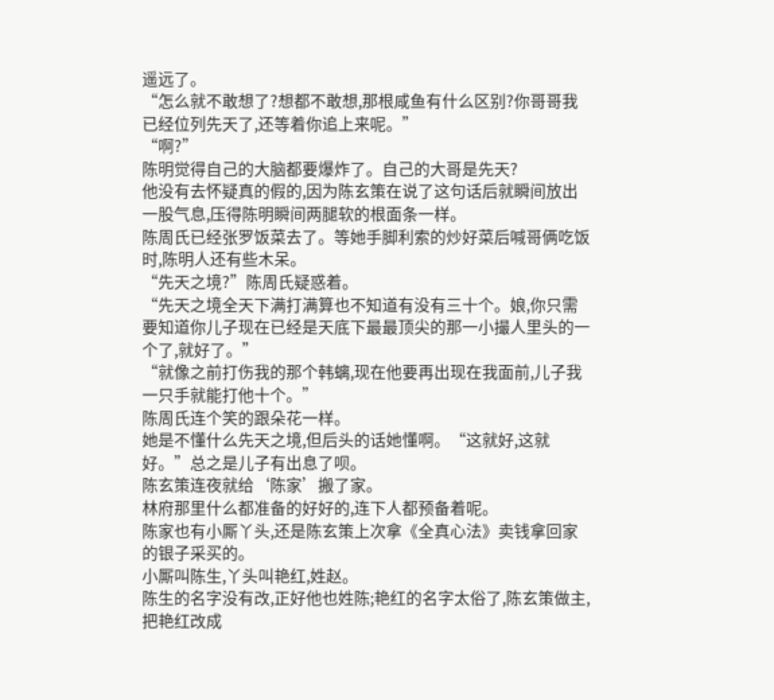遥远了。
“怎么就不敢想了?想都不敢想,那根咸鱼有什么区别?你哥哥我已经位列先天了,还等着你追上来呢。”
“啊?”
陈明觉得自己的大脑都要爆炸了。自己的大哥是先天?
他没有去怀疑真的假的,因为陈玄策在说了这句话后就瞬间放出一股气息,压得陈明瞬间两腿软的根面条一样。
陈周氏已经张罗饭菜去了。等她手脚利索的炒好菜后喊哥俩吃饭时,陈明人还有些木呆。
“先天之境?”陈周氏疑惑着。
“先天之境全天下满打满算也不知道有没有三十个。娘,你只需要知道你儿子现在已经是天底下最最顶尖的那一小撮人里头的一个了,就好了。”
“就像之前打伤我的那个韩螭,现在他要再出现在我面前,儿子我一只手就能打他十个。”
陈周氏连个笑的跟朵花一样。
她是不懂什么先天之境,但后头的话她懂啊。“这就好,这就好。”总之是儿子有出息了呗。
陈玄策连夜就给‘陈家’搬了家。
林府那里什么都准备的好好的,连下人都预备着呢。
陈家也有小厮丫头,还是陈玄策上次拿《全真心法》卖钱拿回家的银子采买的。
小厮叫陈生,丫头叫艳红,姓赵。
陈生的名字没有改,正好他也姓陈;艳红的名字太俗了,陈玄策做主,把艳红改成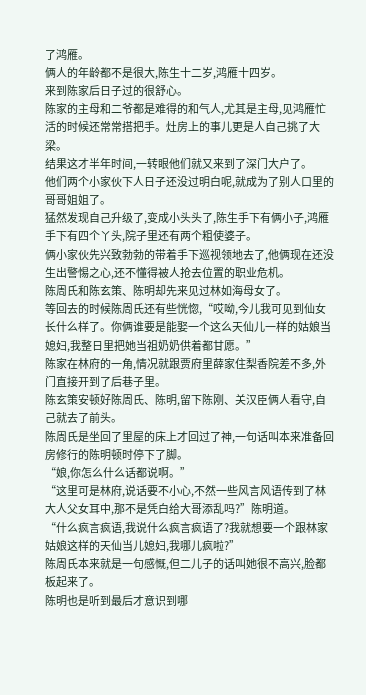了鸿雁。
俩人的年龄都不是很大,陈生十二岁,鸿雁十四岁。
来到陈家后日子过的很舒心。
陈家的主母和二爷都是难得的和气人,尤其是主母,见鸿雁忙活的时候还常常搭把手。灶房上的事儿更是人自己挑了大梁。
结果这才半年时间,一转眼他们就又来到了深门大户了。
他们两个小家伙下人日子还没过明白呢,就成为了别人口里的哥哥姐姐了。
猛然发现自己升级了,变成小头头了,陈生手下有俩小子,鸿雁手下有四个丫头,院子里还有两个粗使婆子。
俩小家伙先兴致勃勃的带着手下巡视领地去了,他俩现在还没生出警惕之心,还不懂得被人抢去位置的职业危机。
陈周氏和陈玄策、陈明却先来见过林如海母女了。
等回去的时候陈周氏还有些恍惚,“哎呦,今儿我可见到仙女长什么样了。你俩谁要是能娶一个这么天仙儿一样的姑娘当媳妇,我整日里把她当祖奶奶供着都甘愿。”
陈家在林府的一角,情况就跟贾府里薛家住梨香院差不多,外门直接开到了后巷子里。
陈玄策安顿好陈周氏、陈明,留下陈刚、关汉臣俩人看守,自己就去了前头。
陈周氏是坐回了里屋的床上才回过了神,一句话叫本来准备回房修行的陈明顿时停下了脚。
“娘,你怎么什么话都说啊。”
“这里可是林府,说话要不小心,不然一些风言风语传到了林大人父女耳中,那不是凭白给大哥添乱吗?”陈明道。
“什么疯言疯语,我说什么疯言疯语了?我就想要一个跟林家姑娘这样的天仙当儿媳妇,我哪儿疯啦?”
陈周氏本来就是一句感慨,但二儿子的话叫她很不高兴,脸都板起来了。
陈明也是听到最后才意识到哪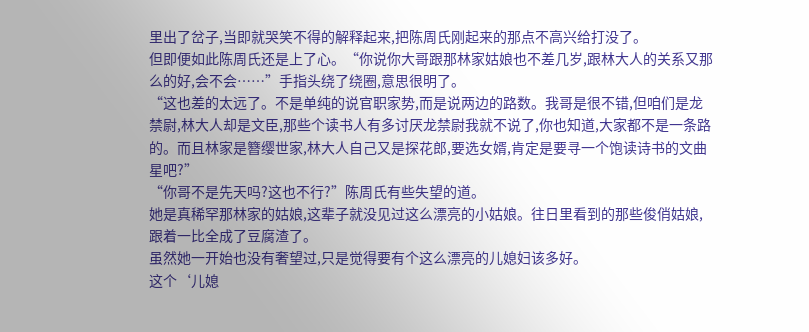里出了岔子,当即就哭笑不得的解释起来,把陈周氏刚起来的那点不高兴给打没了。
但即便如此陈周氏还是上了心。“你说你大哥跟那林家姑娘也不差几岁,跟林大人的关系又那么的好,会不会……”手指头绕了绕圈,意思很明了。
“这也差的太远了。不是单纯的说官职家势,而是说两边的路数。我哥是很不错,但咱们是龙禁尉,林大人却是文臣,那些个读书人有多讨厌龙禁尉我就不说了,你也知道,大家都不是一条路的。而且林家是簪缨世家,林大人自己又是探花郎,要选女婿,肯定是要寻一个饱读诗书的文曲星吧?”
“你哥不是先天吗?这也不行?”陈周氏有些失望的道。
她是真稀罕那林家的姑娘,这辈子就没见过这么漂亮的小姑娘。往日里看到的那些俊俏姑娘,跟着一比全成了豆腐渣了。
虽然她一开始也没有奢望过,只是觉得要有个这么漂亮的儿媳妇该多好。
这个‘儿媳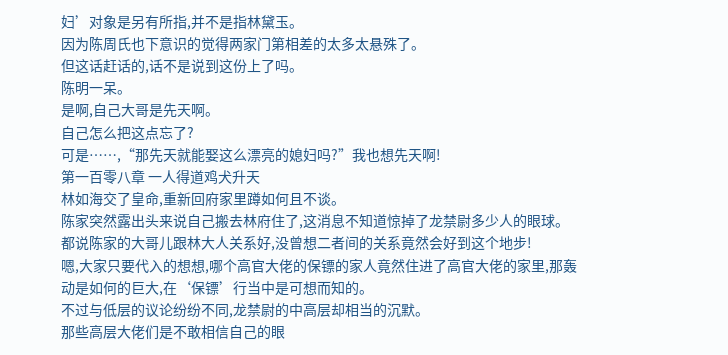妇’对象是另有所指,并不是指林黛玉。
因为陈周氏也下意识的觉得两家门第相差的太多太悬殊了。
但这话赶话的,话不是说到这份上了吗。
陈明一呆。
是啊,自己大哥是先天啊。
自己怎么把这点忘了?
可是……,“那先天就能娶这么漂亮的媳妇吗?”我也想先天啊!
第一百零八章 一人得道鸡犬升天
林如海交了皇命,重新回府家里蹲如何且不谈。
陈家突然露出头来说自己搬去林府住了,这消息不知道惊掉了龙禁尉多少人的眼球。
都说陈家的大哥儿跟林大人关系好,没曾想二者间的关系竟然会好到这个地步!
嗯,大家只要代入的想想,哪个高官大佬的保镖的家人竟然住进了高官大佬的家里,那轰动是如何的巨大,在‘保镖’行当中是可想而知的。
不过与低层的议论纷纷不同,龙禁尉的中高层却相当的沉默。
那些高层大佬们是不敢相信自己的眼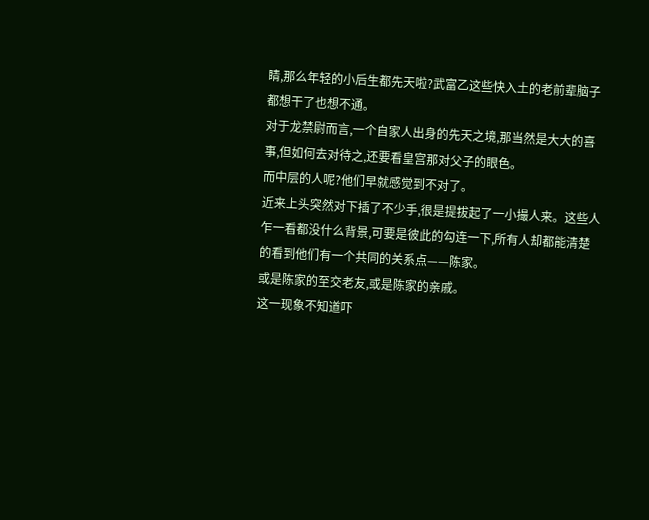睛,那么年轻的小后生都先天啦?武富乙这些快入土的老前辈脑子都想干了也想不通。
对于龙禁尉而言,一个自家人出身的先天之境,那当然是大大的喜事,但如何去对待之,还要看皇宫那对父子的眼色。
而中层的人呢?他们早就感觉到不对了。
近来上头突然对下插了不少手,很是提拔起了一小撮人来。这些人乍一看都没什么背景,可要是彼此的勾连一下,所有人却都能清楚的看到他们有一个共同的关系点——陈家。
或是陈家的至交老友,或是陈家的亲戚。
这一现象不知道吓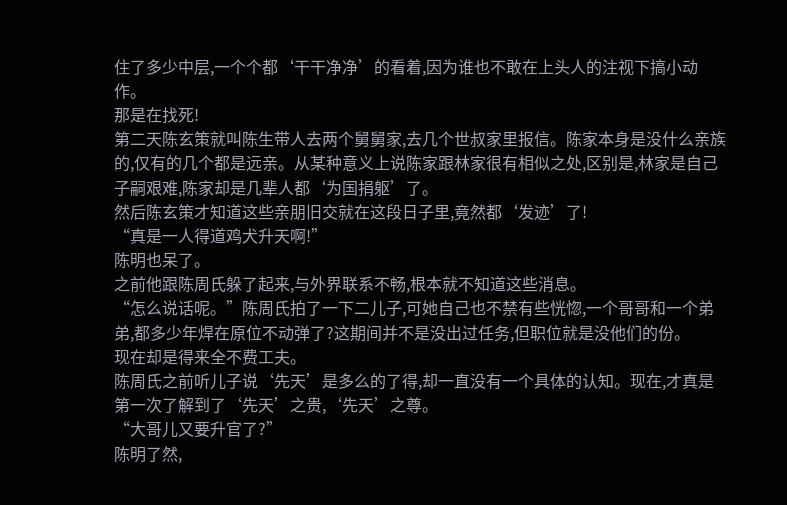住了多少中层,一个个都‘干干净净’的看着,因为谁也不敢在上头人的注视下搞小动作。
那是在找死!
第二天陈玄策就叫陈生带人去两个舅舅家,去几个世叔家里报信。陈家本身是没什么亲族的,仅有的几个都是远亲。从某种意义上说陈家跟林家很有相似之处,区别是,林家是自己子嗣艰难,陈家却是几辈人都‘为国捐躯’了。
然后陈玄策才知道这些亲朋旧交就在这段日子里,竟然都‘发迹’了!
“真是一人得道鸡犬升天啊!”
陈明也呆了。
之前他跟陈周氏躲了起来,与外界联系不畅,根本就不知道这些消息。
“怎么说话呢。”陈周氏拍了一下二儿子,可她自己也不禁有些恍惚,一个哥哥和一个弟弟,都多少年焊在原位不动弹了?这期间并不是没出过任务,但职位就是没他们的份。
现在却是得来全不费工夫。
陈周氏之前听儿子说‘先天’是多么的了得,却一直没有一个具体的认知。现在,才真是第一次了解到了‘先天’之贵,‘先天’之尊。
“大哥儿又要升官了?”
陈明了然,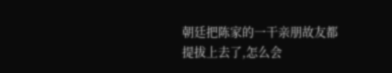朝廷把陈家的一干亲朋故友都提拔上去了,怎么会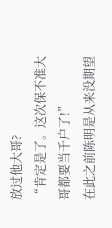放过他大哥?
“肯定是了。这次保不准大哥都要当千户了!”
在此之前陈明是从来没期望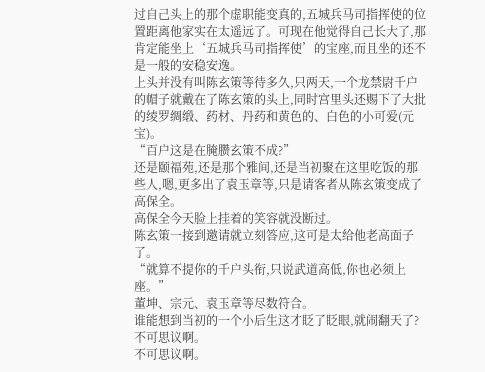过自己头上的那个虚职能变真的,五城兵马司指挥使的位置距离他家实在太遥远了。可现在他觉得自己长大了,那肯定能坐上‘五城兵马司指挥使’的宝座,而且坐的还不是一般的安稳安逸。
上头并没有叫陈玄策等待多久,只两天,一个龙禁尉千户的帽子就戴在了陈玄策的头上,同时宫里头还赐下了大批的绫罗绸缎、药材、丹药和黄色的、白色的小可爱(元宝)。
“百户这是在腌臜玄策不成?”
还是颐福苑,还是那个雅间,还是当初聚在这里吃饭的那些人,嗯,更多出了袁玉章等,只是请客者从陈玄策变成了高保全。
高保全今天脸上挂着的笑容就没断过。
陈玄策一接到邀请就立刻答应,这可是太给他老高面子了。
“就算不提你的千户头衔,只说武道高低,你也必须上座。”
董坤、宗元、袁玉章等尽数符合。
谁能想到当初的一个小后生这才眨了眨眼,就闹翻天了?
不可思议啊。
不可思议啊。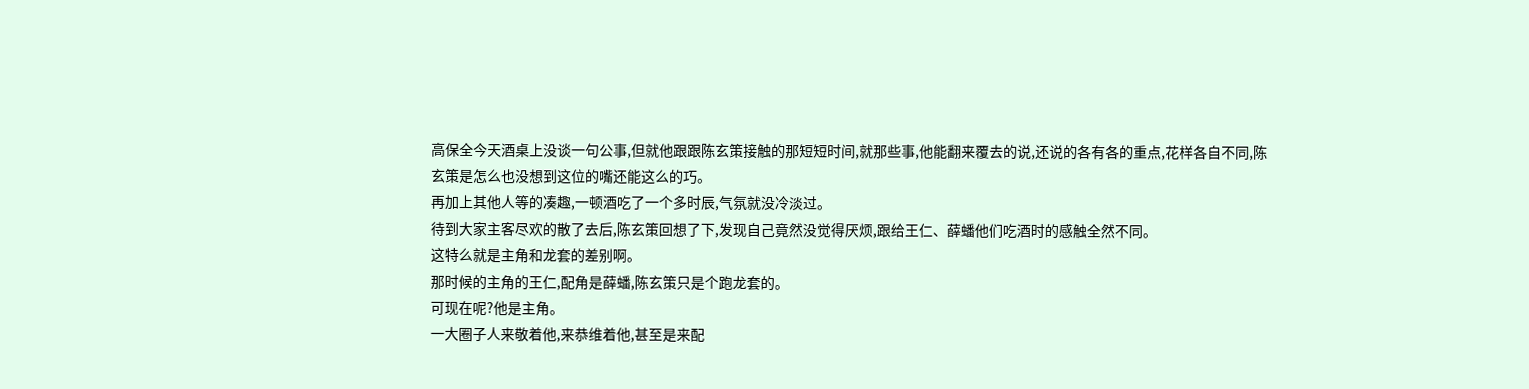高保全今天酒桌上没谈一句公事,但就他跟跟陈玄策接触的那短短时间,就那些事,他能翻来覆去的说,还说的各有各的重点,花样各自不同,陈玄策是怎么也没想到这位的嘴还能这么的巧。
再加上其他人等的凑趣,一顿酒吃了一个多时辰,气氛就没冷淡过。
待到大家主客尽欢的散了去后,陈玄策回想了下,发现自己竟然没觉得厌烦,跟给王仁、薛蟠他们吃酒时的感触全然不同。
这特么就是主角和龙套的差别啊。
那时候的主角的王仁,配角是薛蟠,陈玄策只是个跑龙套的。
可现在呢?他是主角。
一大圈子人来敬着他,来恭维着他,甚至是来配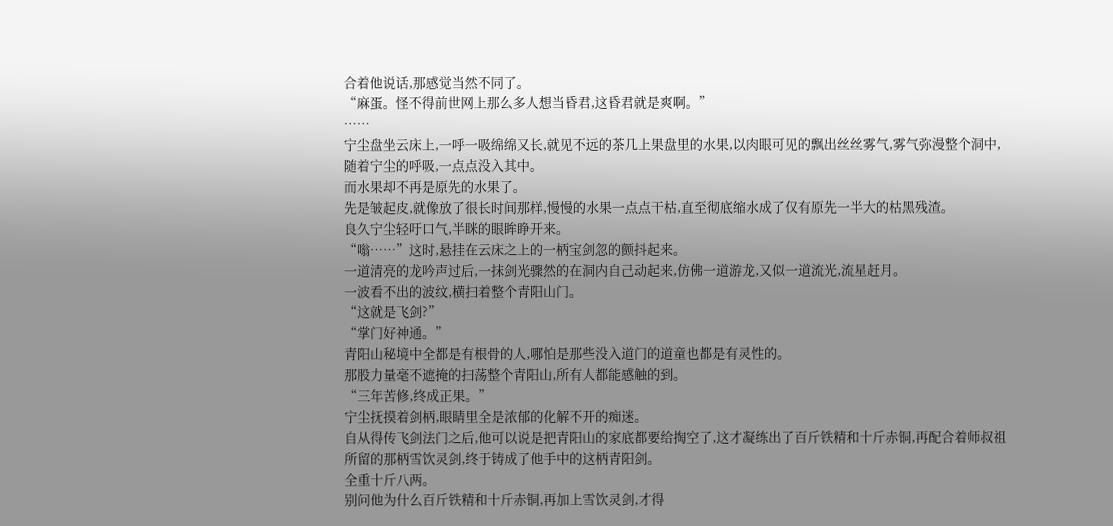合着他说话,那感觉当然不同了。
“麻蛋。怪不得前世网上那么多人想当昏君,这昏君就是爽啊。”
……
宁尘盘坐云床上,一呼一吸绵绵又长,就见不远的茶几上果盘里的水果,以肉眼可见的飘出丝丝雾气,雾气弥漫整个洞中,随着宁尘的呼吸,一点点没入其中。
而水果却不再是原先的水果了。
先是皱起皮,就像放了很长时间那样,慢慢的水果一点点干枯,直至彻底缩水成了仅有原先一半大的枯黑残渣。
良久宁尘轻吁口气,半眯的眼眸睁开来。
“嗡……”这时,悬挂在云床之上的一柄宝剑忽的颤抖起来。
一道清亮的龙吟声过后,一抹剑光骤然的在洞内自己动起来,仿佛一道游龙,又似一道流光,流星赶月。
一波看不出的波纹,横扫着整个青阳山门。
“这就是飞剑?”
“掌门好神通。”
青阳山秘境中全都是有根骨的人,哪怕是那些没入道门的道童也都是有灵性的。
那股力量毫不遮掩的扫荡整个青阳山,所有人都能感触的到。
“三年苦修,终成正果。”
宁尘抚摸着剑柄,眼睛里全是浓郁的化解不开的痴迷。
自从得传飞剑法门之后,他可以说是把青阳山的家底都要给掏空了,这才凝练出了百斤铁精和十斤赤铜,再配合着师叔祖所留的那柄雪饮灵剑,终于铸成了他手中的这柄青阳剑。
全重十斤八两。
别问他为什么百斤铁精和十斤赤铜,再加上雪饮灵剑,才得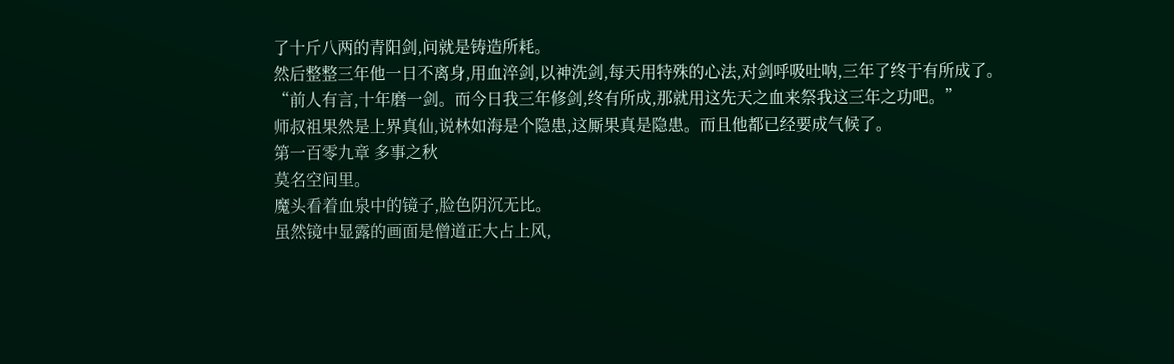了十斤八两的青阳剑,问就是铸造所耗。
然后整整三年他一日不离身,用血淬剑,以神洗剑,每天用特殊的心法,对剑呼吸吐呐,三年了终于有所成了。
“前人有言,十年磨一剑。而今日我三年修剑,终有所成,那就用这先天之血来祭我这三年之功吧。”
师叔祖果然是上界真仙,说林如海是个隐患,这厮果真是隐患。而且他都已经要成气候了。
第一百零九章 多事之秋
莫名空间里。
魔头看着血泉中的镜子,脸色阴沉无比。
虽然镜中显露的画面是僧道正大占上风,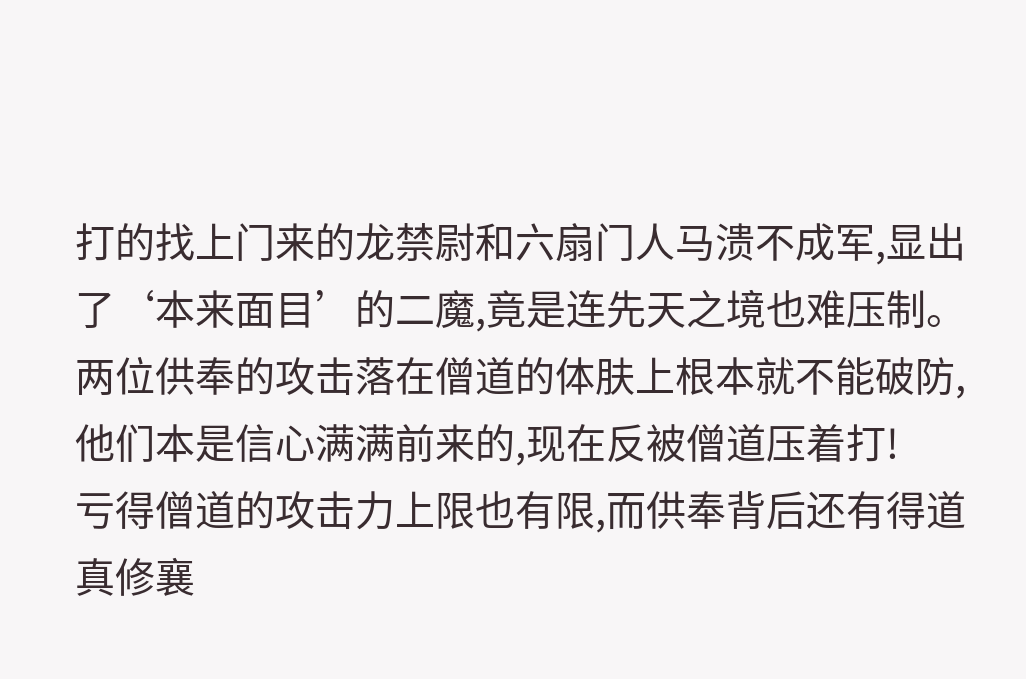打的找上门来的龙禁尉和六扇门人马溃不成军,显出了‘本来面目’的二魔,竟是连先天之境也难压制。
两位供奉的攻击落在僧道的体肤上根本就不能破防,他们本是信心满满前来的,现在反被僧道压着打!
亏得僧道的攻击力上限也有限,而供奉背后还有得道真修襄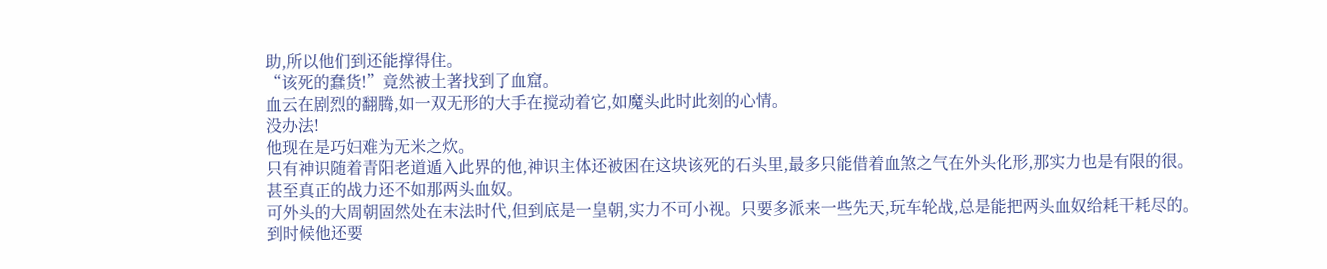助,所以他们到还能撑得住。
“该死的蠢货!”竟然被土著找到了血窟。
血云在剧烈的翻腾,如一双无形的大手在搅动着它,如魔头此时此刻的心情。
没办法!
他现在是巧妇难为无米之炊。
只有神识随着青阳老道遁入此界的他,神识主体还被困在这块该死的石头里,最多只能借着血煞之气在外头化形,那实力也是有限的很。
甚至真正的战力还不如那两头血奴。
可外头的大周朝固然处在末法时代,但到底是一皇朝,实力不可小视。只要多派来一些先天,玩车轮战,总是能把两头血奴给耗干耗尽的。
到时候他还要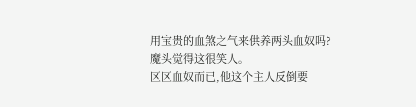用宝贵的血煞之气来供养两头血奴吗?
魔头觉得这很笑人。
区区血奴而已,他这个主人反倒要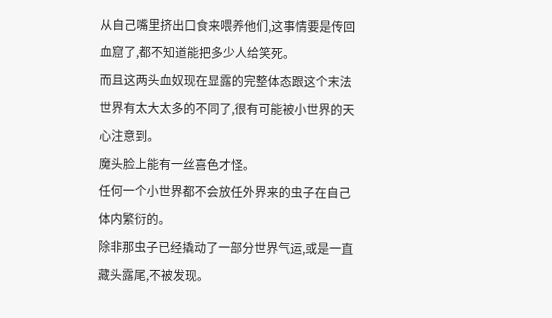从自己嘴里挤出口食来喂养他们,这事情要是传回血窟了,都不知道能把多少人给笑死。
而且这两头血奴现在显露的完整体态跟这个末法世界有太大太多的不同了,很有可能被小世界的天心注意到。
魔头脸上能有一丝喜色才怪。
任何一个小世界都不会放任外界来的虫子在自己体内繁衍的。
除非那虫子已经撬动了一部分世界气运,或是一直藏头露尾,不被发现。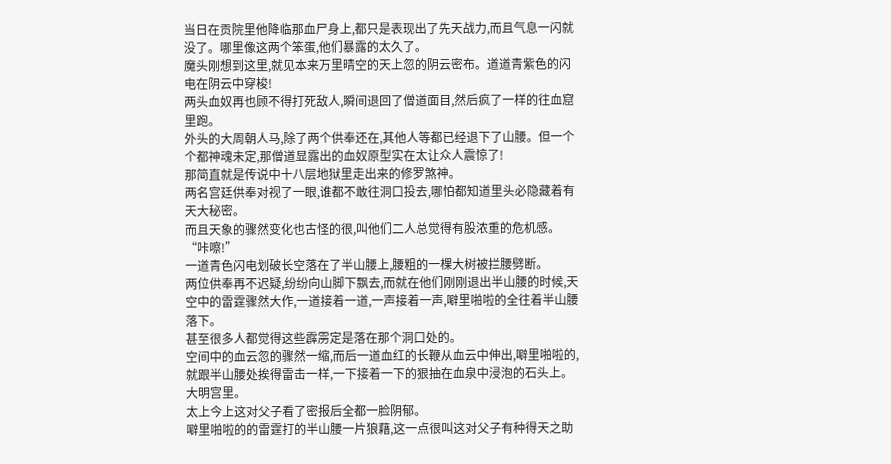当日在贡院里他降临那血尸身上,都只是表现出了先天战力,而且气息一闪就没了。哪里像这两个笨蛋,他们暴露的太久了。
魔头刚想到这里,就见本来万里晴空的天上忽的阴云密布。道道青紫色的闪电在阴云中穿梭!
两头血奴再也顾不得打死敌人,瞬间退回了僧道面目,然后疯了一样的往血窟里跑。
外头的大周朝人马,除了两个供奉还在,其他人等都已经退下了山腰。但一个个都神魂未定,那僧道显露出的血奴原型实在太让众人震惊了!
那简直就是传说中十八层地狱里走出来的修罗煞神。
两名宫廷供奉对视了一眼,谁都不敢往洞口投去,哪怕都知道里头必隐藏着有天大秘密。
而且天象的骤然变化也古怪的很,叫他们二人总觉得有股浓重的危机感。
“咔嚓!”
一道青色闪电划破长空落在了半山腰上,腰粗的一棵大树被拦腰劈断。
两位供奉再不迟疑,纷纷向山脚下飘去,而就在他们刚刚退出半山腰的时候,天空中的雷霆骤然大作,一道接着一道,一声接着一声,噼里啪啦的全往着半山腰落下。
甚至很多人都觉得这些霹雳定是落在那个洞口处的。
空间中的血云忽的骤然一缩,而后一道血红的长鞭从血云中伸出,噼里啪啦的,就跟半山腰处挨得雷击一样,一下接着一下的狠抽在血泉中浸泡的石头上。
大明宫里。
太上今上这对父子看了密报后全都一脸阴郁。
噼里啪啦的的雷霆打的半山腰一片狼藉,这一点很叫这对父子有种得天之助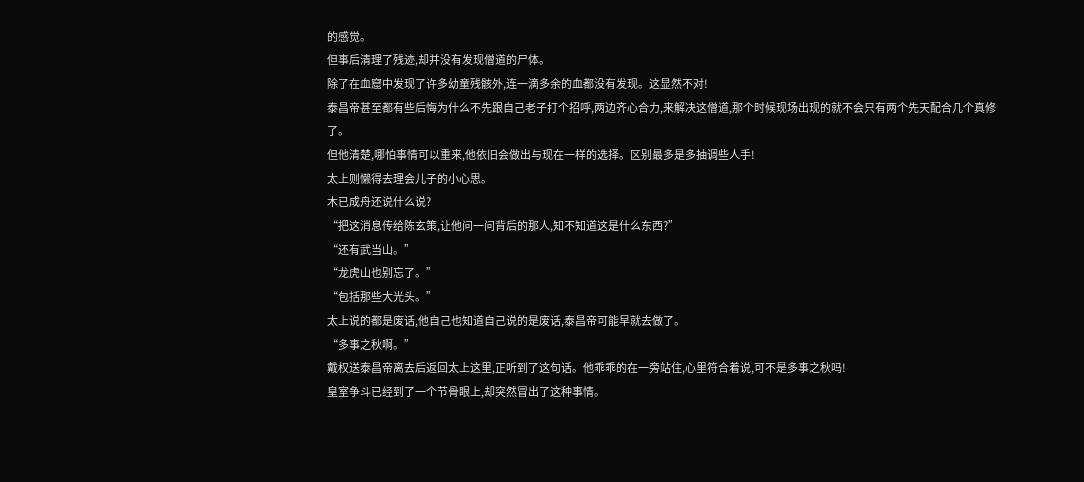的感觉。
但事后清理了残迹,却并没有发现僧道的尸体。
除了在血窟中发现了许多幼童残骸外,连一滴多余的血都没有发现。这显然不对!
泰昌帝甚至都有些后悔为什么不先跟自己老子打个招呼,两边齐心合力,来解决这僧道,那个时候现场出现的就不会只有两个先天配合几个真修了。
但他清楚,哪怕事情可以重来,他依旧会做出与现在一样的选择。区别最多是多抽调些人手!
太上则懒得去理会儿子的小心思。
木已成舟还说什么说?
“把这消息传给陈玄策,让他问一问背后的那人,知不知道这是什么东西?”
“还有武当山。”
“龙虎山也别忘了。”
“包括那些大光头。”
太上说的都是废话,他自己也知道自己说的是废话,泰昌帝可能早就去做了。
“多事之秋啊。”
戴权送泰昌帝离去后返回太上这里,正听到了这句话。他乖乖的在一旁站住,心里符合着说,可不是多事之秋吗!
皇室争斗已经到了一个节骨眼上,却突然冒出了这种事情。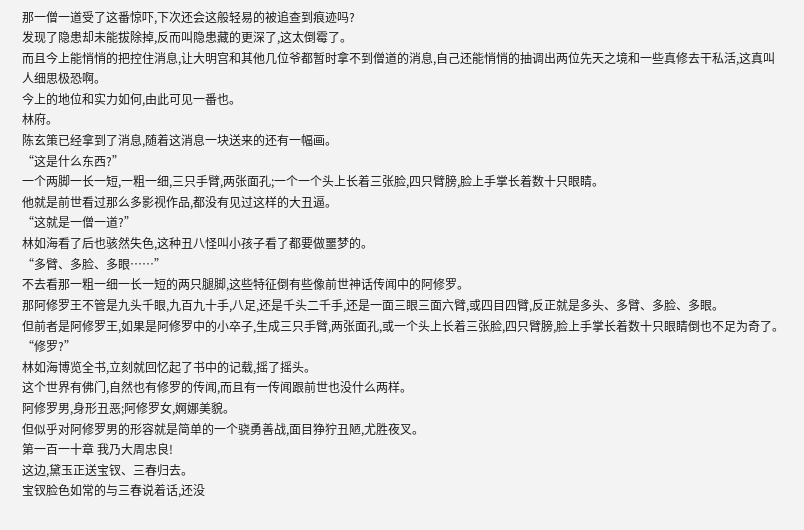那一僧一道受了这番惊吓,下次还会这般轻易的被追查到痕迹吗?
发现了隐患却未能拔除掉,反而叫隐患藏的更深了,这太倒霉了。
而且今上能悄悄的把控住消息,让大明宫和其他几位爷都暂时拿不到僧道的消息,自己还能悄悄的抽调出两位先天之境和一些真修去干私活,这真叫人细思极恐啊。
今上的地位和实力如何,由此可见一番也。
林府。
陈玄策已经拿到了消息,随着这消息一块送来的还有一幅画。
“这是什么东西?”
一个两脚一长一短,一粗一细,三只手臂,两张面孔;一个一个头上长着三张脸,四只臂膀,脸上手掌长着数十只眼睛。
他就是前世看过那么多影视作品,都没有见过这样的大丑逼。
“这就是一僧一道?”
林如海看了后也骇然失色,这种丑八怪叫小孩子看了都要做噩梦的。
“多臂、多脸、多眼……”
不去看那一粗一细一长一短的两只腿脚,这些特征倒有些像前世神话传闻中的阿修罗。
那阿修罗王不管是九头千眼,九百九十手,八足,还是千头二千手,还是一面三眼三面六臂,或四目四臂,反正就是多头、多臂、多脸、多眼。
但前者是阿修罗王,如果是阿修罗中的小卒子,生成三只手臂,两张面孔,或一个头上长着三张脸,四只臂膀,脸上手掌长着数十只眼睛倒也不足为奇了。
“修罗?”
林如海博览全书,立刻就回忆起了书中的记载,摇了摇头。
这个世界有佛门,自然也有修罗的传闻,而且有一传闻跟前世也没什么两样。
阿修罗男,身形丑恶;阿修罗女,婀娜美貌。
但似乎对阿修罗男的形容就是简单的一个骁勇善战,面目狰狞丑陋,尤胜夜叉。
第一百一十章 我乃大周忠良!
这边,黛玉正送宝钗、三春归去。
宝钗脸色如常的与三春说着话,还没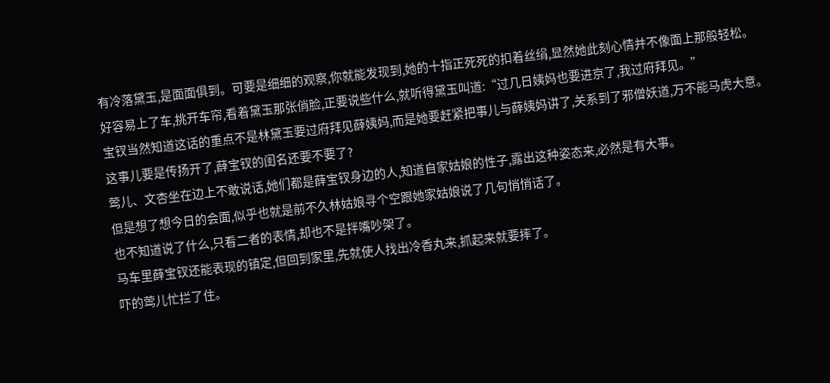有冷落黛玉,是面面俱到。可要是细细的观察,你就能发现到,她的十指正死死的扣着丝绢,显然她此刻心情并不像面上那般轻松。
好容易上了车,挑开车帘,看着黛玉那张俏脸,正要说些什么,就听得黛玉叫道:“过几日姨妈也要进京了,我过府拜见。”
宝钗当然知道这话的重点不是林黛玉要过府拜见薛姨妈,而是她要赶紧把事儿与薛姨妈讲了,关系到了邪僧妖道,万不能马虎大意。
这事儿要是传扬开了,薛宝钗的闺名还要不要了?
莺儿、文杏坐在边上不敢说话,她们都是薛宝钗身边的人,知道自家姑娘的性子,露出这种姿态来,必然是有大事。
但是想了想今日的会面,似乎也就是前不久林姑娘寻个空跟她家姑娘说了几句悄悄话了。
也不知道说了什么,只看二者的表情,却也不是拌嘴吵架了。
马车里薛宝钗还能表现的镇定,但回到家里,先就使人找出冷香丸来,抓起来就要摔了。
吓的莺儿忙拦了住。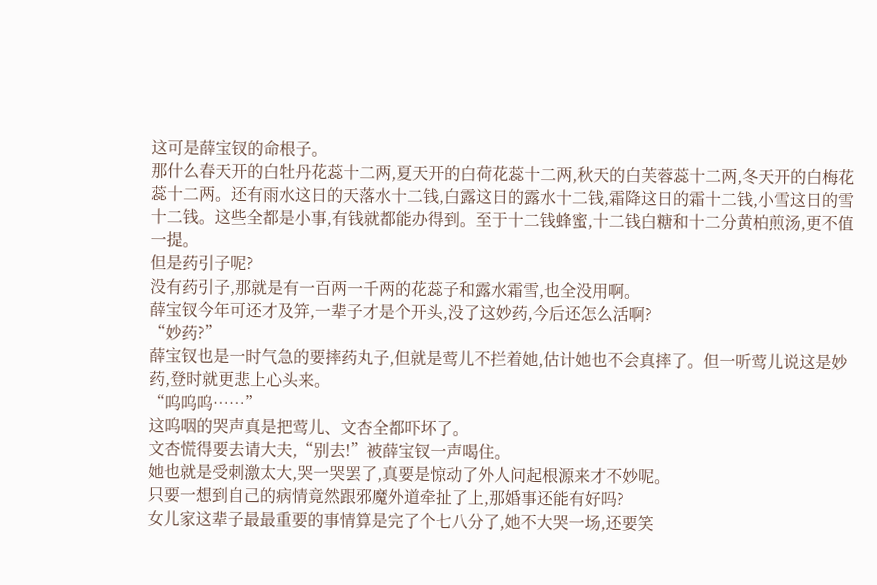这可是薛宝钗的命根子。
那什么春天开的白牡丹花蕊十二两,夏天开的白荷花蕊十二两,秋天的白芙蓉蕊十二两,冬天开的白梅花蕊十二两。还有雨水这日的天落水十二钱,白露这日的露水十二钱,霜降这日的霜十二钱,小雪这日的雪十二钱。这些全都是小事,有钱就都能办得到。至于十二钱蜂蜜,十二钱白糖和十二分黄柏煎汤,更不值一提。
但是药引子呢?
没有药引子,那就是有一百两一千两的花蕊子和露水霜雪,也全没用啊。
薛宝钗今年可还才及笄,一辈子才是个开头,没了这妙药,今后还怎么活啊?
“妙药?”
薛宝钗也是一时气急的要摔药丸子,但就是莺儿不拦着她,估计她也不会真摔了。但一听莺儿说这是妙药,登时就更悲上心头来。
“呜呜呜……”
这呜咽的哭声真是把莺儿、文杏全都吓坏了。
文杏慌得要去请大夫,“别去!”被薛宝钗一声喝住。
她也就是受刺激太大,哭一哭罢了,真要是惊动了外人问起根源来才不妙呢。
只要一想到自己的病情竟然跟邪魔外道牵扯了上,那婚事还能有好吗?
女儿家这辈子最最重要的事情算是完了个七八分了,她不大哭一场,还要笑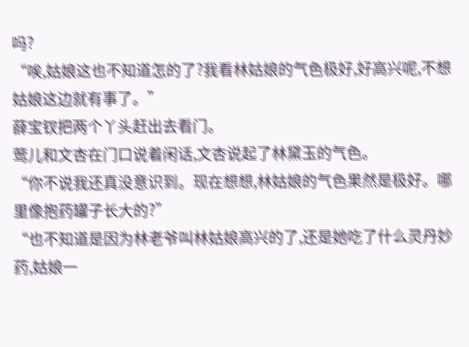吗?
“唉,姑娘这也不知道怎的了?我看林姑娘的气色极好,好高兴呢,不想姑娘这边就有事了。”
薛宝钗把两个丫头赶出去看门。
莺儿和文杏在门口说着闲话,文杏说起了林黛玉的气色。
“你不说我还真没意识到。现在想想,林姑娘的气色果然是极好。哪里像抱药罐子长大的?”
“也不知道是因为林老爷叫林姑娘高兴的了,还是她吃了什么灵丹妙药,姑娘一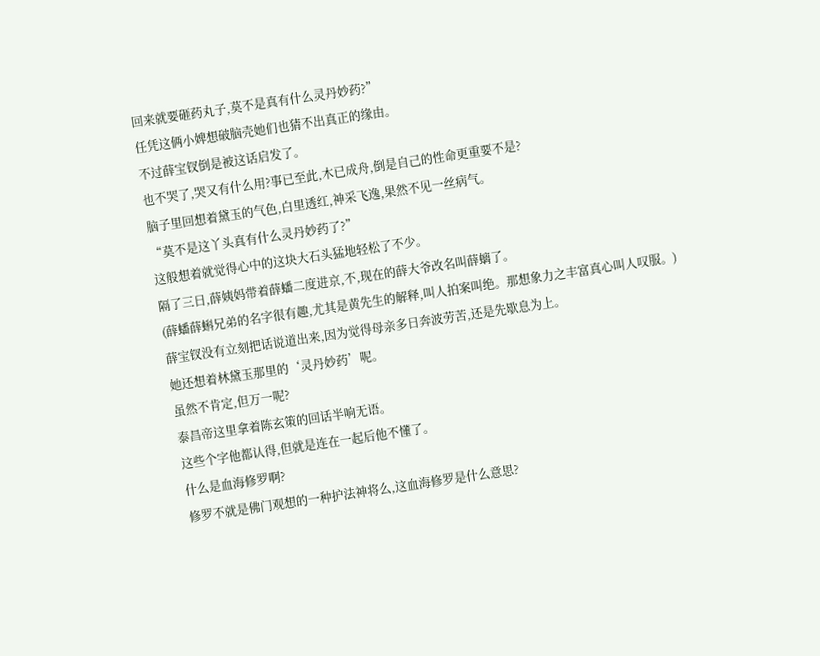回来就要砸药丸子,莫不是真有什么灵丹妙药?”
任凭这俩小婢想破脑壳她们也猜不出真正的缘由。
不过薛宝钗倒是被这话启发了。
也不哭了,哭又有什么用?事已至此,木已成舟,倒是自己的性命更重要不是?
脑子里回想着黛玉的气色,白里透红,神采飞逸,果然不见一丝病气。
“莫不是这丫头真有什么灵丹妙药了?”
这般想着就觉得心中的这块大石头猛地轻松了不少。
隔了三日,薛姨妈带着薛蟠二度进京,不,现在的薛大爷改名叫薛螭了。
(薛蟠薛蝌兄弟的名字很有趣,尤其是黄先生的解释,叫人拍案叫绝。那想象力之丰富真心叫人叹服。)
薛宝钗没有立刻把话说道出来,因为觉得母亲多日奔波劳苦,还是先歇息为上。
她还想着林黛玉那里的‘灵丹妙药’呢。
虽然不肯定,但万一呢?
泰昌帝这里拿着陈玄策的回话半响无语。
这些个字他都认得,但就是连在一起后他不懂了。
什么是血海修罗啊?
修罗不就是佛门观想的一种护法神将么,这血海修罗是什么意思?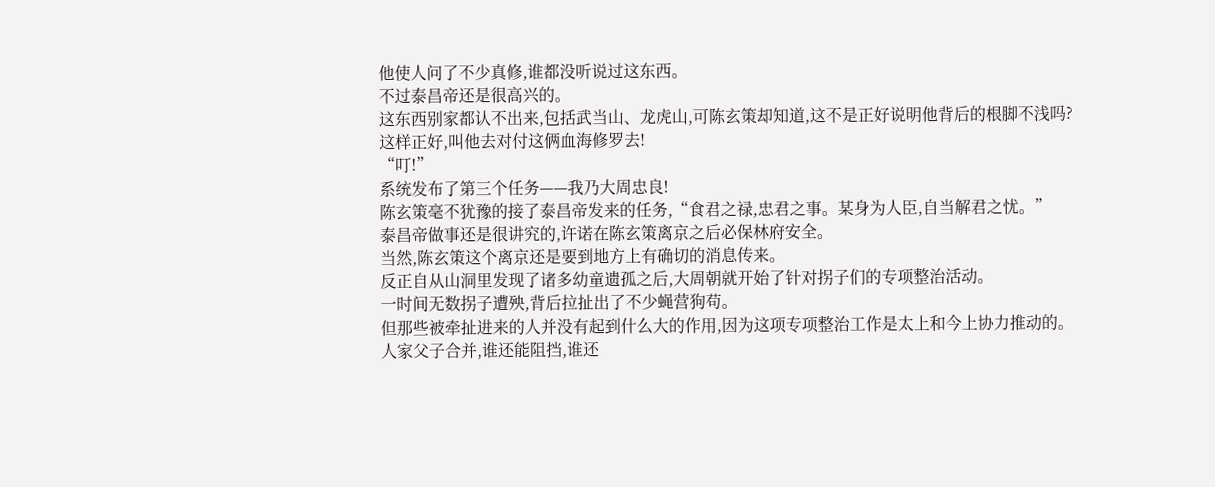他使人问了不少真修,谁都没听说过这东西。
不过泰昌帝还是很高兴的。
这东西别家都认不出来,包括武当山、龙虎山,可陈玄策却知道,这不是正好说明他背后的根脚不浅吗?
这样正好,叫他去对付这俩血海修罗去!
“叮!”
系统发布了第三个任务——我乃大周忠良!
陈玄策毫不犹豫的接了泰昌帝发来的任务,“食君之禄,忠君之事。某身为人臣,自当解君之忧。”
泰昌帝做事还是很讲究的,许诺在陈玄策离京之后必保林府安全。
当然,陈玄策这个离京还是要到地方上有确切的消息传来。
反正自从山洞里发现了诸多幼童遗孤之后,大周朝就开始了针对拐子们的专项整治活动。
一时间无数拐子遭殃,背后拉扯出了不少蝇营狗苟。
但那些被牵扯进来的人并没有起到什么大的作用,因为这项专项整治工作是太上和今上协力推动的。
人家父子合并,谁还能阻挡,谁还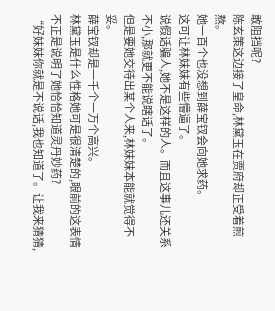敢阻挡呢?
陈玄策这边接了皇命,林黛玉在贾府却正受着煎熬。
她一百个也没想到薛宝钗会向她求药。
这可让林妹妹有些懵逼了。
说假话骗人,她不是这样的人。而且这事儿还关系不小,那就更不能说瞎话了。
但是要她交待出某个人来,林妹妹本能就觉得不妥。
薛宝钗却是一千个一万个高兴。
林黛玉是什么性格她可是很清楚的,眼前的这表情不正是说明了她恰恰知道灵丹妙药?
“好妹妹你就是不说话,我也知道了。让我来猜猜,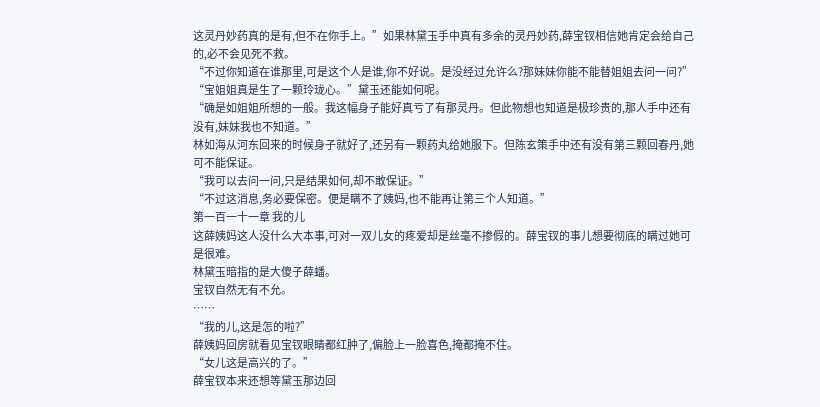这灵丹妙药真的是有,但不在你手上。”如果林黛玉手中真有多余的灵丹妙药,薛宝钗相信她肯定会给自己的,必不会见死不救。
“不过你知道在谁那里,可是这个人是谁,你不好说。是没经过允许么?那妹妹你能不能替姐姐去问一问?”
“宝姐姐真是生了一颗玲珑心。”黛玉还能如何呢。
“确是如姐姐所想的一般。我这幅身子能好真亏了有那灵丹。但此物想也知道是极珍贵的,那人手中还有没有,妹妹我也不知道。”
林如海从河东回来的时候身子就好了,还另有一颗药丸给她服下。但陈玄策手中还有没有第三颗回春丹,她可不能保证。
“我可以去问一问,只是结果如何,却不敢保证。”
“不过这消息,务必要保密。便是瞒不了姨妈,也不能再让第三个人知道。”
第一百一十一章 我的儿
这薛姨妈这人没什么大本事,可对一双儿女的疼爱却是丝毫不掺假的。薛宝钗的事儿想要彻底的瞒过她可是很难。
林黛玉暗指的是大傻子薛蟠。
宝钗自然无有不允。
……
“我的儿,这是怎的啦?”
薛姨妈回房就看见宝钗眼睛都红肿了,偏脸上一脸喜色,掩都掩不住。
“女儿这是高兴的了。”
薛宝钗本来还想等黛玉那边回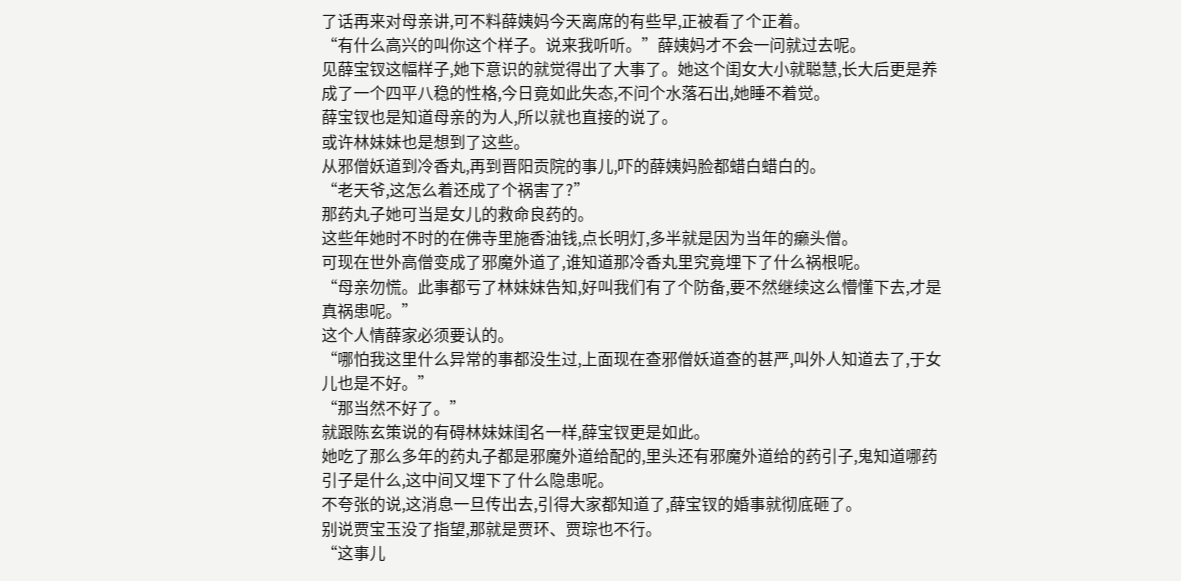了话再来对母亲讲,可不料薛姨妈今天离席的有些早,正被看了个正着。
“有什么高兴的叫你这个样子。说来我听听。”薛姨妈才不会一问就过去呢。
见薛宝钗这幅样子,她下意识的就觉得出了大事了。她这个闺女大小就聪慧,长大后更是养成了一个四平八稳的性格,今日竟如此失态,不问个水落石出,她睡不着觉。
薛宝钗也是知道母亲的为人,所以就也直接的说了。
或许林妹妹也是想到了这些。
从邪僧妖道到冷香丸,再到晋阳贡院的事儿,吓的薛姨妈脸都蜡白蜡白的。
“老天爷,这怎么着还成了个祸害了?”
那药丸子她可当是女儿的救命良药的。
这些年她时不时的在佛寺里施香油钱,点长明灯,多半就是因为当年的癞头僧。
可现在世外高僧变成了邪魔外道了,谁知道那冷香丸里究竟埋下了什么祸根呢。
“母亲勿慌。此事都亏了林妹妹告知,好叫我们有了个防备,要不然继续这么懵懂下去,才是真祸患呢。”
这个人情薛家必须要认的。
“哪怕我这里什么异常的事都没生过,上面现在查邪僧妖道查的甚严,叫外人知道去了,于女儿也是不好。”
“那当然不好了。”
就跟陈玄策说的有碍林妹妹闺名一样,薛宝钗更是如此。
她吃了那么多年的药丸子都是邪魔外道给配的,里头还有邪魔外道给的药引子,鬼知道哪药引子是什么,这中间又埋下了什么隐患呢。
不夸张的说,这消息一旦传出去,引得大家都知道了,薛宝钗的婚事就彻底砸了。
别说贾宝玉没了指望,那就是贾环、贾琮也不行。
“这事儿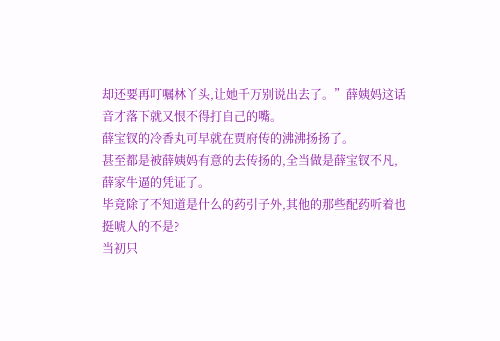却还要再叮嘱林丫头,让她千万别说出去了。”薛姨妈这话音才落下就又恨不得打自己的嘴。
薛宝钗的冷香丸可早就在贾府传的沸沸扬扬了。
甚至都是被薛姨妈有意的去传扬的,全当做是薛宝钗不凡,薛家牛逼的凭证了。
毕竟除了不知道是什么的药引子外,其他的那些配药听着也挺唬人的不是?
当初只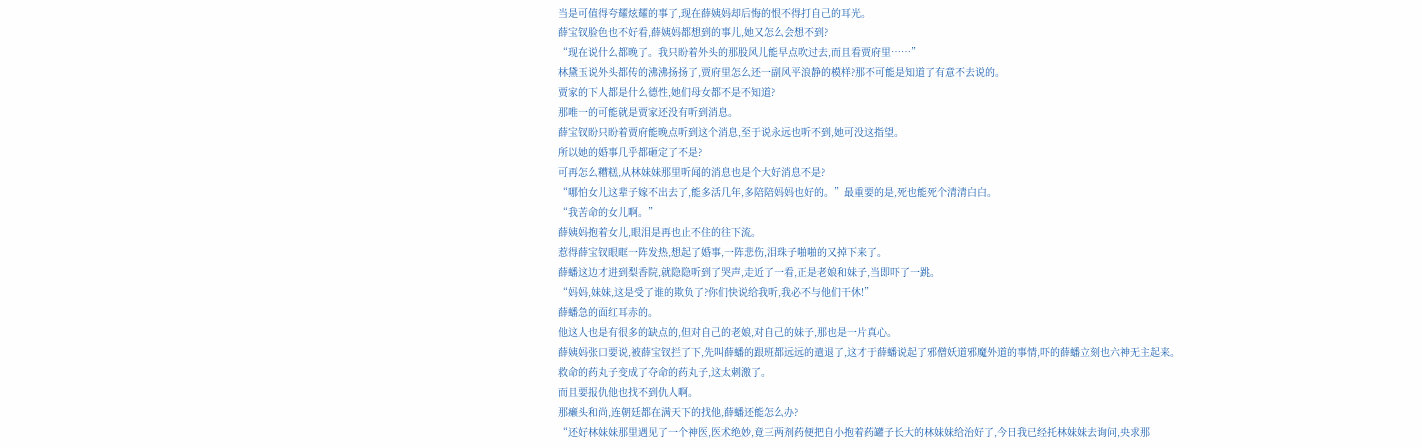当是可值得夸耀炫耀的事了,现在薛姨妈却后悔的恨不得打自己的耳光。
薛宝钗脸色也不好看,薛姨妈都想到的事儿,她又怎么会想不到?
“现在说什么都晚了。我只盼着外头的那股风儿能早点吹过去,而且看贾府里……”
林黛玉说外头都传的沸沸扬扬了,贾府里怎么还一副风平浪静的模样?那不可能是知道了有意不去说的。
贾家的下人都是什么德性,她们母女都不是不知道?
那唯一的可能就是贾家还没有听到消息。
薛宝钗盼只盼着贾府能晚点听到这个消息,至于说永远也听不到,她可没这指望。
所以她的婚事几乎都砸定了不是?
可再怎么糟糕,从林妹妹那里听闻的消息也是个大好消息不是?
“哪怕女儿这辈子嫁不出去了,能多活几年,多陪陪妈妈也好的。”最重要的是,死也能死个清清白白。
“我苦命的女儿啊。”
薛姨妈抱着女儿,眼泪是再也止不住的往下流。
惹得薛宝钗眼眶一阵发热,想起了婚事,一阵悲伤,泪珠子啪啪的又掉下来了。
薛蟠这边才进到梨香院,就隐隐听到了哭声,走近了一看,正是老娘和妹子,当即吓了一跳。
“妈妈,妹妹,这是受了谁的欺负了?你们快说给我听,我必不与他们干休!”
薛蟠急的面红耳赤的。
他这人也是有很多的缺点的,但对自己的老娘,对自己的妹子,那也是一片真心。
薛姨妈张口要说,被薛宝钗拦了下,先叫薛蟠的跟班都远远的遣退了,这才于薛蟠说起了邪僧妖道邪魔外道的事情,吓的薛蟠立刻也六神无主起来。
救命的药丸子变成了夺命的药丸子,这太刺激了。
而且要报仇他也找不到仇人啊。
那癞头和尚,连朝廷都在满天下的找他,薛蟠还能怎么办?
“还好林妹妹那里遇见了一个神医,医术绝妙,竟三两剂药便把自小抱着药罐子长大的林妹妹给治好了,今日我已经托林妹妹去询问,央求那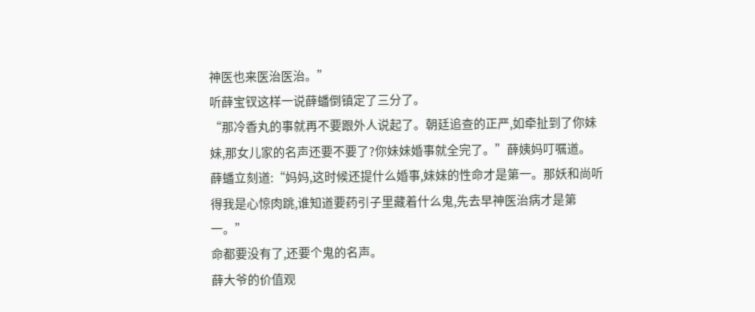神医也来医治医治。”
听薛宝钗这样一说薛蟠倒镇定了三分了。
“那冷香丸的事就再不要跟外人说起了。朝廷追查的正严,如牵扯到了你妹妹,那女儿家的名声还要不要了?你妹妹婚事就全完了。”薛姨妈叮嘱道。
薛蟠立刻道:“妈妈,这时候还提什么婚事,妹妹的性命才是第一。那妖和尚听得我是心惊肉跳,谁知道要药引子里藏着什么鬼,先去早神医治病才是第一。”
命都要没有了,还要个鬼的名声。
薛大爷的价值观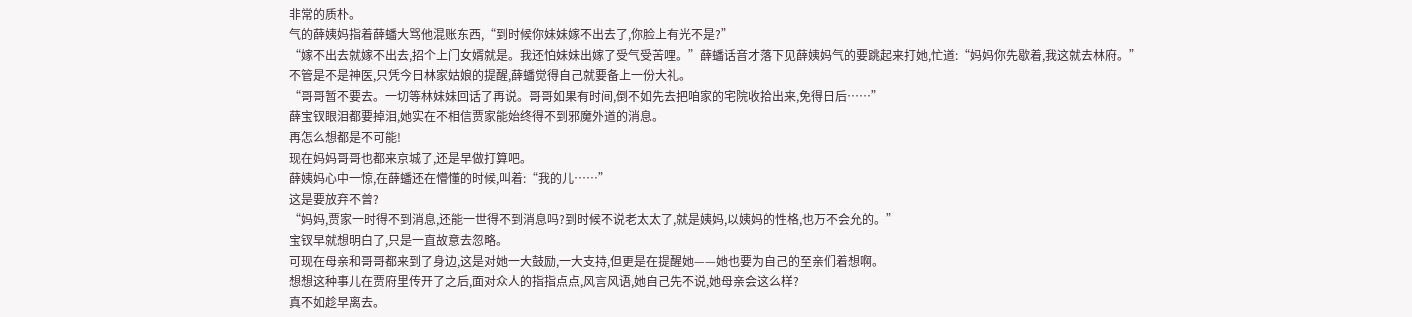非常的质朴。
气的薛姨妈指着薛蟠大骂他混账东西,“到时候你妹妹嫁不出去了,你脸上有光不是?”
“嫁不出去就嫁不出去,招个上门女婿就是。我还怕妹妹出嫁了受气受苦哩。”薛蟠话音才落下见薛姨妈气的要跳起来打她,忙道:“妈妈你先歇着,我这就去林府。”
不管是不是神医,只凭今日林家姑娘的提醒,薛蟠觉得自己就要备上一份大礼。
“哥哥暂不要去。一切等林妹妹回话了再说。哥哥如果有时间,倒不如先去把咱家的宅院收拾出来,免得日后……”
薛宝钗眼泪都要掉泪,她实在不相信贾家能始终得不到邪魔外道的消息。
再怎么想都是不可能!
现在妈妈哥哥也都来京城了,还是早做打算吧。
薛姨妈心中一惊,在薛蟠还在懵懂的时候,叫着:“我的儿……”
这是要放弃不曾?
“妈妈,贾家一时得不到消息,还能一世得不到消息吗?到时候不说老太太了,就是姨妈,以姨妈的性格,也万不会允的。”
宝钗早就想明白了,只是一直故意去忽略。
可现在母亲和哥哥都来到了身边,这是对她一大鼓励,一大支持,但更是在提醒她——她也要为自己的至亲们着想啊。
想想这种事儿在贾府里传开了之后,面对众人的指指点点,风言风语,她自己先不说,她母亲会这么样?
真不如趁早离去。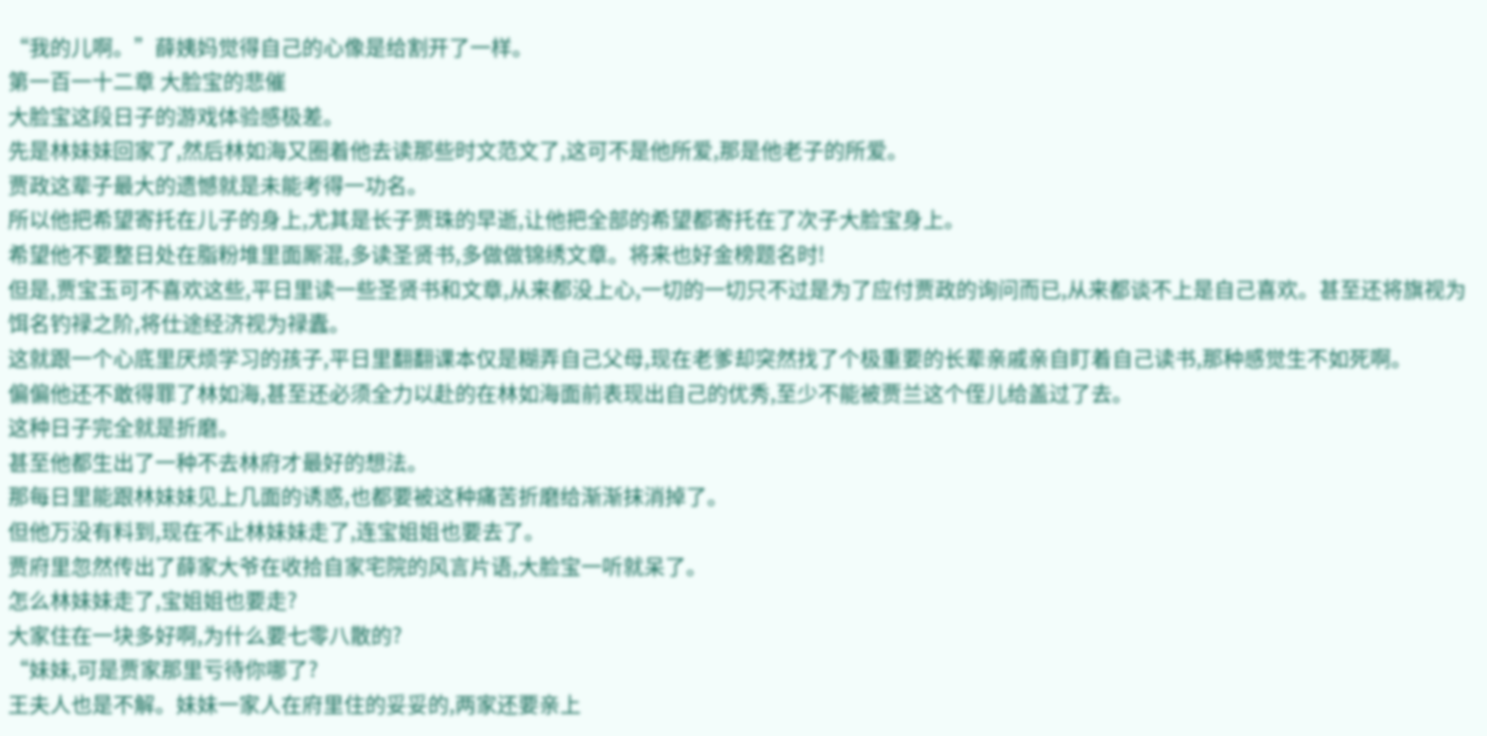“我的儿啊。”薛姨妈觉得自己的心像是给割开了一样。
第一百一十二章 大脸宝的悲催
大脸宝这段日子的游戏体验感极差。
先是林妹妹回家了,然后林如海又圈着他去读那些时文范文了,这可不是他所爱,那是他老子的所爱。
贾政这辈子最大的遗憾就是未能考得一功名。
所以他把希望寄托在儿子的身上,尤其是长子贾珠的早逝,让他把全部的希望都寄托在了次子大脸宝身上。
希望他不要整日处在脂粉堆里面厮混,多读圣贤书,多做做锦绣文章。将来也好金榜题名时!
但是,贾宝玉可不喜欢这些,平日里读一些圣贤书和文章,从来都没上心,一切的一切只不过是为了应付贾政的询问而已,从来都谈不上是自己喜欢。甚至还将旗视为饵名钓禄之阶,将仕途经济视为禄蠹。
这就跟一个心底里厌烦学习的孩子,平日里翻翻课本仅是糊弄自己父母,现在老爹却突然找了个极重要的长辈亲戚亲自盯着自己读书,那种感觉生不如死啊。
偏偏他还不敢得罪了林如海,甚至还必须全力以赴的在林如海面前表现出自己的优秀,至少不能被贾兰这个侄儿给盖过了去。
这种日子完全就是折磨。
甚至他都生出了一种不去林府才最好的想法。
那每日里能跟林妹妹见上几面的诱惑,也都要被这种痛苦折磨给渐渐抹消掉了。
但他万没有料到,现在不止林妹妹走了,连宝姐姐也要去了。
贾府里忽然传出了薛家大爷在收拾自家宅院的风言片语,大脸宝一听就呆了。
怎么林妹妹走了,宝姐姐也要走?
大家住在一块多好啊,为什么要七零八散的?
“妹妹,可是贾家那里亏待你哪了?
王夫人也是不解。妹妹一家人在府里住的妥妥的,两家还要亲上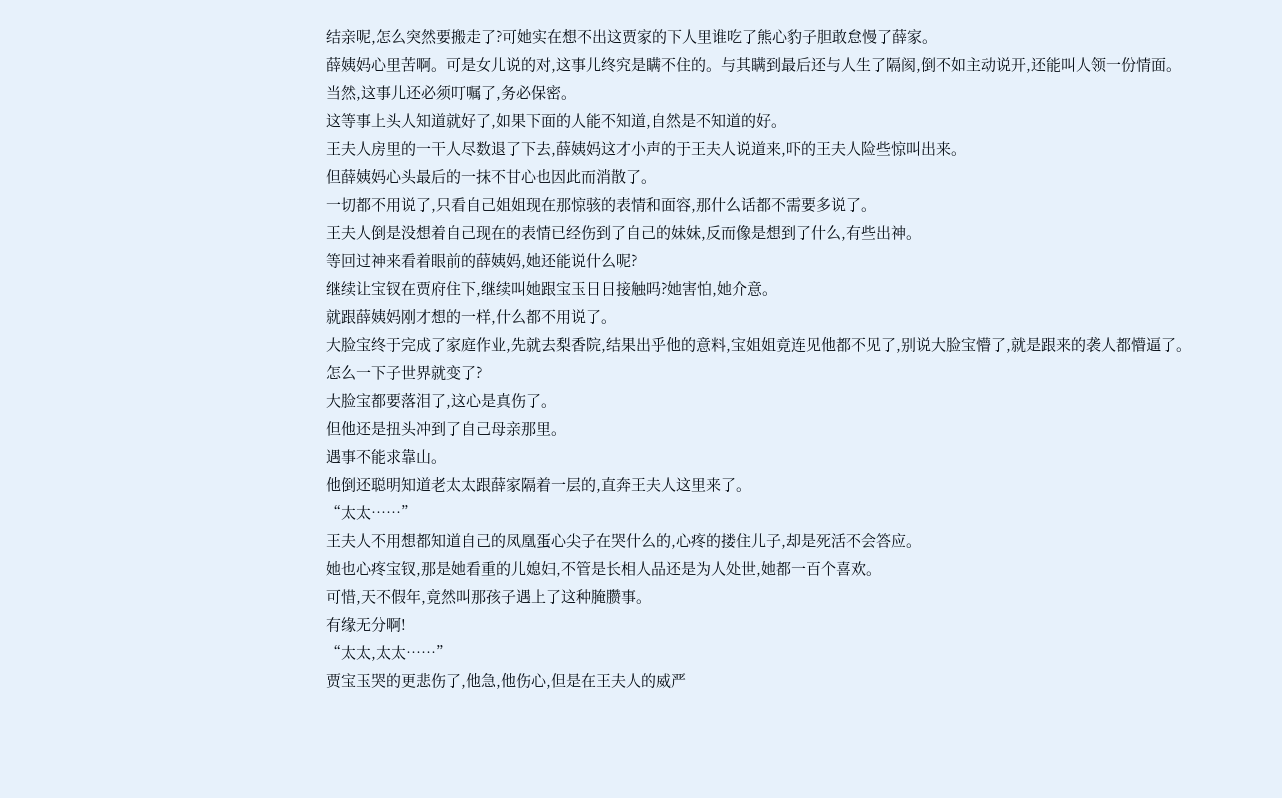结亲呢,怎么突然要搬走了?可她实在想不出这贾家的下人里谁吃了熊心豹子胆敢怠慢了薛家。
薛姨妈心里苦啊。可是女儿说的对,这事儿终究是瞒不住的。与其瞒到最后还与人生了隔阂,倒不如主动说开,还能叫人领一份情面。
当然,这事儿还必须叮嘱了,务必保密。
这等事上头人知道就好了,如果下面的人能不知道,自然是不知道的好。
王夫人房里的一干人尽数退了下去,薛姨妈这才小声的于王夫人说道来,吓的王夫人险些惊叫出来。
但薛姨妈心头最后的一抹不甘心也因此而消散了。
一切都不用说了,只看自己姐姐现在那惊骇的表情和面容,那什么话都不需要多说了。
王夫人倒是没想着自己现在的表情已经伤到了自己的妹妹,反而像是想到了什么,有些出神。
等回过神来看着眼前的薛姨妈,她还能说什么呢?
继续让宝钗在贾府住下,继续叫她跟宝玉日日接触吗?她害怕,她介意。
就跟薛姨妈刚才想的一样,什么都不用说了。
大脸宝终于完成了家庭作业,先就去梨香院,结果出乎他的意料,宝姐姐竟连见他都不见了,别说大脸宝懵了,就是跟来的袭人都懵逼了。
怎么一下子世界就变了?
大脸宝都要落泪了,这心是真伤了。
但他还是扭头冲到了自己母亲那里。
遇事不能求靠山。
他倒还聪明知道老太太跟薛家隔着一层的,直奔王夫人这里来了。
“太太……”
王夫人不用想都知道自己的凤凰蛋心尖子在哭什么的,心疼的搂住儿子,却是死活不会答应。
她也心疼宝钗,那是她看重的儿媳妇,不管是长相人品还是为人处世,她都一百个喜欢。
可惜,天不假年,竟然叫那孩子遇上了这种腌臜事。
有缘无分啊!
“太太,太太……”
贾宝玉哭的更悲伤了,他急,他伤心,但是在王夫人的威严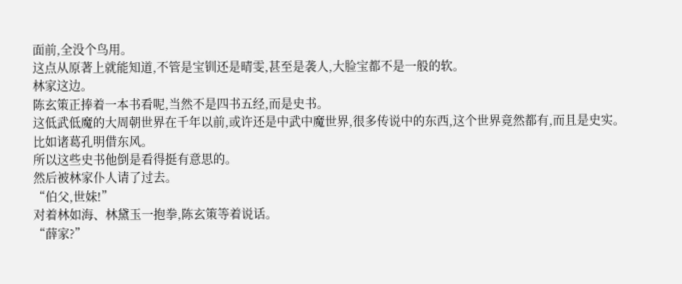面前,全没个鸟用。
这点从原著上就能知道,不管是宝钏还是晴雯,甚至是袭人,大脸宝都不是一般的软。
林家这边。
陈玄策正捧着一本书看呢,当然不是四书五经,而是史书。
这低武低魔的大周朝世界在千年以前,或许还是中武中魔世界,很多传说中的东西,这个世界竟然都有,而且是史实。
比如诸葛孔明借东风。
所以这些史书他倒是看得挺有意思的。
然后被林家仆人请了过去。
“伯父,世妹!”
对着林如海、林黛玉一抱拳,陈玄策等着说话。
“薛家?”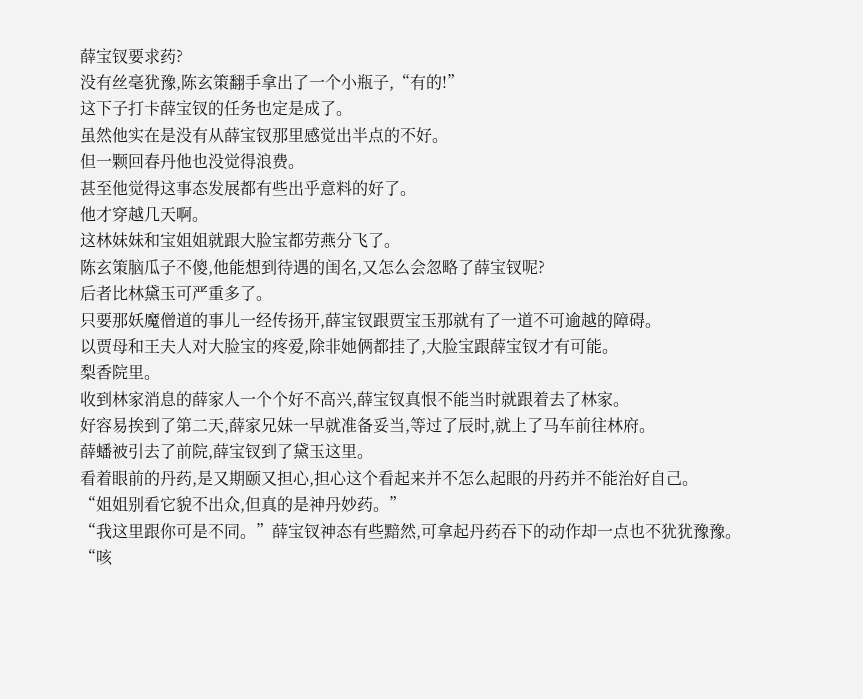薛宝钗要求药?
没有丝毫犹豫,陈玄策翻手拿出了一个小瓶子,“有的!”
这下子打卡薛宝钗的任务也定是成了。
虽然他实在是没有从薛宝钗那里感觉出半点的不好。
但一颗回春丹他也没觉得浪费。
甚至他觉得这事态发展都有些出乎意料的好了。
他才穿越几天啊。
这林妹妹和宝姐姐就跟大脸宝都劳燕分飞了。
陈玄策脑瓜子不傻,他能想到待遇的闺名,又怎么会忽略了薛宝钗呢?
后者比林黛玉可严重多了。
只要那妖魔僧道的事儿一经传扬开,薛宝钗跟贾宝玉那就有了一道不可逾越的障碍。
以贾母和王夫人对大脸宝的疼爱,除非她俩都挂了,大脸宝跟薛宝钗才有可能。
梨香院里。
收到林家消息的薛家人一个个好不高兴,薛宝钗真恨不能当时就跟着去了林家。
好容易挨到了第二天,薛家兄妹一早就准备妥当,等过了辰时,就上了马车前往林府。
薛蟠被引去了前院,薛宝钗到了黛玉这里。
看着眼前的丹药,是又期颐又担心,担心这个看起来并不怎么起眼的丹药并不能治好自己。
“姐姐别看它貌不出众,但真的是神丹妙药。”
“我这里跟你可是不同。”薛宝钗神态有些黯然,可拿起丹药吞下的动作却一点也不犹犹豫豫。
“咳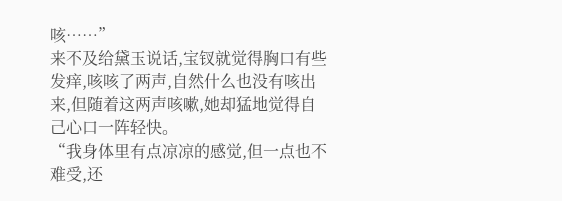咳……”
来不及给黛玉说话,宝钗就觉得胸口有些发痒,咳咳了两声,自然什么也没有咳出来,但随着这两声咳嗽,她却猛地觉得自己心口一阵轻快。
“我身体里有点凉凉的感觉,但一点也不难受,还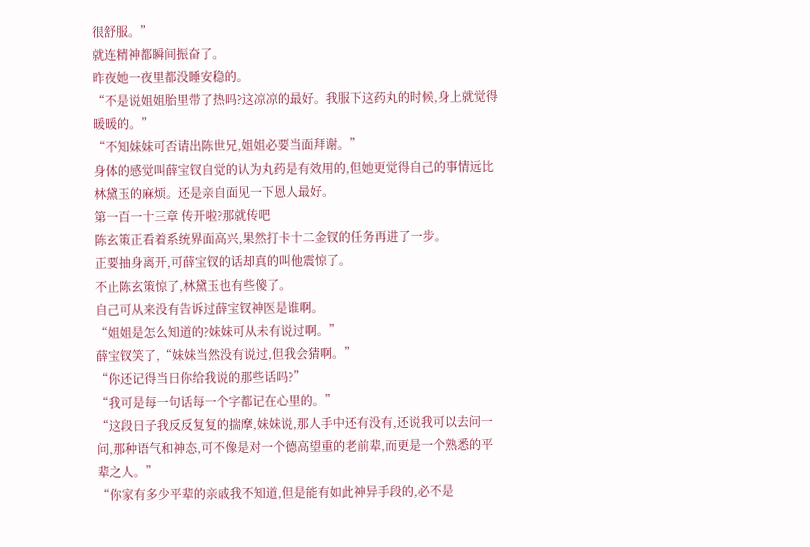很舒服。”
就连精神都瞬间振奋了。
昨夜她一夜里都没睡安稳的。
“不是说姐姐胎里带了热吗?这凉凉的最好。我服下这药丸的时候,身上就觉得暖暖的。”
“不知妹妹可否请出陈世兄,姐姐必要当面拜谢。”
身体的感觉叫薛宝钗自觉的认为丸药是有效用的,但她更觉得自己的事情远比林黛玉的麻烦。还是亲自面见一下恩人最好。
第一百一十三章 传开啦?那就传吧
陈玄策正看着系统界面高兴,果然打卡十二金钗的任务再进了一步。
正要抽身离开,可薛宝钗的话却真的叫他震惊了。
不止陈玄策惊了,林黛玉也有些傻了。
自己可从来没有告诉过薛宝钗神医是谁啊。
“姐姐是怎么知道的?妹妹可从未有说过啊。”
薛宝钗笑了,“妹妹当然没有说过,但我会猜啊。”
“你还记得当日你给我说的那些话吗?”
“我可是每一句话每一个字都记在心里的。”
“这段日子我反反复复的揣摩,妹妹说,那人手中还有没有,还说我可以去问一问,那种语气和神态,可不像是对一个德高望重的老前辈,而更是一个熟悉的平辈之人。”
“你家有多少平辈的亲戚我不知道,但是能有如此神异手段的,必不是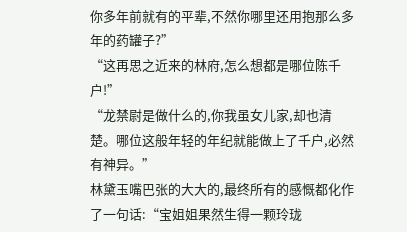你多年前就有的平辈,不然你哪里还用抱那么多年的药罐子?”
“这再思之近来的林府,怎么想都是哪位陈千户!”
“龙禁尉是做什么的,你我虽女儿家,却也清楚。哪位这般年轻的年纪就能做上了千户,必然有神异。”
林黛玉嘴巴张的大大的,最终所有的感慨都化作了一句话:“宝姐姐果然生得一颗玲珑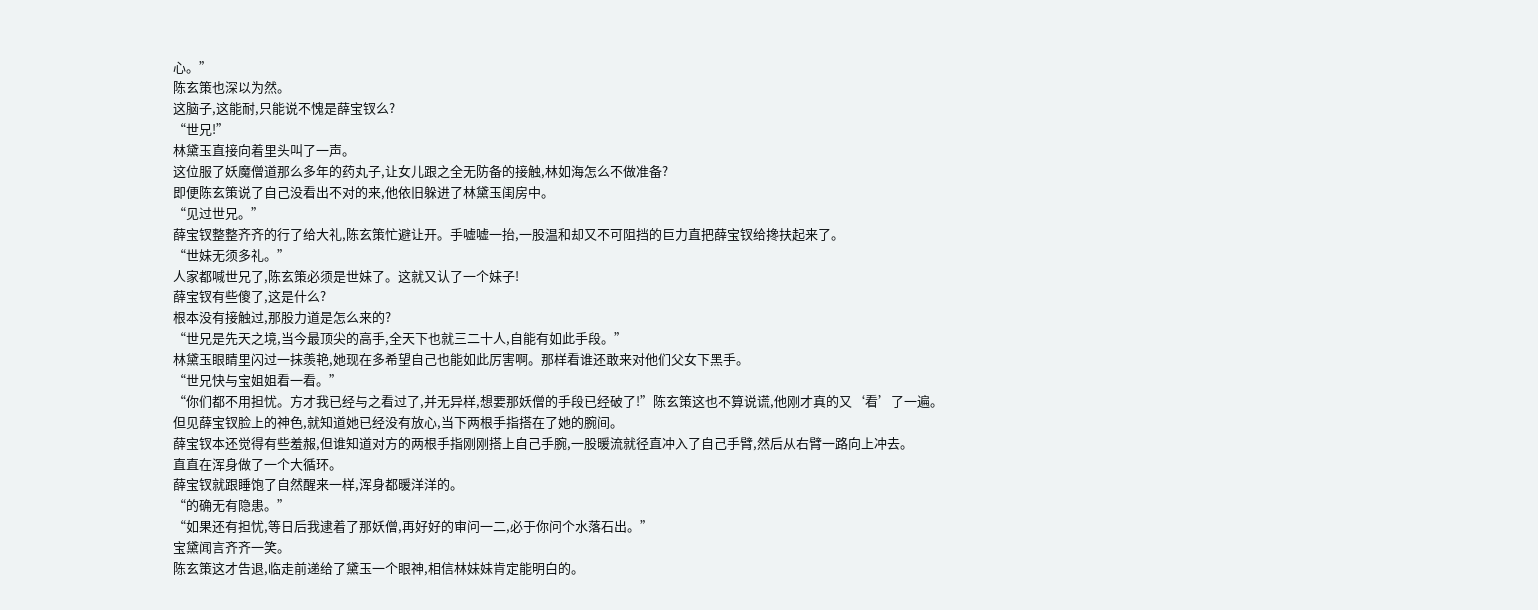心。”
陈玄策也深以为然。
这脑子,这能耐,只能说不愧是薛宝钗么?
“世兄!”
林黛玉直接向着里头叫了一声。
这位服了妖魔僧道那么多年的药丸子,让女儿跟之全无防备的接触,林如海怎么不做准备?
即便陈玄策说了自己没看出不对的来,他依旧躲进了林黛玉闺房中。
“见过世兄。”
薛宝钗整整齐齐的行了给大礼,陈玄策忙避让开。手嘘嘘一抬,一股温和却又不可阻挡的巨力直把薛宝钗给搀扶起来了。
“世妹无须多礼。”
人家都喊世兄了,陈玄策必须是世妹了。这就又认了一个妹子!
薛宝钗有些傻了,这是什么?
根本没有接触过,那股力道是怎么来的?
“世兄是先天之境,当今最顶尖的高手,全天下也就三二十人,自能有如此手段。”
林黛玉眼睛里闪过一抹羡艳,她现在多希望自己也能如此厉害啊。那样看谁还敢来对他们父女下黑手。
“世兄快与宝姐姐看一看。”
“你们都不用担忧。方才我已经与之看过了,并无异样,想要那妖僧的手段已经破了!”陈玄策这也不算说谎,他刚才真的又‘看’了一遍。
但见薛宝钗脸上的神色,就知道她已经没有放心,当下两根手指搭在了她的腕间。
薛宝钗本还觉得有些羞赧,但谁知道对方的两根手指刚刚搭上自己手腕,一股暖流就径直冲入了自己手臂,然后从右臂一路向上冲去。
直直在浑身做了一个大循环。
薛宝钗就跟睡饱了自然醒来一样,浑身都暖洋洋的。
“的确无有隐患。”
“如果还有担忧,等日后我逮着了那妖僧,再好好的审问一二,必于你问个水落石出。”
宝黛闻言齐齐一笑。
陈玄策这才告退,临走前递给了黛玉一个眼神,相信林妹妹肯定能明白的。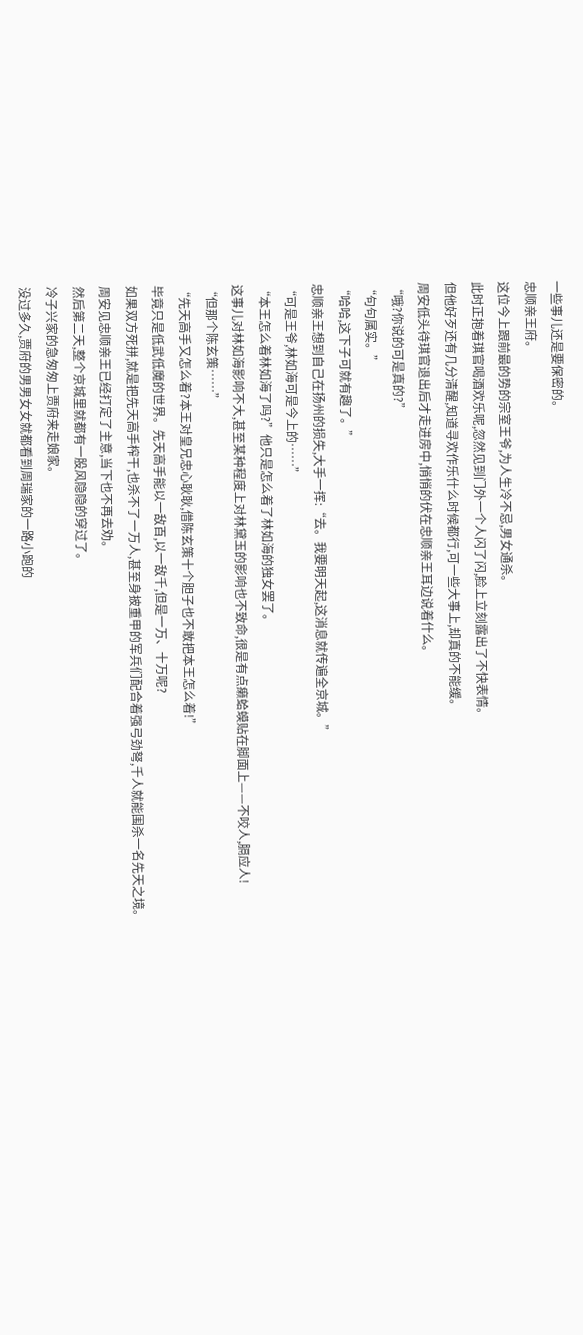一些事儿还是要保密的。
忠顺亲王府。
这位今上跟前最的势的宗室王爷,为人生冷不忌,男女通杀。
此时正抱着琪官喝酒欢乐呢,忽然见到门外一个人闪了闪,脸上立刻露出了不快表情。
但他好歹还有几分清醒,知道寻欢作乐什么时候都行,可一些大事上,却真的不能缓。
周安低头待琪官退出后才走进房中,悄悄的伏在忠顺亲王耳边说着什么。
“哦?你说的可是真的?”
“句句属实。”
“哈哈,这下子可就有趣了。”
忠顺亲王想到自己在扬州的损失,大手一挥:“去。我要明天起,这消息就传遍全京城。”
“可是王爷,林如海可是今上的……”
“本王怎么着林如海了吗?”他只是怎么着了林如海的独女罢了。
这事儿对林如海影响不大,甚至某种程度上对林黛玉的影响也不致命,很是有点癞蛤蟆贴在脚面上——不咬人,膈应人!
“但那个陈玄策……”
“先天高手又怎么着?本王对皇兄忠心耿耿,借陈玄策十个胆子也不敢把本王怎么着!”
毕竟只是低武低魔的世界。先天高手能以一敌百,以一敌千,但是一万、十万呢?
如果双方死拼,就是把先天高手榨干,也杀不了一万人,甚至身披重甲的军兵们配合着强弓劲弩,千人就能围杀一名先天之境。
周安见忠顺亲王已经打定了主意,当下也不再去劝。
然后第二天,整个京城里就都有一股风隐隐的穿过了。
冷子兴家的急匆匆上贾府来走娘家。
没过多久,贾府的男男女女就都看到周瑞家的一路小跑的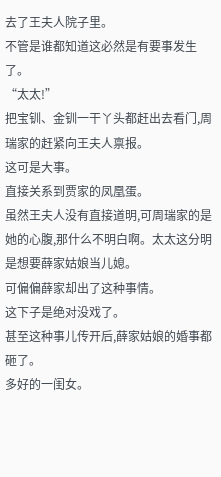去了王夫人院子里。
不管是谁都知道这必然是有要事发生了。
“太太!”
把宝钏、金钏一干丫头都赶出去看门,周瑞家的赶紧向王夫人禀报。
这可是大事。
直接关系到贾家的凤凰蛋。
虽然王夫人没有直接道明,可周瑞家的是她的心腹,那什么不明白啊。太太这分明是想要薛家姑娘当儿媳。
可偏偏薛家却出了这种事情。
这下子是绝对没戏了。
甚至这种事儿传开后,薛家姑娘的婚事都砸了。
多好的一闺女。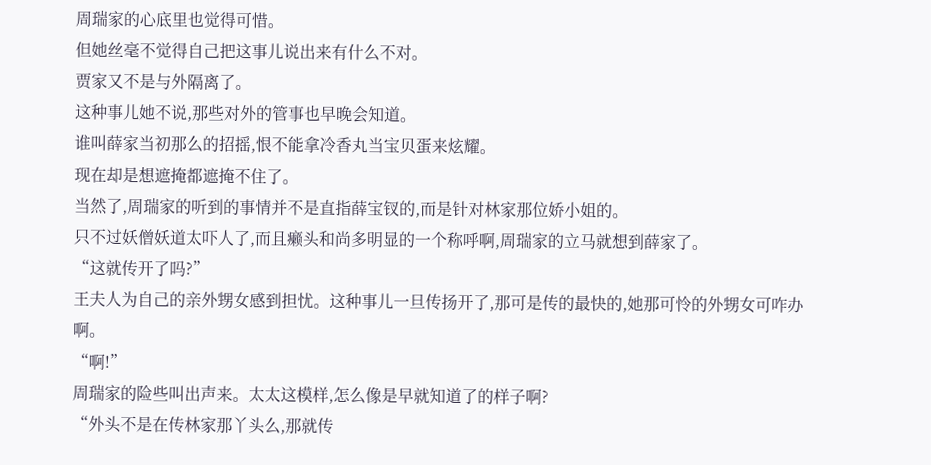周瑞家的心底里也觉得可惜。
但她丝毫不觉得自己把这事儿说出来有什么不对。
贾家又不是与外隔离了。
这种事儿她不说,那些对外的管事也早晚会知道。
谁叫薛家当初那么的招摇,恨不能拿冷香丸当宝贝蛋来炫耀。
现在却是想遮掩都遮掩不住了。
当然了,周瑞家的听到的事情并不是直指薛宝钗的,而是针对林家那位娇小姐的。
只不过妖僧妖道太吓人了,而且癞头和尚多明显的一个称呼啊,周瑞家的立马就想到薛家了。
“这就传开了吗?”
王夫人为自己的亲外甥女感到担忧。这种事儿一旦传扬开了,那可是传的最快的,她那可怜的外甥女可咋办啊。
“啊!”
周瑞家的险些叫出声来。太太这模样,怎么像是早就知道了的样子啊?
“外头不是在传林家那丫头么,那就传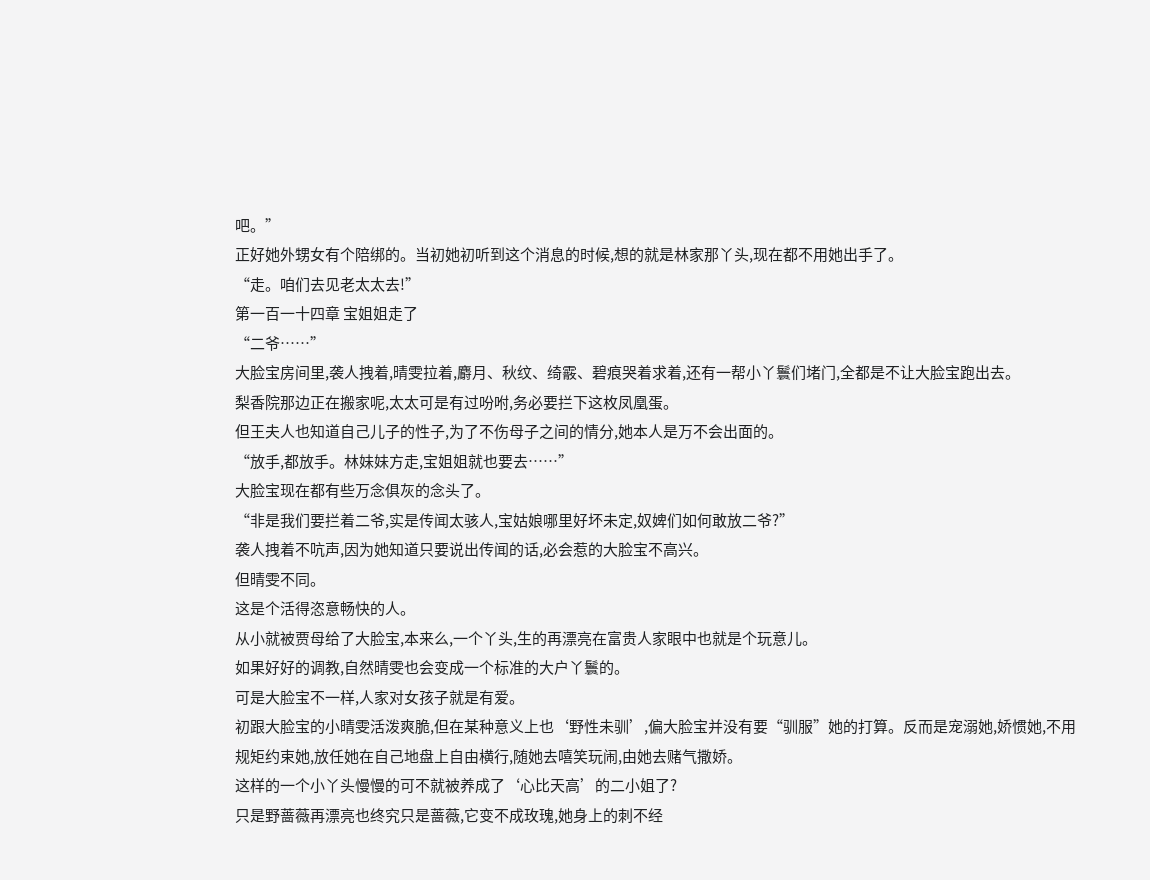吧。”
正好她外甥女有个陪绑的。当初她初听到这个消息的时候,想的就是林家那丫头,现在都不用她出手了。
“走。咱们去见老太太去!”
第一百一十四章 宝姐姐走了
“二爷……”
大脸宝房间里,袭人拽着,晴雯拉着,麝月、秋纹、绮霰、碧痕哭着求着,还有一帮小丫鬟们堵门,全都是不让大脸宝跑出去。
梨香院那边正在搬家呢,太太可是有过吩咐,务必要拦下这枚凤凰蛋。
但王夫人也知道自己儿子的性子,为了不伤母子之间的情分,她本人是万不会出面的。
“放手,都放手。林妹妹方走,宝姐姐就也要去……”
大脸宝现在都有些万念俱灰的念头了。
“非是我们要拦着二爷,实是传闻太骇人,宝姑娘哪里好坏未定,奴婢们如何敢放二爷?”
袭人拽着不吭声,因为她知道只要说出传闻的话,必会惹的大脸宝不高兴。
但晴雯不同。
这是个活得恣意畅快的人。
从小就被贾母给了大脸宝,本来么,一个丫头,生的再漂亮在富贵人家眼中也就是个玩意儿。
如果好好的调教,自然晴雯也会变成一个标准的大户丫鬟的。
可是大脸宝不一样,人家对女孩子就是有爱。
初跟大脸宝的小晴雯活泼爽脆,但在某种意义上也‘野性未驯’,偏大脸宝并没有要“驯服”她的打算。反而是宠溺她,娇惯她,不用规矩约束她,放任她在自己地盘上自由横行,随她去嘻笑玩闹,由她去赌气撒娇。
这样的一个小丫头慢慢的可不就被养成了‘心比天高’的二小姐了?
只是野蔷薇再漂亮也终究只是蔷薇,它变不成玫瑰,她身上的刺不经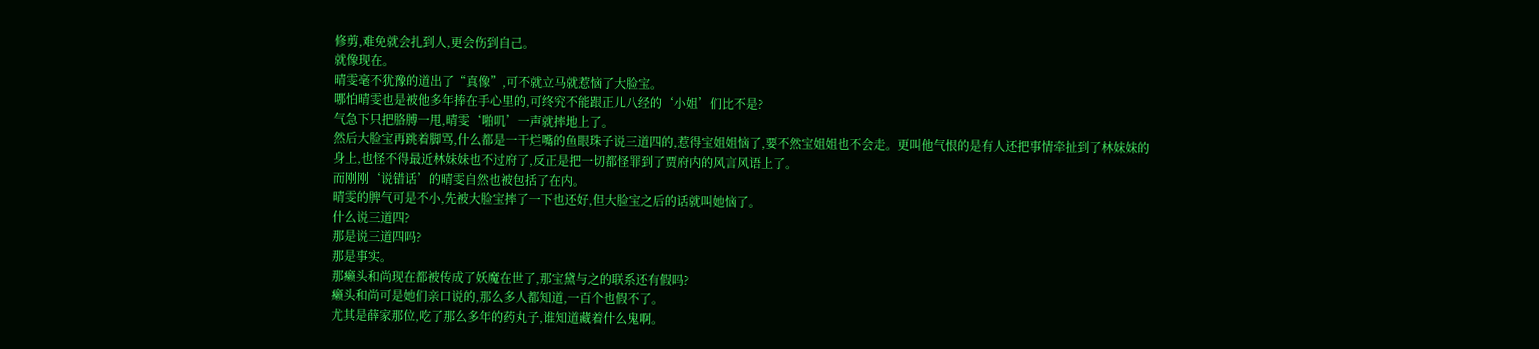修剪,难免就会扎到人,更会伤到自己。
就像现在。
晴雯毫不犹豫的道出了“真像”,可不就立马就惹恼了大脸宝。
哪怕晴雯也是被他多年捧在手心里的,可终究不能跟正儿八经的‘小姐’们比不是?
气急下只把胳膊一甩,晴雯‘啪叽’一声就摔地上了。
然后大脸宝再跳着脚骂,什么都是一干烂嘴的鱼眼珠子说三道四的,惹得宝姐姐恼了,要不然宝姐姐也不会走。更叫他气恨的是有人还把事情牵扯到了林妹妹的身上,也怪不得最近林妹妹也不过府了,反正是把一切都怪罪到了贾府内的风言风语上了。
而刚刚‘说错话’的晴雯自然也被包括了在内。
晴雯的脾气可是不小,先被大脸宝摔了一下也还好,但大脸宝之后的话就叫她恼了。
什么说三道四?
那是说三道四吗?
那是事实。
那癞头和尚现在都被传成了妖魔在世了,那宝黛与之的联系还有假吗?
癞头和尚可是她们亲口说的,那么多人都知道,一百个也假不了。
尤其是薛家那位,吃了那么多年的药丸子,谁知道藏着什么鬼啊。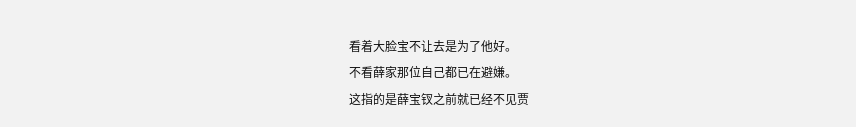看着大脸宝不让去是为了他好。
不看薛家那位自己都已在避嫌。
这指的是薛宝钗之前就已经不见贾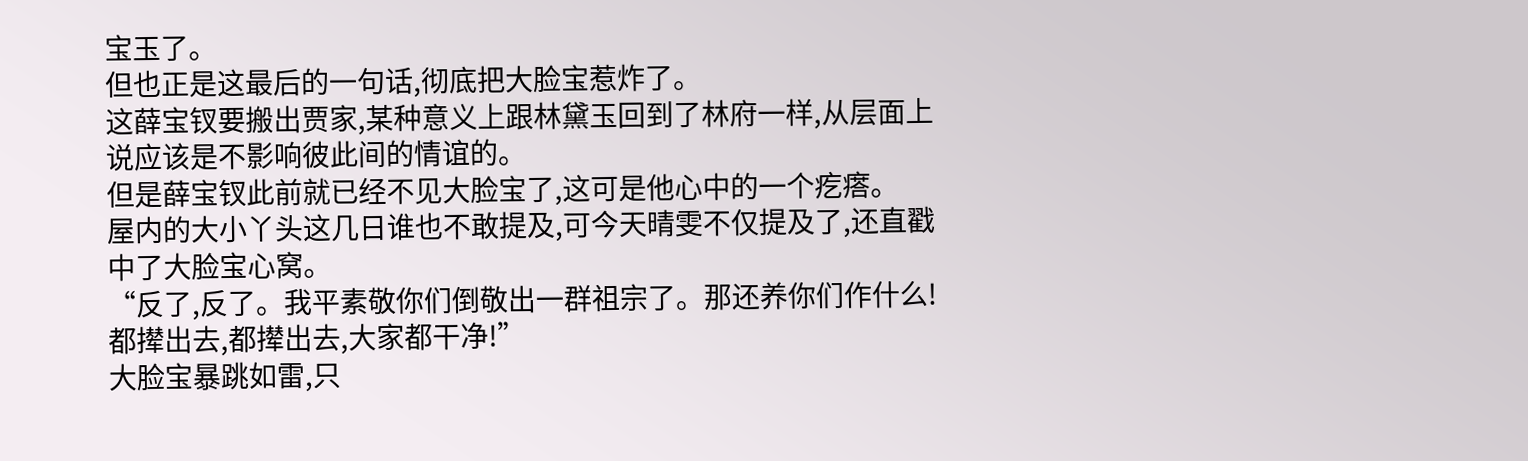宝玉了。
但也正是这最后的一句话,彻底把大脸宝惹炸了。
这薛宝钗要搬出贾家,某种意义上跟林黛玉回到了林府一样,从层面上说应该是不影响彼此间的情谊的。
但是薛宝钗此前就已经不见大脸宝了,这可是他心中的一个疙瘩。
屋内的大小丫头这几日谁也不敢提及,可今天晴雯不仅提及了,还直戳中了大脸宝心窝。
“反了,反了。我平素敬你们倒敬出一群祖宗了。那还养你们作什么!都撵出去,都撵出去,大家都干净!”
大脸宝暴跳如雷,只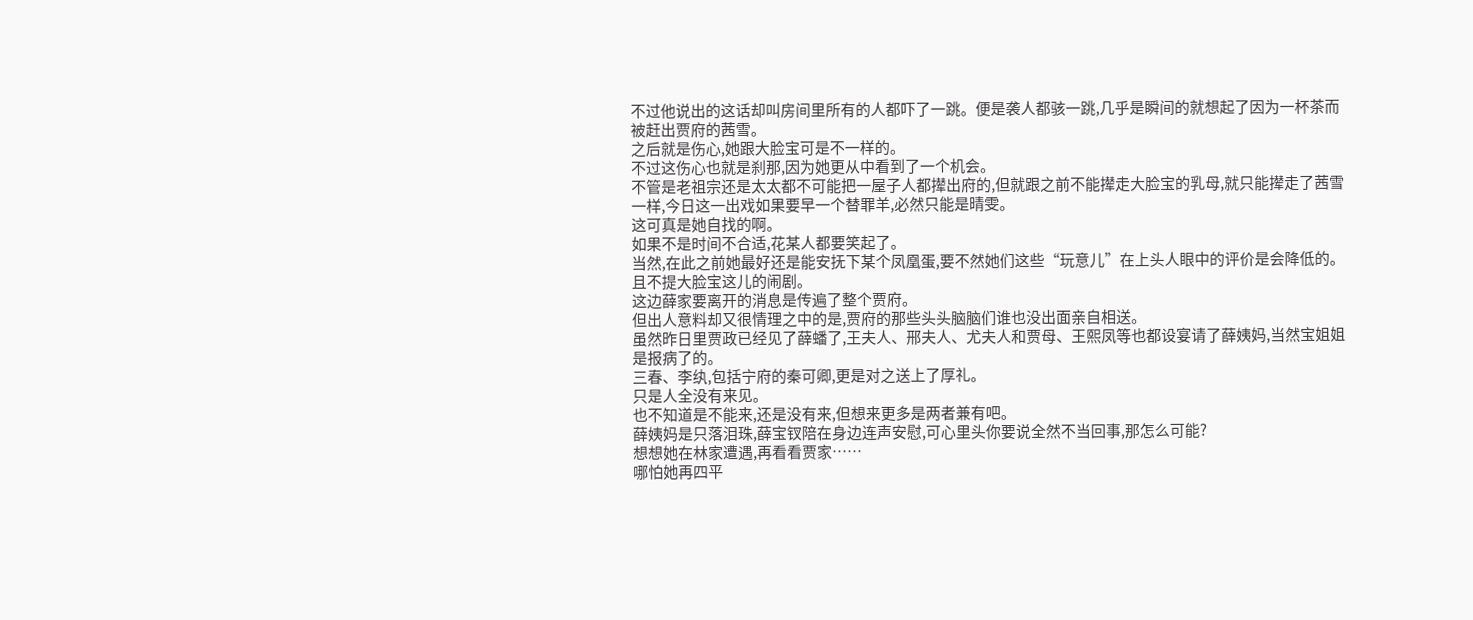不过他说出的这话却叫房间里所有的人都吓了一跳。便是袭人都骇一跳,几乎是瞬间的就想起了因为一杯茶而被赶出贾府的茜雪。
之后就是伤心,她跟大脸宝可是不一样的。
不过这伤心也就是刹那,因为她更从中看到了一个机会。
不管是老祖宗还是太太都不可能把一屋子人都撵出府的,但就跟之前不能撵走大脸宝的乳母,就只能撵走了茜雪一样,今日这一出戏如果要早一个替罪羊,必然只能是晴雯。
这可真是她自找的啊。
如果不是时间不合适,花某人都要笑起了。
当然,在此之前她最好还是能安抚下某个凤凰蛋,要不然她们这些“玩意儿”在上头人眼中的评价是会降低的。
且不提大脸宝这儿的闹剧。
这边薛家要离开的消息是传遍了整个贾府。
但出人意料却又很情理之中的是,贾府的那些头头脑脑们谁也没出面亲自相送。
虽然昨日里贾政已经见了薛蟠了,王夫人、邢夫人、尤夫人和贾母、王熙凤等也都设宴请了薛姨妈,当然宝姐姐是报病了的。
三春、李纨,包括宁府的秦可卿,更是对之送上了厚礼。
只是人全没有来见。
也不知道是不能来,还是没有来,但想来更多是两者兼有吧。
薛姨妈是只落泪珠,薛宝钗陪在身边连声安慰,可心里头你要说全然不当回事,那怎么可能?
想想她在林家遭遇,再看看贾家……
哪怕她再四平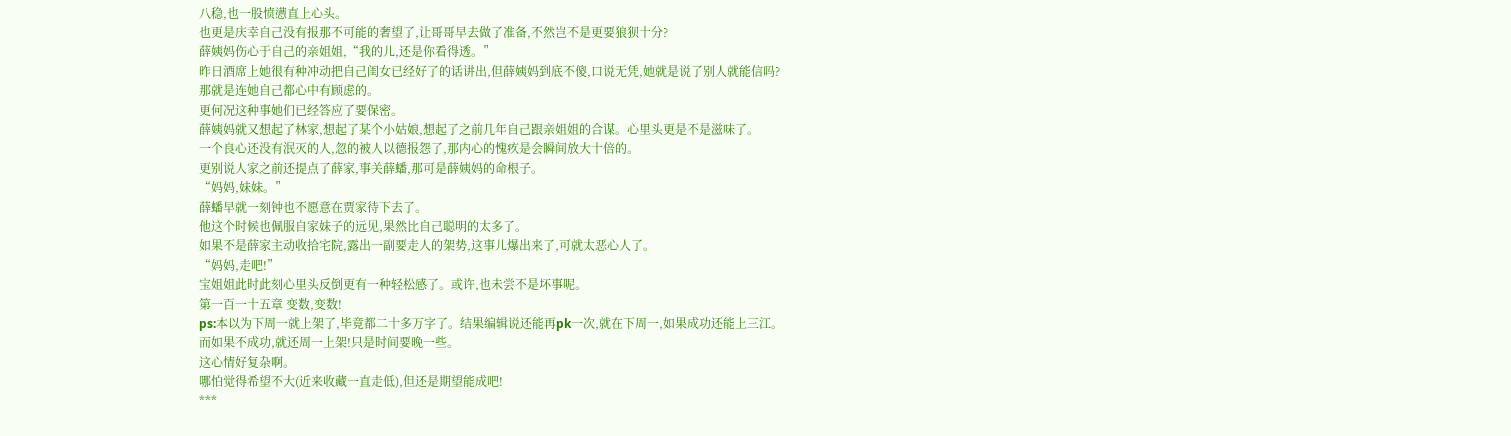八稳,也一股愤懑直上心头。
也更是庆幸自己没有报那不可能的奢望了,让哥哥早去做了准备,不然岂不是更要狼狈十分?
薛姨妈伤心于自己的亲姐姐,“我的儿,还是你看得透。”
昨日酒席上她很有种冲动把自己闺女已经好了的话讲出,但薛姨妈到底不傻,口说无凭,她就是说了别人就能信吗?
那就是连她自己都心中有顾虑的。
更何况这种事她们已经答应了要保密。
薛姨妈就又想起了林家,想起了某个小姑娘,想起了之前几年自己跟亲姐姐的合谋。心里头更是不是滋味了。
一个良心还没有泯灭的人,忽的被人以德报怨了,那内心的愧疚是会瞬间放大十倍的。
更别说人家之前还提点了薛家,事关薛蟠,那可是薛姨妈的命根子。
“妈妈,妹妹。”
薛蟠早就一刻钟也不愿意在贾家待下去了。
他这个时候也佩服自家妹子的远见,果然比自己聪明的太多了。
如果不是薛家主动收拾宅院,露出一副要走人的架势,这事儿爆出来了,可就太恶心人了。
“妈妈,走吧!”
宝姐姐此时此刻心里头反倒更有一种轻松感了。或许,也未尝不是坏事呢。
第一百一十五章 变数,变数!
ps:本以为下周一就上架了,毕竟都二十多万字了。结果编辑说还能再pk一次,就在下周一,如果成功还能上三江。
而如果不成功,就还周一上架!只是时间要晚一些。
这心情好复杂啊。
哪怕觉得希望不大(近来收藏一直走低),但还是期望能成吧!
***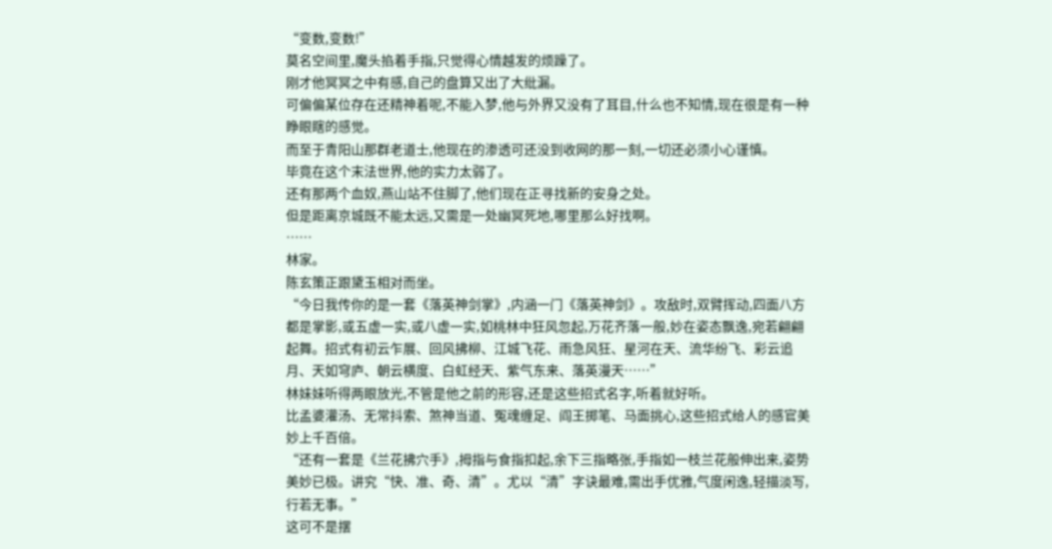“变数,变数!”
莫名空间里,魔头掐着手指,只觉得心情越发的烦躁了。
刚才他冥冥之中有感,自己的盘算又出了大纰漏。
可偏偏某位存在还精神着呢,不能入梦,他与外界又没有了耳目,什么也不知情,现在很是有一种睁眼瞎的感觉。
而至于青阳山那群老道士,他现在的渗透可还没到收网的那一刻,一切还必须小心谨慎。
毕竟在这个末法世界,他的实力太弱了。
还有那两个血奴,燕山站不住脚了,他们现在正寻找新的安身之处。
但是距离京城既不能太远,又需是一处幽冥死地,哪里那么好找啊。
……
林家。
陈玄策正跟黛玉相对而坐。
“今日我传你的是一套《落英神剑掌》,内涵一门《落英神剑》。攻敌时,双臂挥动,四面八方都是掌影,或五虚一实,或八虚一实,如桃林中狂风忽起,万花齐落一般,妙在姿态飘逸,宛若翩翩起舞。招式有初云乍展、回风拂柳、江城飞花、雨急风狂、星河在天、流华纷飞、彩云追月、天如穹庐、朝云横度、白虹经天、紫气东来、落英漫天……”
林妹妹听得两眼放光,不管是他之前的形容,还是这些招式名字,听着就好听。
比孟婆灌汤、无常抖索、煞神当道、冤魂缠足、阎王掷笔、马面挑心,这些招式给人的感官美妙上千百倍。
“还有一套是《兰花拂穴手》,拇指与食指扣起,余下三指略张,手指如一枝兰花般伸出来,姿势美妙已极。讲究“快、准、奇、清”。尤以“清”字诀最难,需出手优雅,气度闲逸,轻描淡写,行若无事。”
这可不是摆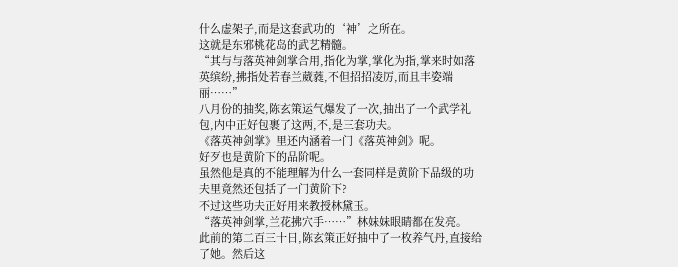什么虚架子,而是这套武功的‘神’之所在。
这就是东邪桃花岛的武艺精髓。
“其与与落英神剑掌合用,指化为掌,掌化为指,掌来时如落英缤纷,拂指处若春兰葳蕤,不但招招凌厉,而且丰姿端丽……”
八月份的抽奖,陈玄策运气爆发了一次,抽出了一个武学礼包,内中正好包裹了这两,不,是三套功夫。
《落英神剑掌》里还内涵着一门《落英神剑》呢。
好歹也是黄阶下的品阶呢。
虽然他是真的不能理解为什么一套同样是黄阶下品级的功夫里竟然还包括了一门黄阶下?
不过这些功夫正好用来教授林黛玉。
“落英神剑掌,兰花拂穴手……”林妹妹眼睛都在发亮。
此前的第二百三十日,陈玄策正好抽中了一枚养气丹,直接给了她。然后这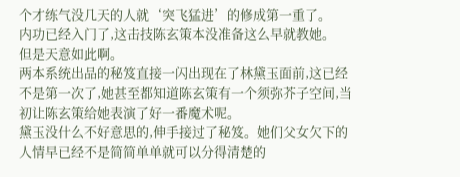个才练气没几天的人就‘突飞猛进’的修成第一重了。
内功已经入门了,这击技陈玄策本没准备这么早就教她。
但是天意如此啊。
两本系统出品的秘笈直接一闪出现在了林黛玉面前,这已经不是第一次了,她甚至都知道陈玄策有一个须弥芥子空间,当初让陈玄策给她表演了好一番魔术呢。
黛玉没什么不好意思的,伸手接过了秘笈。她们父女欠下的人情早已经不是简简单单就可以分得清楚的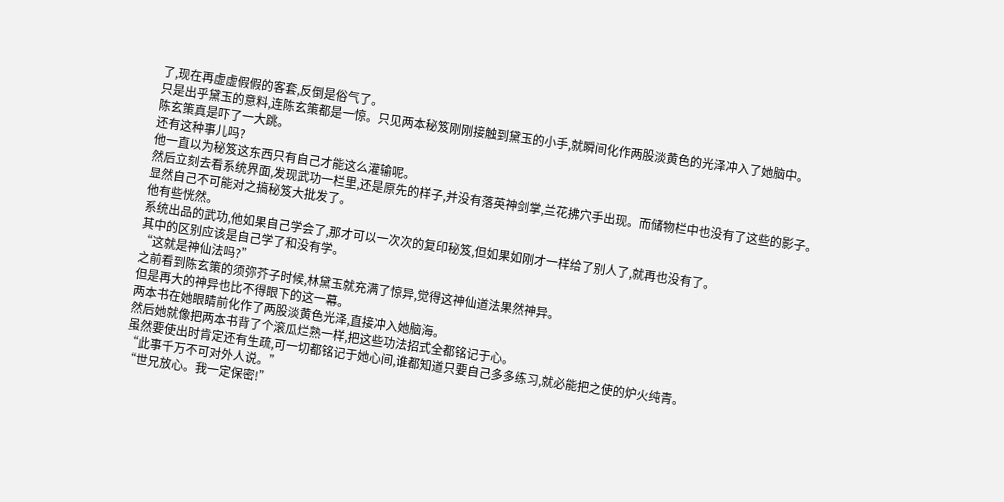了,现在再虚虚假假的客套,反倒是俗气了。
只是出乎黛玉的意料,连陈玄策都是一惊。只见两本秘笈刚刚接触到黛玉的小手,就瞬间化作两股淡黄色的光泽冲入了她脑中。
陈玄策真是吓了一大跳。
还有这种事儿吗?
他一直以为秘笈这东西只有自己才能这么灌输呢。
然后立刻去看系统界面,发现武功一栏里,还是原先的样子,并没有落英神剑掌,兰花拂穴手出现。而储物栏中也没有了这些的影子。
显然自己不可能对之搞秘笈大批发了。
他有些恍然。
系统出品的武功,他如果自己学会了,那才可以一次次的复印秘笈,但如果如刚才一样给了别人了,就再也没有了。
其中的区别应该是自己学了和没有学。
“这就是神仙法吗?”
之前看到陈玄策的须弥芥子时候,林黛玉就充满了惊异,觉得这神仙道法果然神异。
但是再大的神异也比不得眼下的这一幕。
两本书在她眼睛前化作了两股淡黄色光泽,直接冲入她脑海。
然后她就像把两本书背了个滚瓜烂熟一样,把这些功法招式全都铭记于心。
虽然要使出时肯定还有生疏,可一切都铭记于她心间,谁都知道只要自己多多练习,就必能把之使的炉火纯青。
“此事千万不可对外人说。”
“世兄放心。我一定保密!”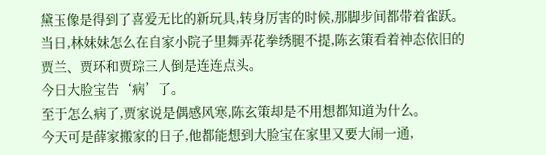黛玉像是得到了喜爱无比的新玩具,转身厉害的时候,那脚步间都带着雀跃。
当日,林妹妹怎么在自家小院子里舞弄花拳绣腿不提,陈玄策看着神态依旧的贾兰、贾环和贾琮三人倒是连连点头。
今日大脸宝告‘病’了。
至于怎么病了,贾家说是偶感风寒,陈玄策却是不用想都知道为什么。
今天可是薛家搬家的日子,他都能想到大脸宝在家里又要大闹一通,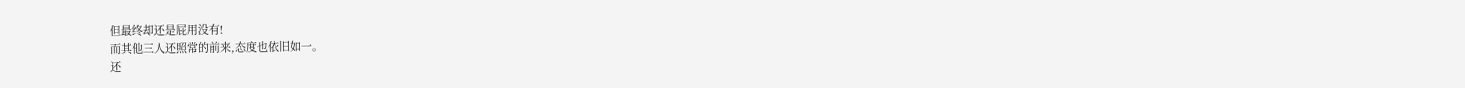但最终却还是屁用没有!
而其他三人还照常的前来,态度也依旧如一。
还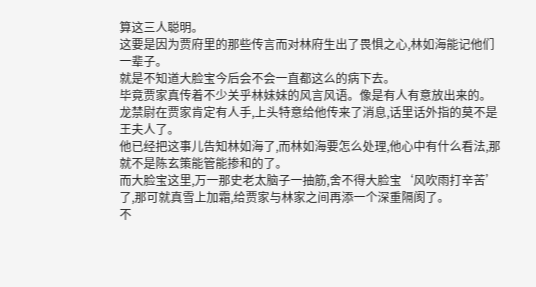算这三人聪明。
这要是因为贾府里的那些传言而对林府生出了畏惧之心,林如海能记他们一辈子。
就是不知道大脸宝今后会不会一直都这么的病下去。
毕竟贾家真传着不少关乎林妹妹的风言风语。像是有人有意放出来的。
龙禁尉在贾家肯定有人手,上头特意给他传来了消息,话里话外指的莫不是王夫人了。
他已经把这事儿告知林如海了,而林如海要怎么处理,他心中有什么看法,那就不是陈玄策能管能掺和的了。
而大脸宝这里,万一那史老太脑子一抽筋,舍不得大脸宝‘风吹雨打辛苦’了,那可就真雪上加霜,给贾家与林家之间再添一个深重隔阂了。
不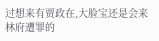过想来有贾政在,大脸宝还是会来林府遭罪的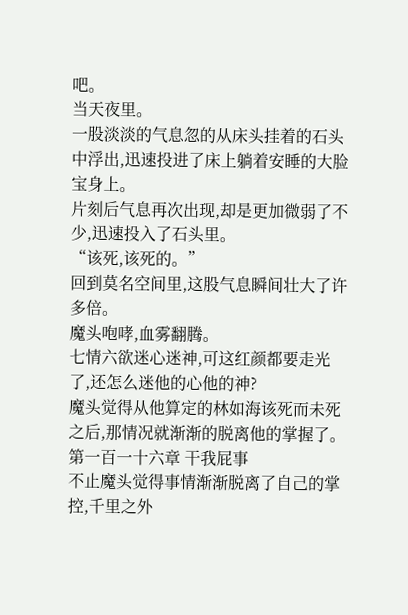吧。
当天夜里。
一股淡淡的气息忽的从床头挂着的石头中浮出,迅速投进了床上躺着安睡的大脸宝身上。
片刻后气息再次出现,却是更加微弱了不少,迅速投入了石头里。
“该死,该死的。”
回到莫名空间里,这股气息瞬间壮大了许多倍。
魔头咆哮,血雾翻腾。
七情六欲迷心迷神,可这红颜都要走光了,还怎么迷他的心他的神?
魔头觉得从他算定的林如海该死而未死之后,那情况就渐渐的脱离他的掌握了。
第一百一十六章 干我屁事
不止魔头觉得事情渐渐脱离了自己的掌控,千里之外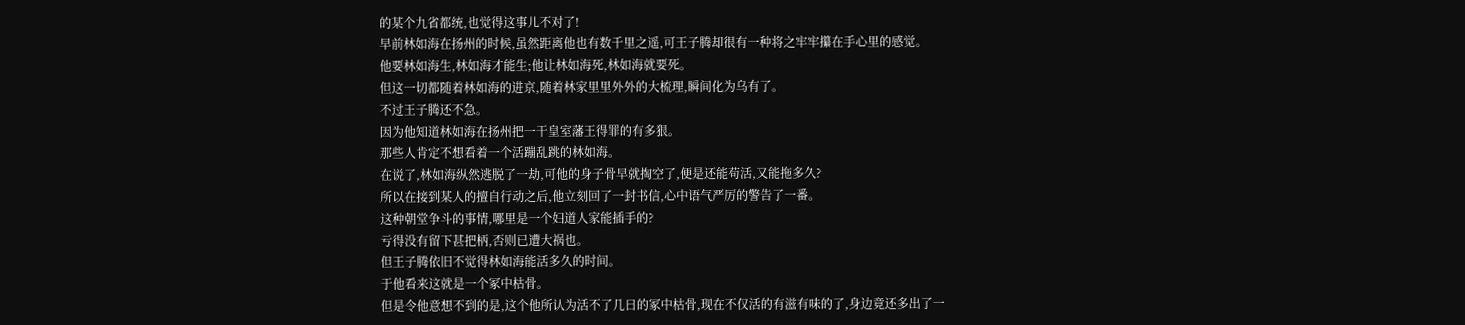的某个九省都统,也觉得这事儿不对了!
早前林如海在扬州的时候,虽然距离他也有数千里之遥,可王子腾却很有一种将之牢牢攥在手心里的感觉。
他要林如海生,林如海才能生;他让林如海死,林如海就要死。
但这一切都随着林如海的进京,随着林家里里外外的大梳理,瞬间化为乌有了。
不过王子腾还不急。
因为他知道林如海在扬州把一干皇室藩王得罪的有多狠。
那些人肯定不想看着一个活蹦乱跳的林如海。
在说了,林如海纵然逃脱了一劫,可他的身子骨早就掏空了,便是还能苟活,又能拖多久?
所以在接到某人的擅自行动之后,他立刻回了一封书信,心中语气严厉的警告了一番。
这种朝堂争斗的事情,哪里是一个妇道人家能插手的?
亏得没有留下甚把柄,否则已遭大祸也。
但王子腾依旧不觉得林如海能活多久的时间。
于他看来这就是一个冢中枯骨。
但是令他意想不到的是,这个他所认为活不了几日的冢中枯骨,现在不仅活的有滋有味的了,身边竟还多出了一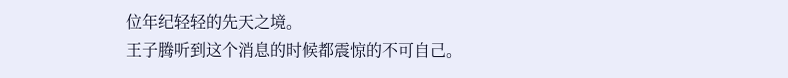位年纪轻轻的先天之境。
王子腾听到这个消息的时候都震惊的不可自己。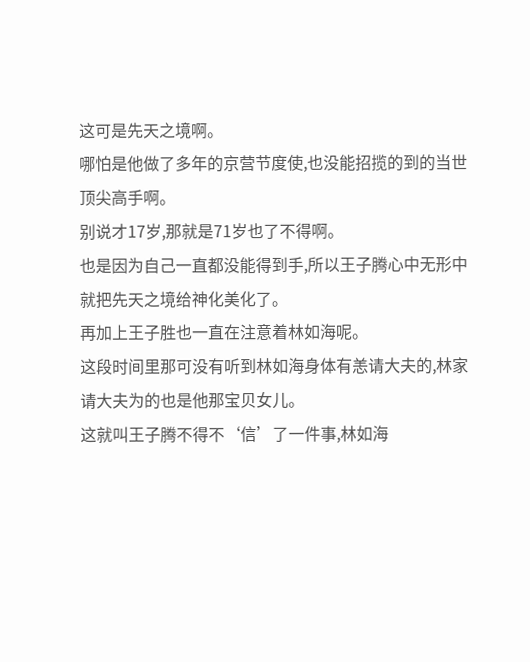这可是先天之境啊。
哪怕是他做了多年的京营节度使,也没能招揽的到的当世顶尖高手啊。
别说才17岁,那就是71岁也了不得啊。
也是因为自己一直都没能得到手,所以王子腾心中无形中就把先天之境给神化美化了。
再加上王子胜也一直在注意着林如海呢。
这段时间里那可没有听到林如海身体有恙请大夫的,林家请大夫为的也是他那宝贝女儿。
这就叫王子腾不得不‘信’了一件事,林如海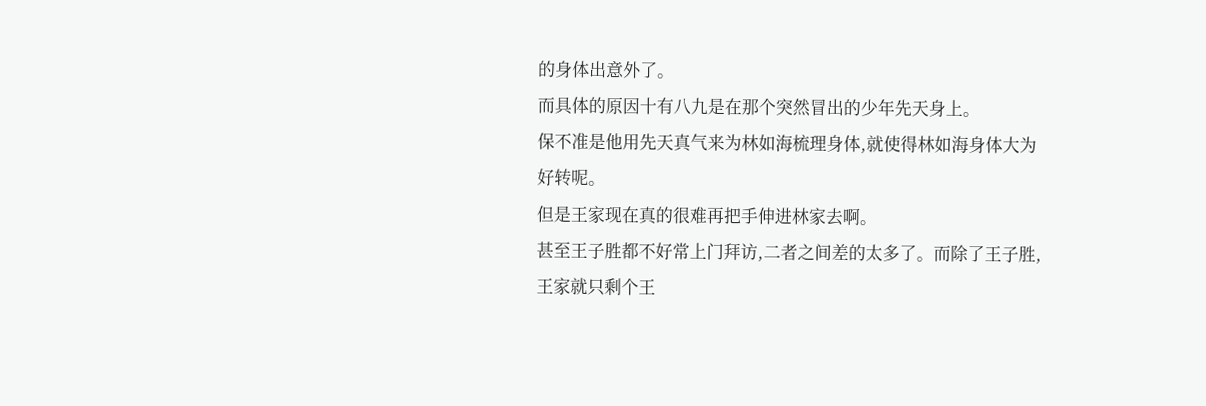的身体出意外了。
而具体的原因十有八九是在那个突然冒出的少年先天身上。
保不准是他用先天真气来为林如海梳理身体,就使得林如海身体大为好转呢。
但是王家现在真的很难再把手伸进林家去啊。
甚至王子胜都不好常上门拜访,二者之间差的太多了。而除了王子胜,王家就只剩个王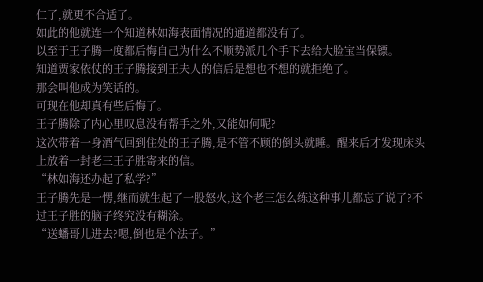仁了,就更不合适了。
如此的他就连一个知道林如海表面情况的通道都没有了。
以至于王子腾一度都后悔自己为什么不顺势派几个手下去给大脸宝当保镖。
知道贾家依仗的王子腾接到王夫人的信后是想也不想的就拒绝了。
那会叫他成为笑话的。
可现在他却真有些后悔了。
王子腾除了内心里叹息没有帮手之外,又能如何呢?
这次带着一身酒气回到住处的王子腾,是不管不顾的倒头就睡。醒来后才发现床头上放着一封老三王子胜寄来的信。
“林如海还办起了私学?”
王子腾先是一愣,继而就生起了一股怒火,这个老三怎么练这种事儿都忘了说了?不过王子胜的脑子终究没有糊涂。
“送蟠哥儿进去?嗯,倒也是个法子。”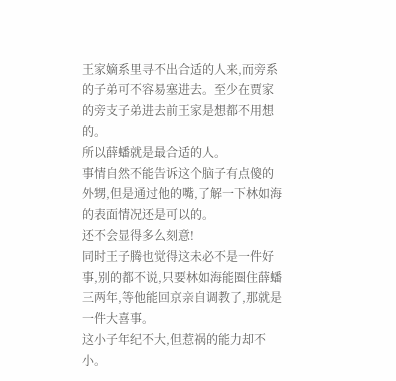王家嫡系里寻不出合适的人来,而旁系的子弟可不容易塞进去。至少在贾家的旁支子弟进去前王家是想都不用想的。
所以薛蟠就是最合适的人。
事情自然不能告诉这个脑子有点傻的外甥,但是通过他的嘴,了解一下林如海的表面情况还是可以的。
还不会显得多么刻意!
同时王子腾也觉得这未必不是一件好事,别的都不说,只要林如海能圈住薛蟠三两年,等他能回京亲自调教了,那就是一件大喜事。
这小子年纪不大,但惹祸的能力却不小。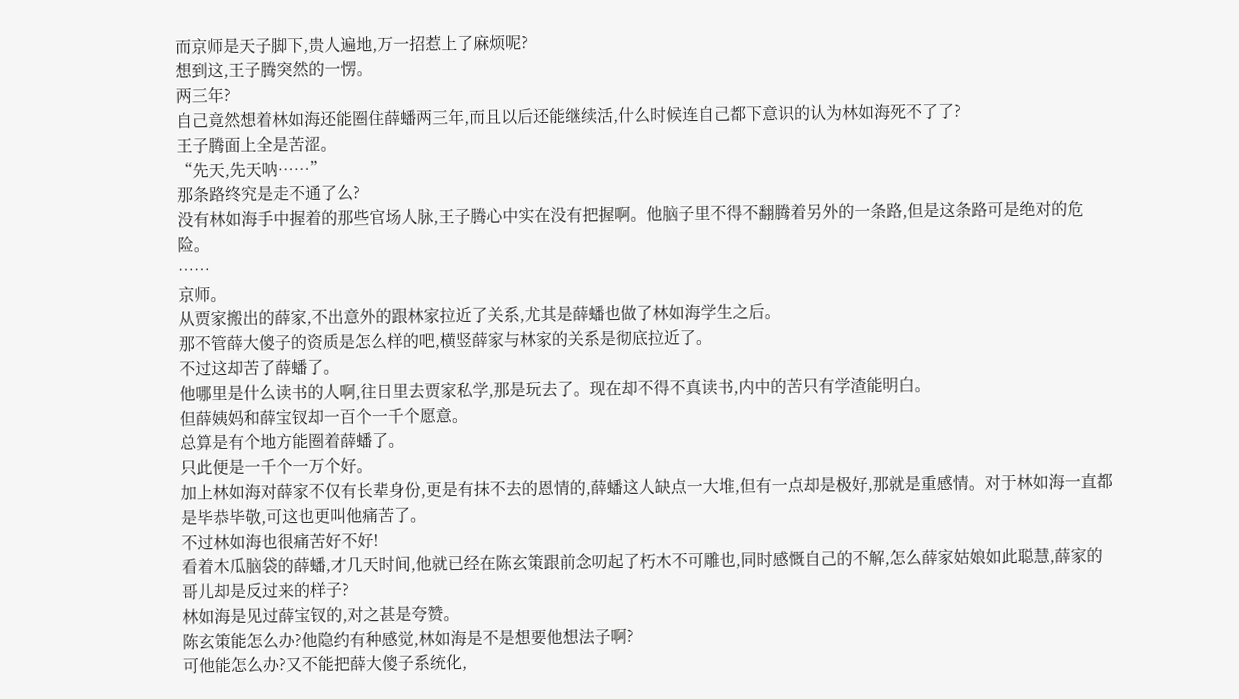而京师是天子脚下,贵人遍地,万一招惹上了麻烦呢?
想到这,王子腾突然的一愣。
两三年?
自己竟然想着林如海还能圈住薛蟠两三年,而且以后还能继续活,什么时候连自己都下意识的认为林如海死不了了?
王子腾面上全是苦涩。
“先天,先天呐……”
那条路终究是走不通了么?
没有林如海手中握着的那些官场人脉,王子腾心中实在没有把握啊。他脑子里不得不翻腾着另外的一条路,但是这条路可是绝对的危险。
……
京师。
从贾家搬出的薛家,不出意外的跟林家拉近了关系,尤其是薛蟠也做了林如海学生之后。
那不管薛大傻子的资质是怎么样的吧,横竖薛家与林家的关系是彻底拉近了。
不过这却苦了薛蟠了。
他哪里是什么读书的人啊,往日里去贾家私学,那是玩去了。现在却不得不真读书,内中的苦只有学渣能明白。
但薛姨妈和薛宝钗却一百个一千个愿意。
总算是有个地方能圈着薛蟠了。
只此便是一千个一万个好。
加上林如海对薛家不仅有长辈身份,更是有抹不去的恩情的,薛蟠这人缺点一大堆,但有一点却是极好,那就是重感情。对于林如海一直都是毕恭毕敬,可这也更叫他痛苦了。
不过林如海也很痛苦好不好!
看着木瓜脑袋的薛蟠,才几天时间,他就已经在陈玄策跟前念叨起了朽木不可雕也,同时感慨自己的不解,怎么薛家姑娘如此聪慧,薛家的哥儿却是反过来的样子?
林如海是见过薛宝钗的,对之甚是夸赞。
陈玄策能怎么办?他隐约有种感觉,林如海是不是想要他想法子啊?
可他能怎么办?又不能把薛大傻子系统化,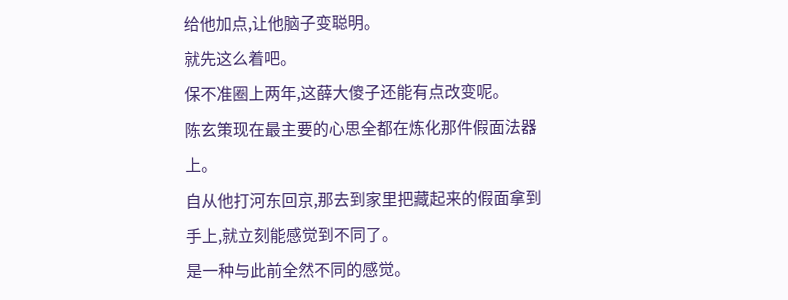给他加点,让他脑子变聪明。
就先这么着吧。
保不准圈上两年,这薛大傻子还能有点改变呢。
陈玄策现在最主要的心思全都在炼化那件假面法器上。
自从他打河东回京,那去到家里把藏起来的假面拿到手上,就立刻能感觉到不同了。
是一种与此前全然不同的感觉。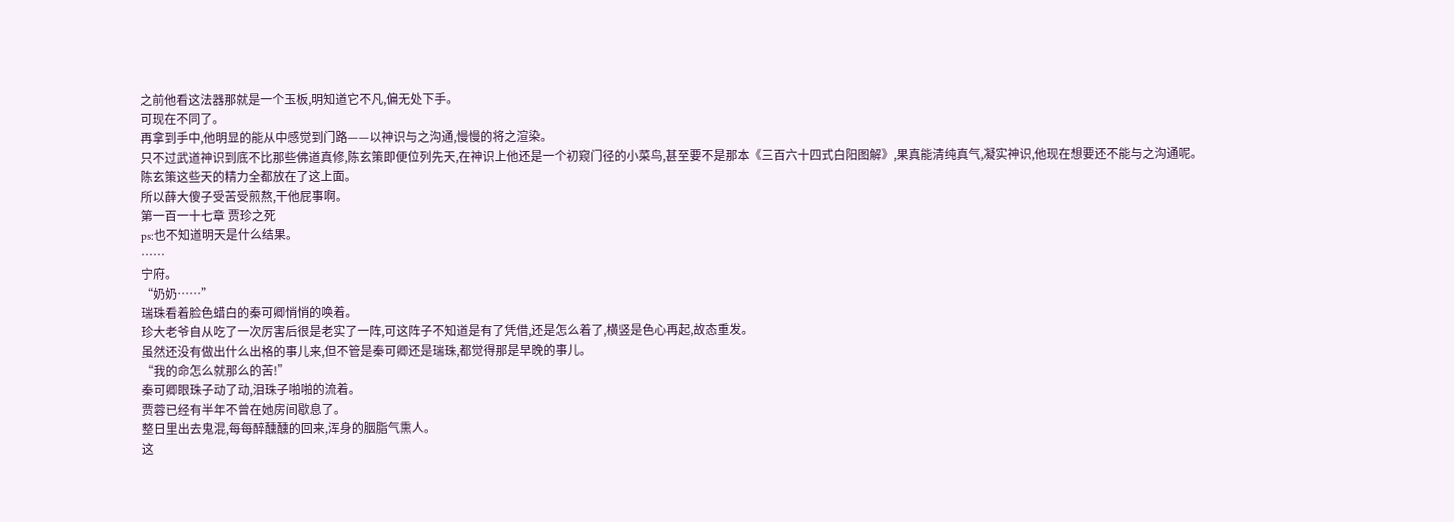之前他看这法器那就是一个玉板,明知道它不凡,偏无处下手。
可现在不同了。
再拿到手中,他明显的能从中感觉到门路——以神识与之沟通,慢慢的将之渲染。
只不过武道神识到底不比那些佛道真修,陈玄策即便位列先天,在神识上他还是一个初窥门径的小菜鸟,甚至要不是那本《三百六十四式白阳图解》,果真能清纯真气,凝实神识,他现在想要还不能与之沟通呢。
陈玄策这些天的精力全都放在了这上面。
所以薛大傻子受苦受煎熬,干他屁事啊。
第一百一十七章 贾珍之死
ps:也不知道明天是什么结果。
……
宁府。
“奶奶……”
瑞珠看着脸色蜡白的秦可卿悄悄的唤着。
珍大老爷自从吃了一次厉害后很是老实了一阵,可这阵子不知道是有了凭借,还是怎么着了,横竖是色心再起,故态重发。
虽然还没有做出什么出格的事儿来,但不管是秦可卿还是瑞珠,都觉得那是早晚的事儿。
“我的命怎么就那么的苦!”
秦可卿眼珠子动了动,泪珠子啪啪的流着。
贾蓉已经有半年不曾在她房间歇息了。
整日里出去鬼混,每每醉醺醺的回来,浑身的胭脂气熏人。
这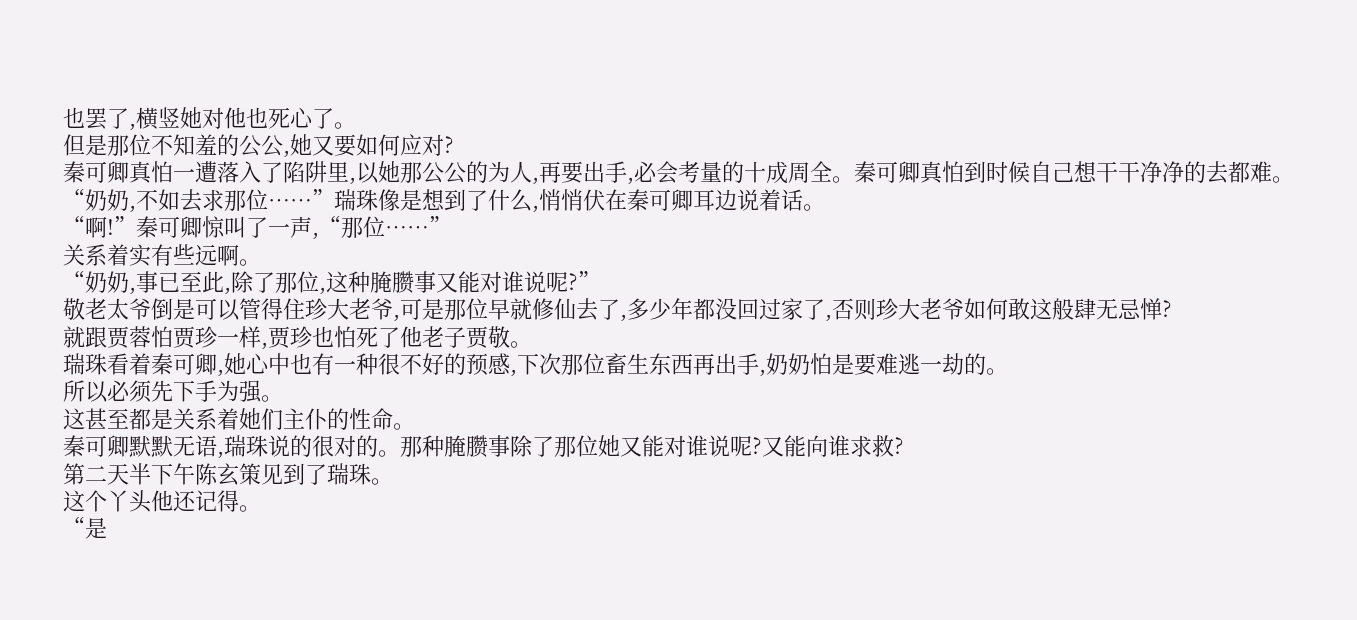也罢了,横竖她对他也死心了。
但是那位不知羞的公公,她又要如何应对?
秦可卿真怕一遭落入了陷阱里,以她那公公的为人,再要出手,必会考量的十成周全。秦可卿真怕到时候自己想干干净净的去都难。
“奶奶,不如去求那位……”瑞珠像是想到了什么,悄悄伏在秦可卿耳边说着话。
“啊!”秦可卿惊叫了一声,“那位……”
关系着实有些远啊。
“奶奶,事已至此,除了那位,这种腌臜事又能对谁说呢?”
敬老太爷倒是可以管得住珍大老爷,可是那位早就修仙去了,多少年都没回过家了,否则珍大老爷如何敢这般肆无忌惮?
就跟贾蓉怕贾珍一样,贾珍也怕死了他老子贾敬。
瑞珠看着秦可卿,她心中也有一种很不好的预感,下次那位畜生东西再出手,奶奶怕是要难逃一劫的。
所以必须先下手为强。
这甚至都是关系着她们主仆的性命。
秦可卿默默无语,瑞珠说的很对的。那种腌臜事除了那位她又能对谁说呢?又能向谁求救?
第二天半下午陈玄策见到了瑞珠。
这个丫头他还记得。
“是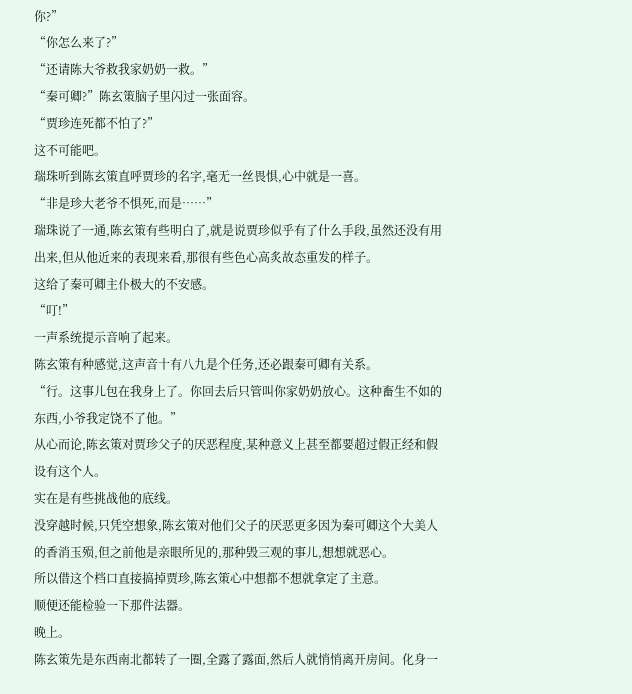你?”
“你怎么来了?”
“还请陈大爷救我家奶奶一救。”
“秦可卿?”陈玄策脑子里闪过一张面容。
“贾珍连死都不怕了?”
这不可能吧。
瑞珠听到陈玄策直呼贾珍的名字,毫无一丝畏惧,心中就是一喜。
“非是珍大老爷不惧死,而是……”
瑞珠说了一通,陈玄策有些明白了,就是说贾珍似乎有了什么手段,虽然还没有用出来,但从他近来的表现来看,那很有些色心高炙故态重发的样子。
这给了秦可卿主仆极大的不安感。
“叮!”
一声系统提示音响了起来。
陈玄策有种感觉,这声音十有八九是个任务,还必跟秦可卿有关系。
“行。这事儿包在我身上了。你回去后只管叫你家奶奶放心。这种畜生不如的东西,小爷我定饶不了他。”
从心而论,陈玄策对贾珍父子的厌恶程度,某种意义上甚至都要超过假正经和假设有这个人。
实在是有些挑战他的底线。
没穿越时候,只凭空想象,陈玄策对他们父子的厌恶更多因为秦可卿这个大美人的香消玉殒,但之前他是亲眼所见的,那种毁三观的事儿,想想就恶心。
所以借这个档口直接搞掉贾珍,陈玄策心中想都不想就拿定了主意。
顺便还能检验一下那件法器。
晚上。
陈玄策先是东西南北都转了一圈,全露了露面,然后人就悄悄离开房间。化身一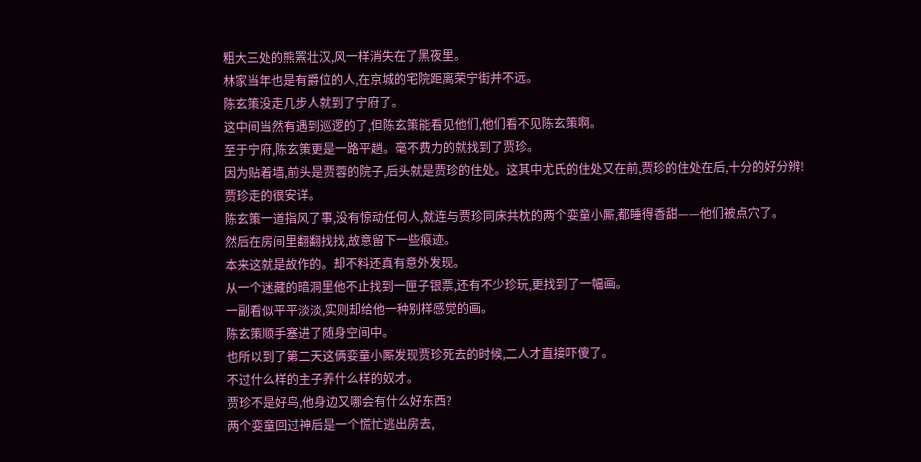粗大三处的熊罴壮汉,风一样消失在了黑夜里。
林家当年也是有爵位的人,在京城的宅院距离荣宁街并不远。
陈玄策没走几步人就到了宁府了。
这中间当然有遇到巡逻的了,但陈玄策能看见他们,他们看不见陈玄策啊。
至于宁府,陈玄策更是一路平趟。毫不费力的就找到了贾珍。
因为贴着墙,前头是贾蓉的院子,后头就是贾珍的住处。这其中尤氏的住处又在前,贾珍的住处在后,十分的好分辨!
贾珍走的很安详。
陈玄策一道指风了事,没有惊动任何人,就连与贾珍同床共枕的两个娈童小厮,都睡得香甜——他们被点穴了。
然后在房间里翻翻找找,故意留下一些痕迹。
本来这就是故作的。却不料还真有意外发现。
从一个迷藏的暗洞里他不止找到一匣子银票,还有不少珍玩,更找到了一幅画。
一副看似平平淡淡,实则却给他一种别样感觉的画。
陈玄策顺手塞进了随身空间中。
也所以到了第二天这俩娈童小厮发现贾珍死去的时候,二人才直接吓傻了。
不过什么样的主子养什么样的奴才。
贾珍不是好鸟,他身边又哪会有什么好东西?
两个娈童回过神后是一个慌忙逃出房去,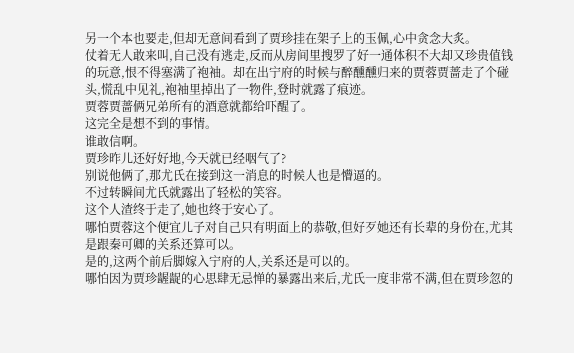另一个本也要走,但却无意间看到了贾珍挂在架子上的玉佩,心中贪念大炙。
仗着无人敢来叫,自己没有逃走,反而从房间里搜罗了好一通体积不大却又珍贵值钱的玩意,恨不得塞满了袍袖。却在出宁府的时候与醉醺醺归来的贾蓉贾蔷走了个碰头,慌乱中见礼,袍袖里掉出了一物件,登时就露了痕迹。
贾蓉贾蔷俩兄弟所有的酒意就都给吓醒了。
这完全是想不到的事情。
谁敢信啊。
贾珍昨儿还好好地,今天就已经咽气了?
别说他俩了,那尤氏在接到这一消息的时候人也是懵逼的。
不过转瞬间尤氏就露出了轻松的笑容。
这个人渣终于走了,她也终于安心了。
哪怕贾蓉这个便宜儿子对自己只有明面上的恭敬,但好歹她还有长辈的身份在,尤其是跟秦可卿的关系还算可以。
是的,这两个前后脚嫁入宁府的人,关系还是可以的。
哪怕因为贾珍龌龊的心思肆无忌惮的暴露出来后,尤氏一度非常不满,但在贾珍忽的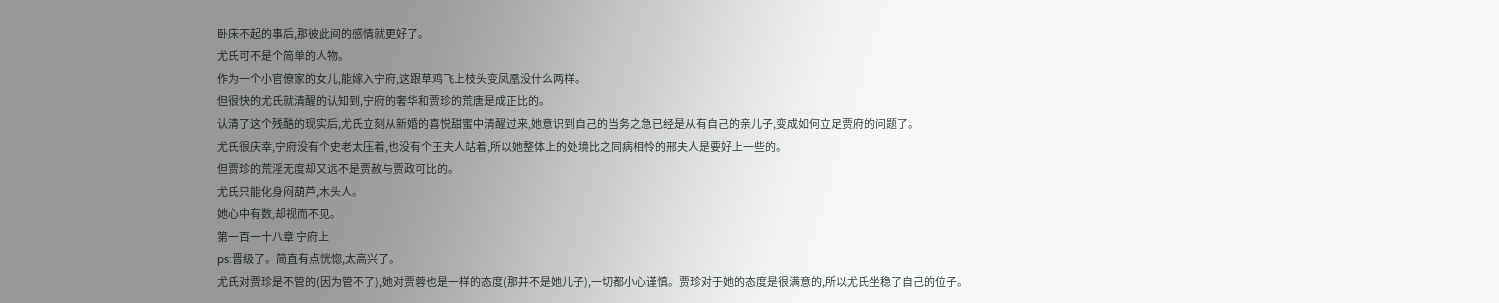卧床不起的事后,那彼此间的感情就更好了。
尤氏可不是个简单的人物。
作为一个小官僚家的女儿,能嫁入宁府,这跟草鸡飞上枝头变凤凰没什么两样。
但很快的尤氏就清醒的认知到,宁府的奢华和贾珍的荒唐是成正比的。
认清了这个残酷的现实后,尤氏立刻从新婚的喜悦甜蜜中清醒过来,她意识到自己的当务之急已经是从有自己的亲儿子,变成如何立足贾府的问题了。
尤氏很庆幸,宁府没有个史老太压着,也没有个王夫人站着,所以她整体上的处境比之同病相怜的邢夫人是要好上一些的。
但贾珍的荒淫无度却又远不是贾赦与贾政可比的。
尤氏只能化身闷葫芦,木头人。
她心中有数,却视而不见。
第一百一十八章 宁府上
ps:晋级了。简直有点恍惚,太高兴了。
尤氏对贾珍是不管的(因为管不了),她对贾蓉也是一样的态度(那并不是她儿子),一切都小心谨慎。贾珍对于她的态度是很满意的,所以尤氏坐稳了自己的位子。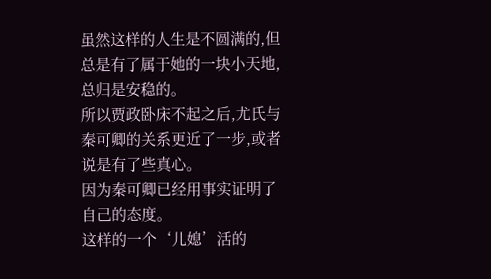虽然这样的人生是不圆满的,但总是有了属于她的一块小天地,总归是安稳的。
所以贾政卧床不起之后,尤氏与秦可卿的关系更近了一步,或者说是有了些真心。
因为秦可卿已经用事实证明了自己的态度。
这样的一个‘儿媳’活的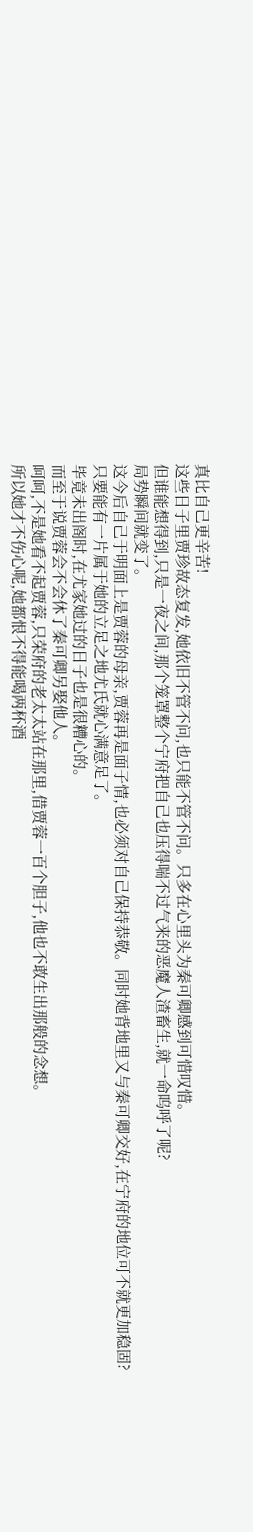真比自己更辛苦!
这些日子里贾珍故态复发,她依旧不管不问,也只能不管不问。只多在心里头为秦可卿感到可惜叹惜。
但谁能想得到,只是一夜之间,那个笼罩整个宁府把自己也压得喘不过气来的恶魔人渣畜生,就一命呜呼了呢?
局势瞬间就变了。
这今后自己于明面上是贾蓉的母亲,贾蓉再是面子情,也必须对自己保持恭敬。同时她背地里又与秦可卿交好,在宁府的地位可不就更加稳固?
只要能有一片属于她的立足之地尤氏就心满意足了。
毕竟未出阁时,在尤家她过的日子也是很糟心的。
而至于说贾蓉会不会休了秦可卿另娶他人。
呵呵,不是她看不起贾蓉,只荣府的老太太站在那里,借贾蓉一百个胆子,他也不敢生出那般的念想。
所以她才不伤心呢,她都恨不得能喝两杯酒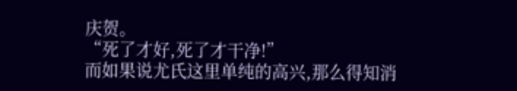庆贺。
“死了才好,死了才干净!”
而如果说尤氏这里单纯的高兴,那么得知消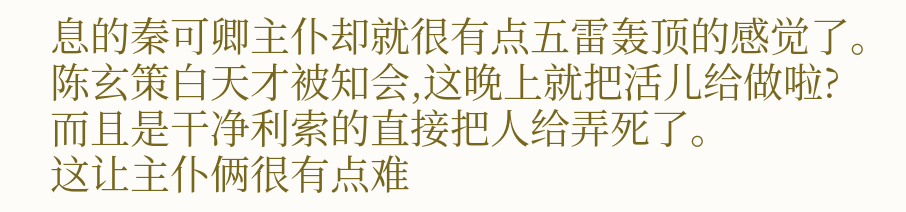息的秦可卿主仆却就很有点五雷轰顶的感觉了。
陈玄策白天才被知会,这晚上就把活儿给做啦?
而且是干净利索的直接把人给弄死了。
这让主仆俩很有点难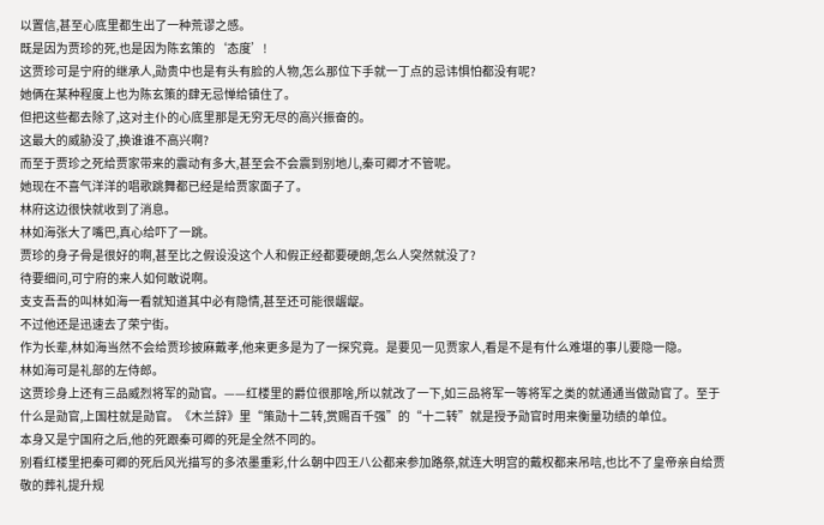以置信,甚至心底里都生出了一种荒谬之感。
既是因为贾珍的死,也是因为陈玄策的‘态度’!
这贾珍可是宁府的继承人,勋贵中也是有头有脸的人物,怎么那位下手就一丁点的忌讳惧怕都没有呢?
她俩在某种程度上也为陈玄策的肆无忌惮给镇住了。
但把这些都去除了,这对主仆的心底里那是无穷无尽的高兴振奋的。
这最大的威胁没了,换谁谁不高兴啊?
而至于贾珍之死给贾家带来的震动有多大,甚至会不会震到别地儿,秦可卿才不管呢。
她现在不喜气洋洋的唱歌跳舞都已经是给贾家面子了。
林府这边很快就收到了消息。
林如海张大了嘴巴,真心给吓了一跳。
贾珍的身子骨是很好的啊,甚至比之假设没这个人和假正经都要硬朗,怎么人突然就没了?
待要细问,可宁府的来人如何敢说啊。
支支吾吾的叫林如海一看就知道其中必有隐情,甚至还可能很龌龊。
不过他还是迅速去了荣宁街。
作为长辈,林如海当然不会给贾珍披麻戴孝,他来更多是为了一探究竟。是要见一见贾家人,看是不是有什么难堪的事儿要隐一隐。
林如海可是礼部的左侍郎。
这贾珍身上还有三品威烈将军的勋官。——红楼里的爵位很那啥,所以就改了一下,如三品将军一等将军之类的就通通当做勋官了。至于什么是勋官,上国柱就是勋官。《木兰辞》里“策勋十二转,赏赐百千强”的“十二转”就是授予勋官时用来衡量功绩的单位。
本身又是宁国府之后,他的死跟秦可卿的死是全然不同的。
别看红楼里把秦可卿的死后风光描写的多浓墨重彩,什么朝中四王八公都来参加路祭,就连大明宫的戴权都来吊唁,也比不了皇帝亲自给贾敬的葬礼提升规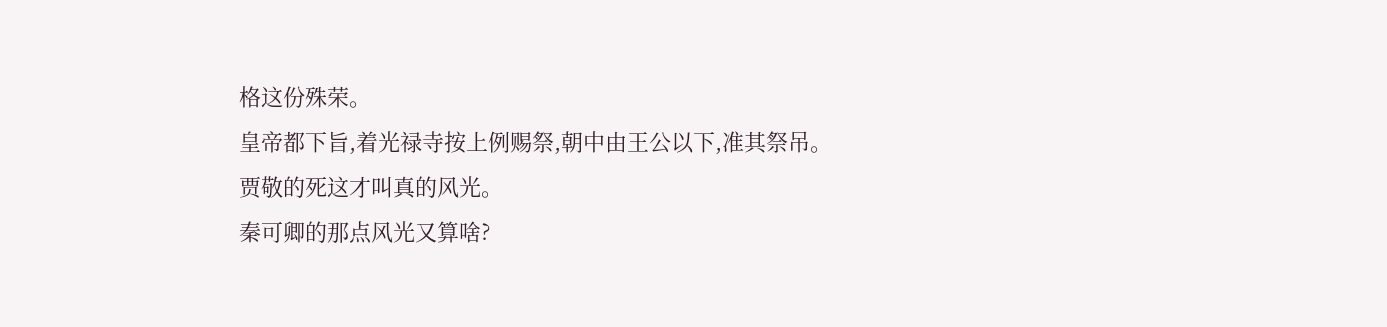格这份殊荣。
皇帝都下旨,着光禄寺按上例赐祭,朝中由王公以下,准其祭吊。
贾敬的死这才叫真的风光。
秦可卿的那点风光又算啥?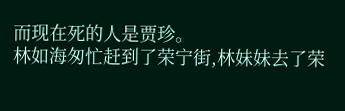而现在死的人是贾珍。
林如海匆忙赶到了荣宁街,林妹妹去了荣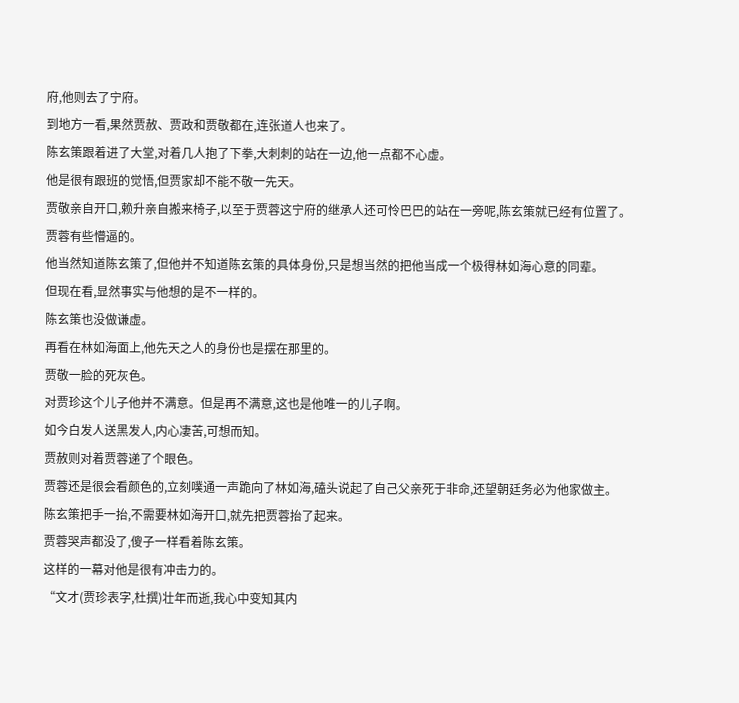府,他则去了宁府。
到地方一看,果然贾赦、贾政和贾敬都在,连张道人也来了。
陈玄策跟着进了大堂,对着几人抱了下拳,大刺刺的站在一边,他一点都不心虚。
他是很有跟班的觉悟,但贾家却不能不敬一先天。
贾敬亲自开口,赖升亲自搬来椅子,以至于贾蓉这宁府的继承人还可怜巴巴的站在一旁呢,陈玄策就已经有位置了。
贾蓉有些懵逼的。
他当然知道陈玄策了,但他并不知道陈玄策的具体身份,只是想当然的把他当成一个极得林如海心意的同辈。
但现在看,显然事实与他想的是不一样的。
陈玄策也没做谦虚。
再看在林如海面上,他先天之人的身份也是摆在那里的。
贾敬一脸的死灰色。
对贾珍这个儿子他并不满意。但是再不满意,这也是他唯一的儿子啊。
如今白发人送黑发人,内心凄苦,可想而知。
贾赦则对着贾蓉递了个眼色。
贾蓉还是很会看颜色的,立刻噗通一声跪向了林如海,磕头说起了自己父亲死于非命,还望朝廷务必为他家做主。
陈玄策把手一抬,不需要林如海开口,就先把贾蓉抬了起来。
贾蓉哭声都没了,傻子一样看着陈玄策。
这样的一幕对他是很有冲击力的。
“文才(贾珍表字,杜撰)壮年而逝,我心中变知其内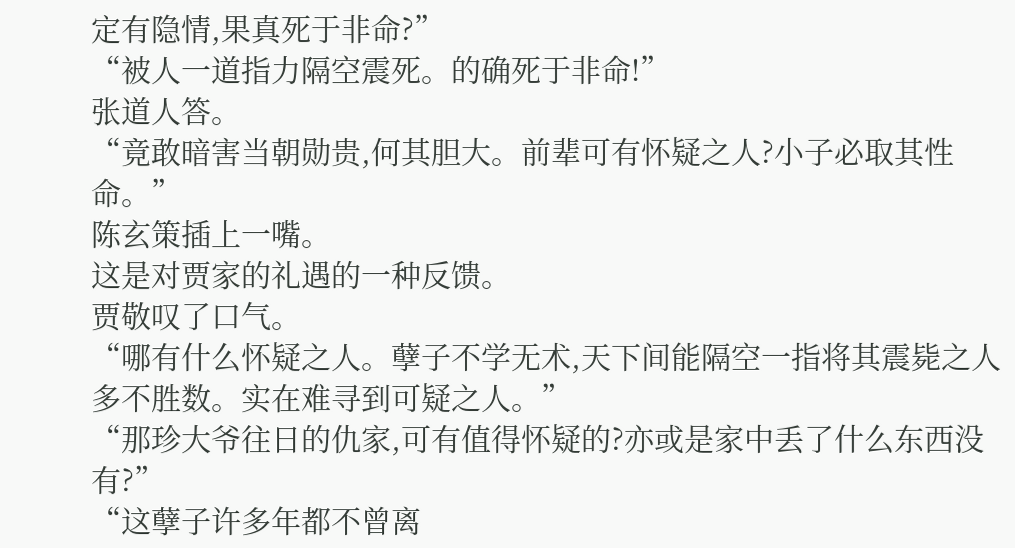定有隐情,果真死于非命?”
“被人一道指力隔空震死。的确死于非命!”
张道人答。
“竟敢暗害当朝勋贵,何其胆大。前辈可有怀疑之人?小子必取其性命。”
陈玄策插上一嘴。
这是对贾家的礼遇的一种反馈。
贾敬叹了口气。
“哪有什么怀疑之人。孽子不学无术,天下间能隔空一指将其震毙之人多不胜数。实在难寻到可疑之人。”
“那珍大爷往日的仇家,可有值得怀疑的?亦或是家中丢了什么东西没有?”
“这孽子许多年都不曾离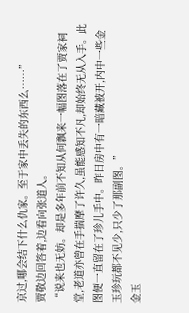京过,哪会结下什么仇家。至于家中丢失的东西么……”
贾敬边回答着,边看向张道人。
“说来也无妨。却是多年前不知从何飘来一幅图落在了贾家祠堂,老道亦曾在手揣摩了许久,虽能感知不凡,却始终无从入手。此图便一直留在了珍儿手中。昨日房中有一暗藏被开,内中一些金玉珍玩都不见少,只少了那副图。”
金玉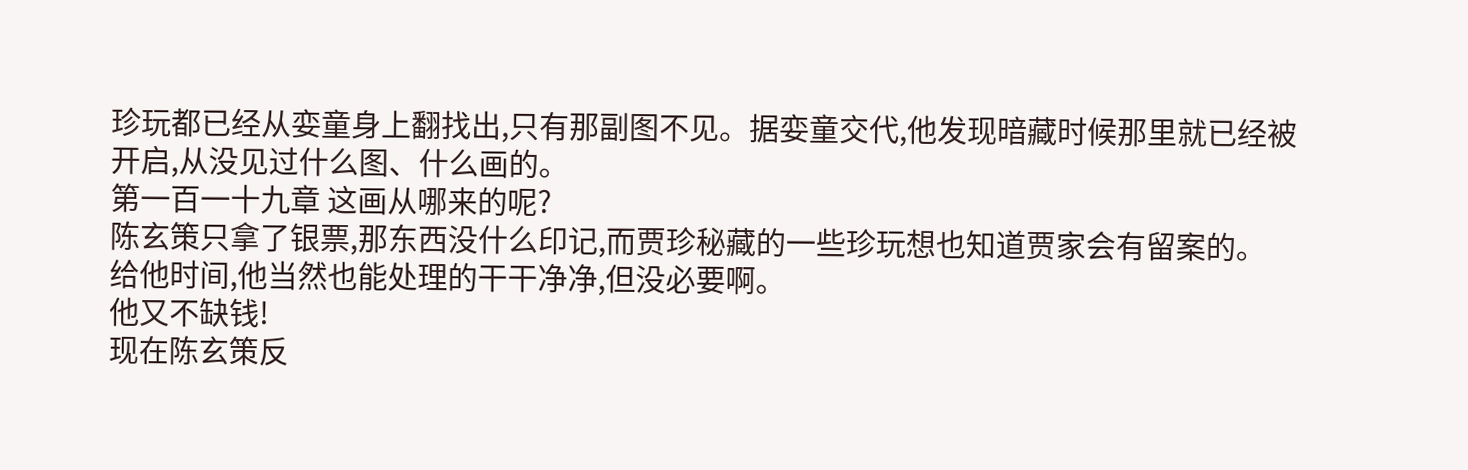珍玩都已经从娈童身上翻找出,只有那副图不见。据娈童交代,他发现暗藏时候那里就已经被开启,从没见过什么图、什么画的。
第一百一十九章 这画从哪来的呢?
陈玄策只拿了银票,那东西没什么印记,而贾珍秘藏的一些珍玩想也知道贾家会有留案的。
给他时间,他当然也能处理的干干净净,但没必要啊。
他又不缺钱!
现在陈玄策反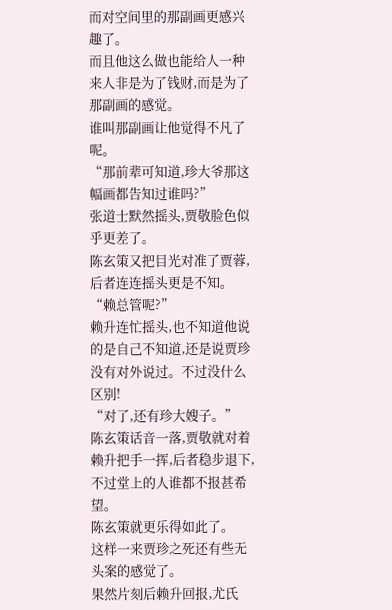而对空间里的那副画更感兴趣了。
而且他这么做也能给人一种来人非是为了钱财,而是为了那副画的感觉。
谁叫那副画让他觉得不凡了呢。
“那前辈可知道,珍大爷那这幅画都告知过谁吗?”
张道士默然摇头,贾敬脸色似乎更差了。
陈玄策又把目光对准了贾蓉,后者连连摇头更是不知。
“赖总管呢?”
赖升连忙摇头,也不知道他说的是自己不知道,还是说贾珍没有对外说过。不过没什么区别!
“对了,还有珍大嫂子。”
陈玄策话音一落,贾敬就对着赖升把手一挥,后者稳步退下,不过堂上的人谁都不报甚希望。
陈玄策就更乐得如此了。
这样一来贾珍之死还有些无头案的感觉了。
果然片刻后赖升回报,尤氏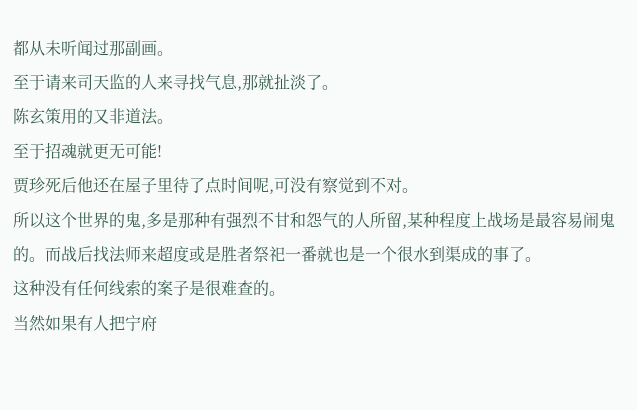都从未听闻过那副画。
至于请来司天监的人来寻找气息,那就扯淡了。
陈玄策用的又非道法。
至于招魂就更无可能!
贾珍死后他还在屋子里待了点时间呢,可没有察觉到不对。
所以这个世界的鬼,多是那种有强烈不甘和怨气的人所留,某种程度上战场是最容易闹鬼的。而战后找法师来超度或是胜者祭祀一番就也是一个很水到渠成的事了。
这种没有任何线索的案子是很难查的。
当然如果有人把宁府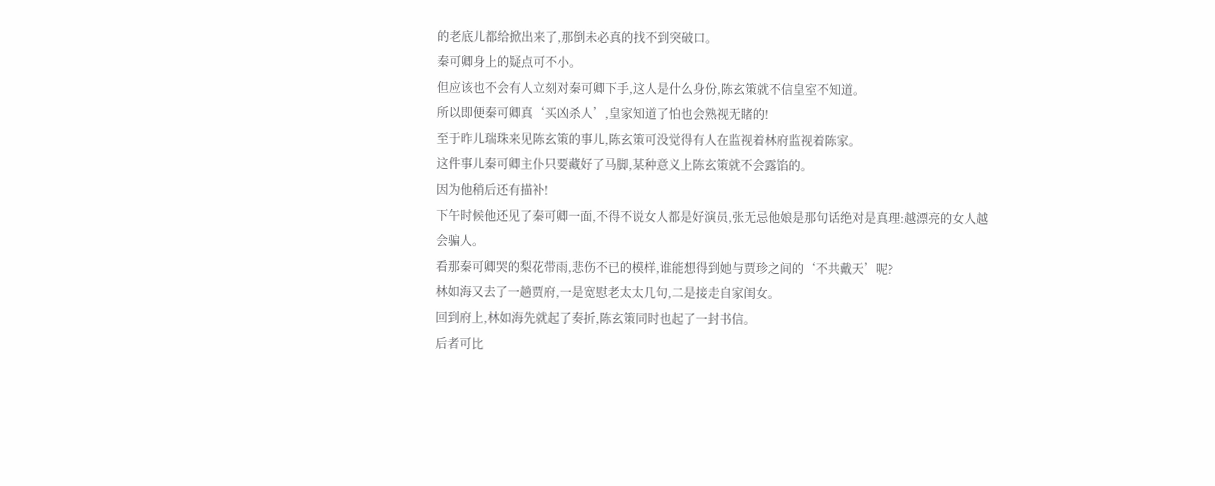的老底儿都给掀出来了,那倒未必真的找不到突破口。
秦可卿身上的疑点可不小。
但应该也不会有人立刻对秦可卿下手,这人是什么身份,陈玄策就不信皇室不知道。
所以即便秦可卿真‘买凶杀人’,皇家知道了怕也会熟视无睹的!
至于昨儿瑞珠来见陈玄策的事儿,陈玄策可没觉得有人在监视着林府监视着陈家。
这件事儿秦可卿主仆只要藏好了马脚,某种意义上陈玄策就不会露馅的。
因为他稍后还有描补!
下午时候他还见了秦可卿一面,不得不说女人都是好演员,张无忌他娘是那句话绝对是真理:越漂亮的女人越会骗人。
看那秦可卿哭的梨花带雨,悲伤不已的模样,谁能想得到她与贾珍之间的‘不共戴天’呢?
林如海又去了一趟贾府,一是宽慰老太太几句,二是接走自家闺女。
回到府上,林如海先就起了奏折,陈玄策同时也起了一封书信。
后者可比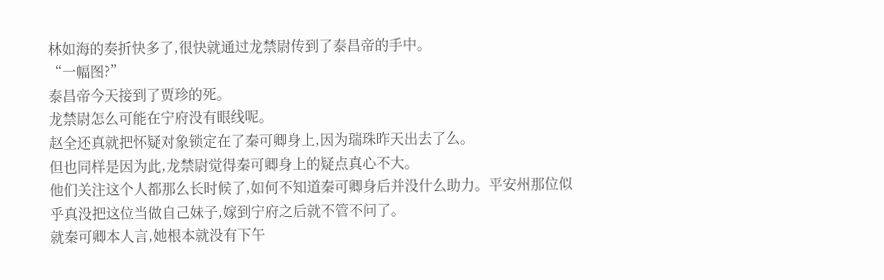林如海的奏折快多了,很快就通过龙禁尉传到了泰昌帝的手中。
“一幅图?”
泰昌帝今天接到了贾珍的死。
龙禁尉怎么可能在宁府没有眼线呢。
赵全还真就把怀疑对象锁定在了秦可卿身上,因为瑞珠昨天出去了么。
但也同样是因为此,龙禁尉觉得秦可卿身上的疑点真心不大。
他们关注这个人都那么长时候了,如何不知道秦可卿身后并没什么助力。平安州那位似乎真没把这位当做自己妹子,嫁到宁府之后就不管不问了。
就秦可卿本人言,她根本就没有下午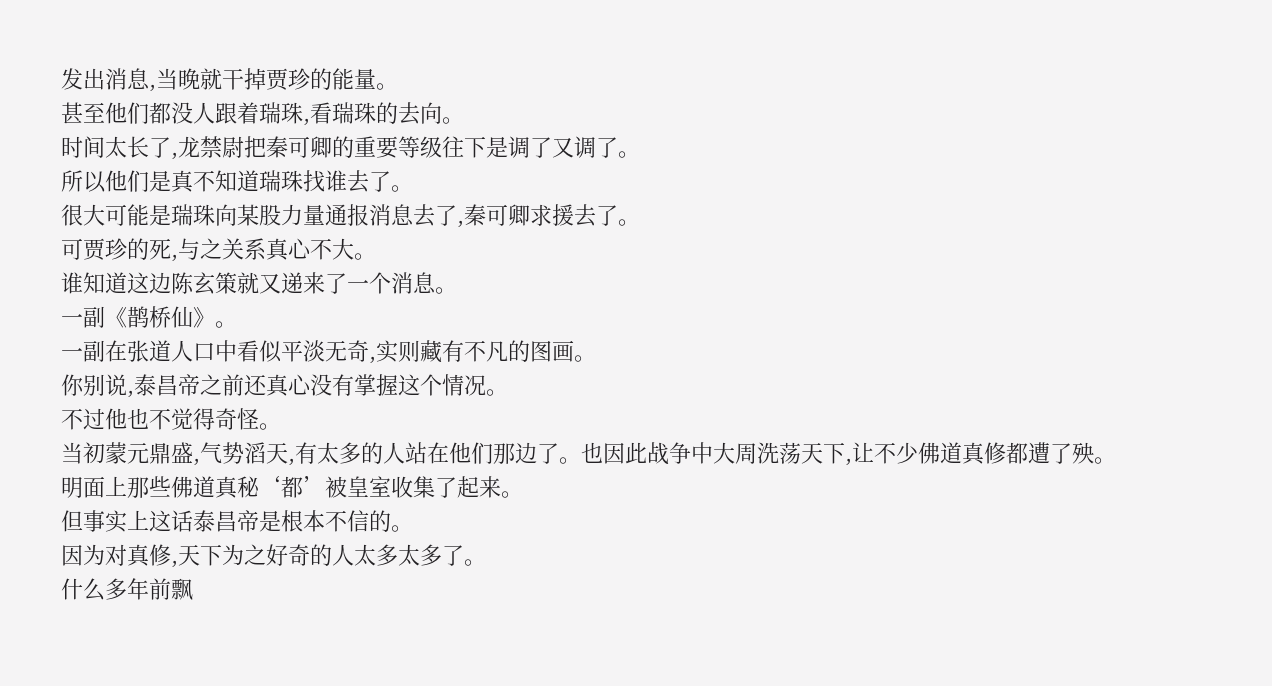发出消息,当晚就干掉贾珍的能量。
甚至他们都没人跟着瑞珠,看瑞珠的去向。
时间太长了,龙禁尉把秦可卿的重要等级往下是调了又调了。
所以他们是真不知道瑞珠找谁去了。
很大可能是瑞珠向某股力量通报消息去了,秦可卿求援去了。
可贾珍的死,与之关系真心不大。
谁知道这边陈玄策就又递来了一个消息。
一副《鹊桥仙》。
一副在张道人口中看似平淡无奇,实则藏有不凡的图画。
你别说,泰昌帝之前还真心没有掌握这个情况。
不过他也不觉得奇怪。
当初蒙元鼎盛,气势滔天,有太多的人站在他们那边了。也因此战争中大周洗荡天下,让不少佛道真修都遭了殃。
明面上那些佛道真秘‘都’被皇室收集了起来。
但事实上这话泰昌帝是根本不信的。
因为对真修,天下为之好奇的人太多太多了。
什么多年前飘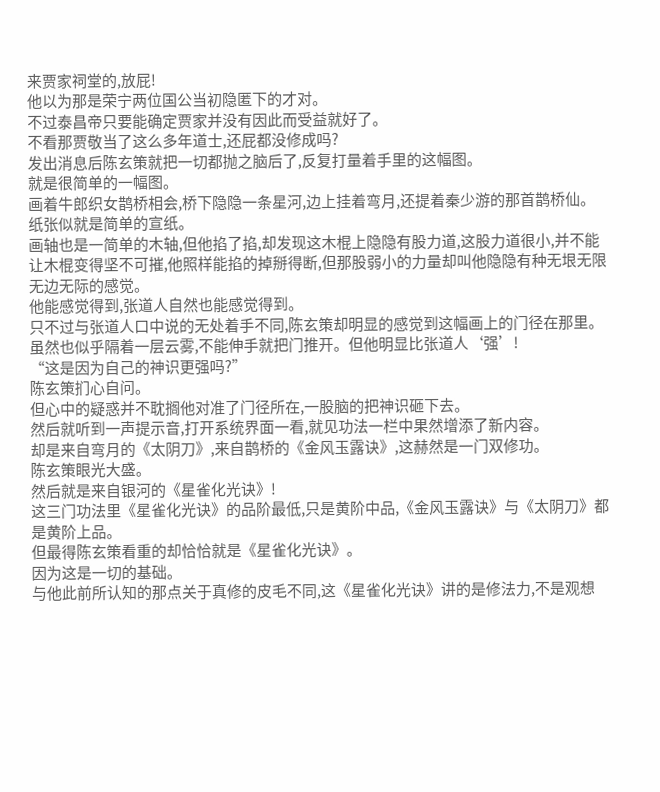来贾家祠堂的,放屁!
他以为那是荣宁两位国公当初隐匿下的才对。
不过泰昌帝只要能确定贾家并没有因此而受益就好了。
不看那贾敬当了这么多年道士,还屁都没修成吗?
发出消息后陈玄策就把一切都抛之脑后了,反复打量着手里的这幅图。
就是很简单的一幅图。
画着牛郎织女鹊桥相会,桥下隐隐一条星河,边上挂着弯月,还提着秦少游的那首鹊桥仙。
纸张似就是简单的宣纸。
画轴也是一简单的木轴,但他掐了掐,却发现这木棍上隐隐有股力道,这股力道很小,并不能让木棍变得坚不可摧,他照样能掐的掉掰得断,但那股弱小的力量却叫他隐隐有种无垠无限无边无际的感觉。
他能感觉得到,张道人自然也能感觉得到。
只不过与张道人口中说的无处着手不同,陈玄策却明显的感觉到这幅画上的门径在那里。
虽然也似乎隔着一层云雾,不能伸手就把门推开。但他明显比张道人‘强’!
“这是因为自己的神识更强吗?”
陈玄策扪心自问。
但心中的疑惑并不耽搁他对准了门径所在,一股脑的把神识砸下去。
然后就听到一声提示音,打开系统界面一看,就见功法一栏中果然增添了新内容。
却是来自弯月的《太阴刀》,来自鹊桥的《金风玉露诀》,这赫然是一门双修功。
陈玄策眼光大盛。
然后就是来自银河的《星雀化光诀》!
这三门功法里《星雀化光诀》的品阶最低,只是黄阶中品,《金风玉露诀》与《太阴刀》都是黄阶上品。
但最得陈玄策看重的却恰恰就是《星雀化光诀》。
因为这是一切的基础。
与他此前所认知的那点关于真修的皮毛不同,这《星雀化光诀》讲的是修法力,不是观想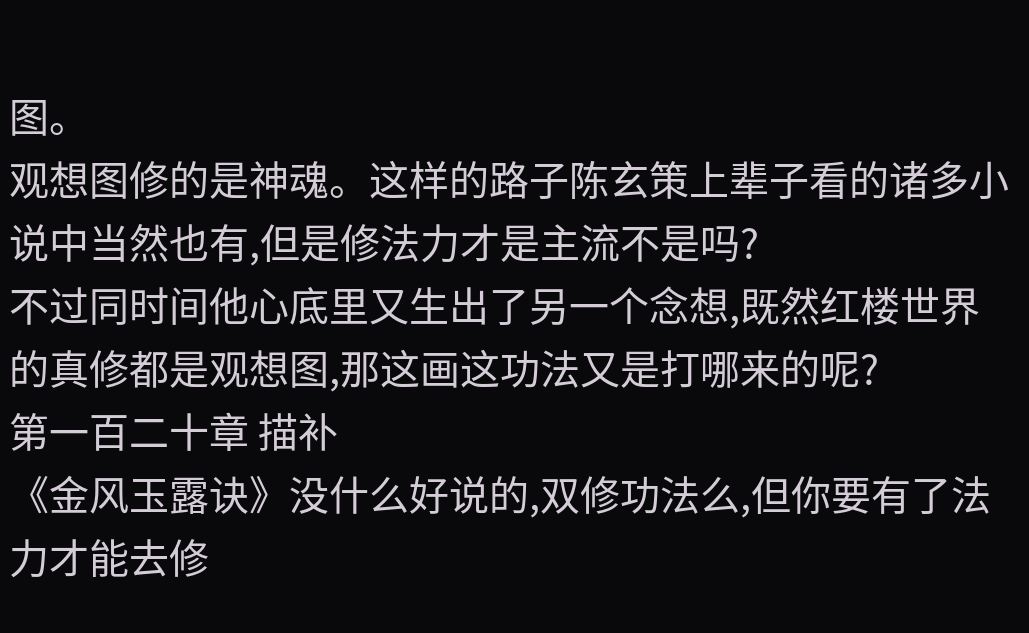图。
观想图修的是神魂。这样的路子陈玄策上辈子看的诸多小说中当然也有,但是修法力才是主流不是吗?
不过同时间他心底里又生出了另一个念想,既然红楼世界的真修都是观想图,那这画这功法又是打哪来的呢?
第一百二十章 描补
《金风玉露诀》没什么好说的,双修功法么,但你要有了法力才能去修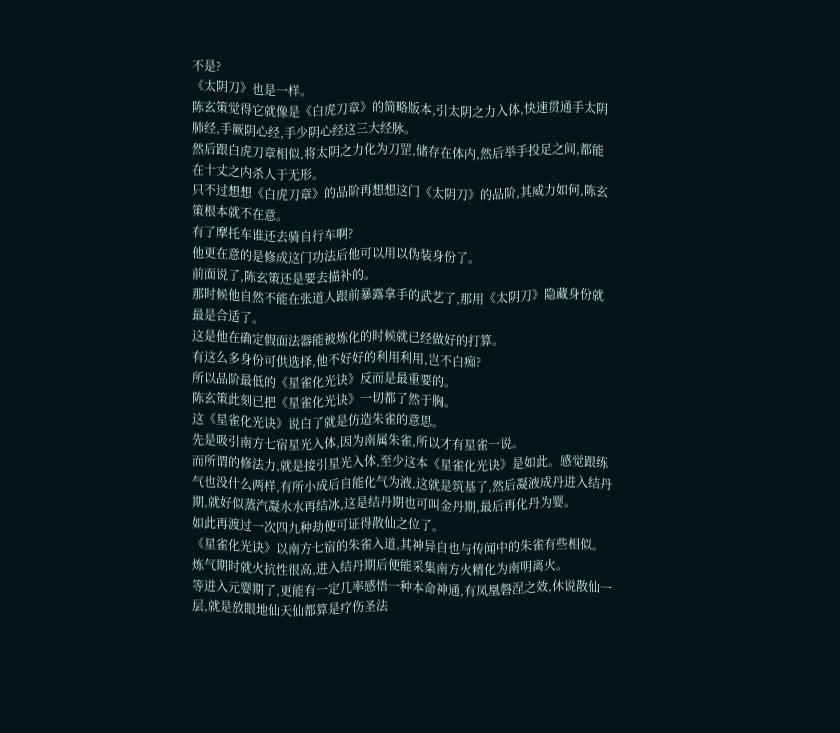不是?
《太阴刀》也是一样。
陈玄策觉得它就像是《白虎刀章》的简略版本,引太阴之力入体,快速贯通手太阴肺经,手厥阴心经,手少阴心经这三大经脉。
然后跟白虎刀章相似,将太阴之力化为刀罡,储存在体内,然后举手投足之间,都能在十丈之内杀人于无形。
只不过想想《白虎刀章》的品阶再想想这门《太阴刀》的品阶,其威力如何,陈玄策根本就不在意。
有了摩托车谁还去骑自行车啊?
他更在意的是修成这门功法后他可以用以伪装身份了。
前面说了,陈玄策还是要去描补的。
那时候他自然不能在张道人跟前暴露拿手的武艺了,那用《太阴刀》隐藏身份就最是合适了。
这是他在确定假面法器能被炼化的时候就已经做好的打算。
有这么多身份可供选择,他不好好的利用利用,岂不白痴?
所以品阶最低的《星雀化光诀》反而是最重要的。
陈玄策此刻已把《星雀化光诀》一切都了然于胸。
这《星雀化光诀》说白了就是仿造朱雀的意思。
先是吸引南方七宿星光入体,因为南属朱雀,所以才有星雀一说。
而所谓的修法力,就是接引星光入体,至少这本《星雀化光诀》是如此。感觉跟练气也没什么两样,有所小成后自能化气为液,这就是筑基了,然后凝液成丹进入结丹期,就好似蒸汽凝水水再结冰,这是结丹期也可叫金丹期,最后再化丹为婴。
如此再渡过一次四九种劫便可证得散仙之位了。
《星雀化光诀》以南方七宿的朱雀入道,其神异自也与传闻中的朱雀有些相似。
炼气期时就火抗性很高,进入结丹期后便能采集南方火精化为南明离火。
等进入元婴期了,更能有一定几率感悟一种本命神通,有凤凰磐涅之效,休说散仙一层,就是放眼地仙天仙都算是疗伤圣法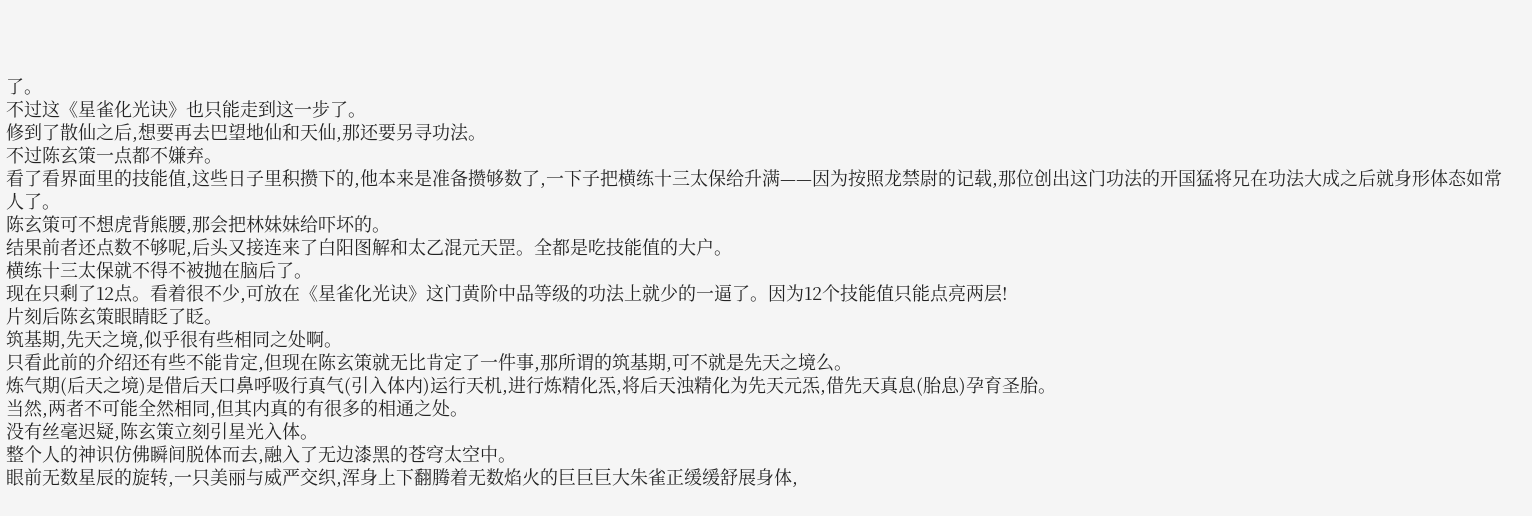了。
不过这《星雀化光诀》也只能走到这一步了。
修到了散仙之后,想要再去巴望地仙和天仙,那还要另寻功法。
不过陈玄策一点都不嫌弃。
看了看界面里的技能值,这些日子里积攒下的,他本来是准备攒够数了,一下子把横练十三太保给升满——因为按照龙禁尉的记载,那位创出这门功法的开国猛将兄在功法大成之后就身形体态如常人了。
陈玄策可不想虎背熊腰,那会把林妹妹给吓坏的。
结果前者还点数不够呢,后头又接连来了白阳图解和太乙混元天罡。全都是吃技能值的大户。
横练十三太保就不得不被抛在脑后了。
现在只剩了12点。看着很不少,可放在《星雀化光诀》这门黄阶中品等级的功法上就少的一逼了。因为12个技能值只能点亮两层!
片刻后陈玄策眼睛眨了眨。
筑基期,先天之境,似乎很有些相同之处啊。
只看此前的介绍还有些不能肯定,但现在陈玄策就无比肯定了一件事,那所谓的筑基期,可不就是先天之境么。
炼气期(后天之境)是借后天口鼻呼吸行真气(引入体内)运行天机,进行炼精化炁,将后天浊精化为先天元炁,借先天真息(胎息)孕育圣胎。
当然,两者不可能全然相同,但其内真的有很多的相通之处。
没有丝毫迟疑,陈玄策立刻引星光入体。
整个人的神识仿佛瞬间脱体而去,融入了无边漆黑的苍穹太空中。
眼前无数星辰的旋转,一只美丽与威严交织,浑身上下翻腾着无数焰火的巨巨巨大朱雀正缓缓舒展身体,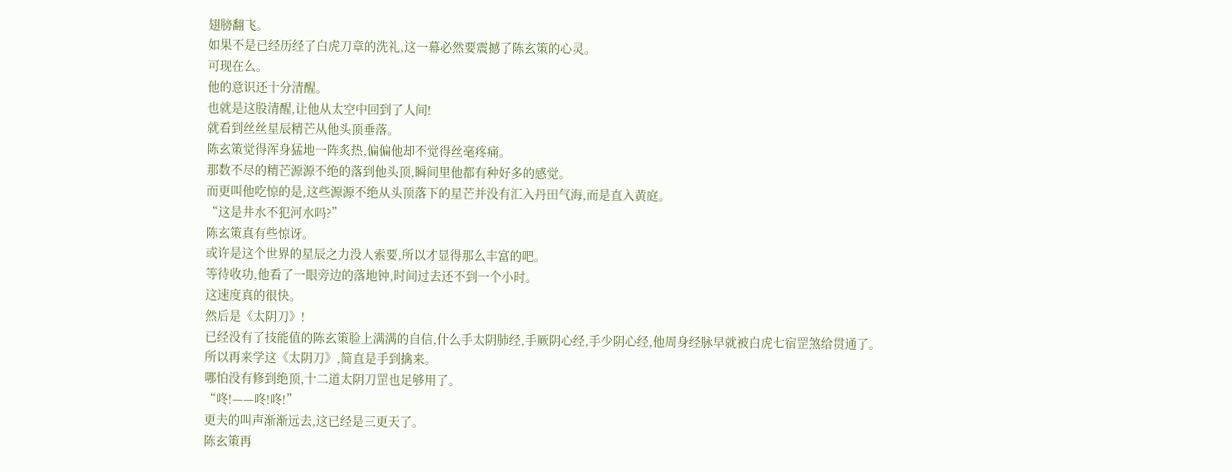翅膀翻飞。
如果不是已经历经了白虎刀章的洗礼,这一幕必然要震撼了陈玄策的心灵。
可现在么。
他的意识还十分清醒。
也就是这股清醒,让他从太空中回到了人间!
就看到丝丝星辰精芒从他头顶垂落。
陈玄策觉得浑身猛地一阵炙热,偏偏他却不觉得丝毫疼痛。
那数不尽的精芒源源不绝的落到他头顶,瞬间里他都有种好多的感觉。
而更叫他吃惊的是,这些源源不绝从头顶落下的星芒并没有汇入丹田气海,而是直入黄庭。
“这是井水不犯河水吗?”
陈玄策真有些惊讶。
或许是这个世界的星辰之力没人索要,所以才显得那么丰富的吧。
等待收功,他看了一眼旁边的落地钟,时间过去还不到一个小时。
这速度真的很快。
然后是《太阴刀》!
已经没有了技能值的陈玄策脸上满满的自信,什么手太阴肺经,手厥阴心经,手少阴心经,他周身经脉早就被白虎七宿罡煞给贯通了。
所以再来学这《太阴刀》,简直是手到擒来。
哪怕没有修到绝顶,十二道太阴刀罡也足够用了。
“咚!——咚!咚!”
更夫的叫声渐渐远去,这已经是三更天了。
陈玄策再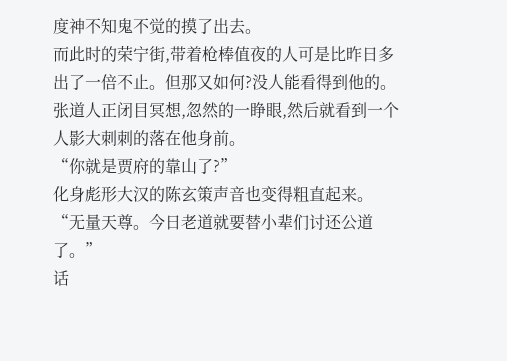度神不知鬼不觉的摸了出去。
而此时的荣宁街,带着枪棒值夜的人可是比昨日多出了一倍不止。但那又如何?没人能看得到他的。
张道人正闭目冥想,忽然的一睁眼,然后就看到一个人影大刺刺的落在他身前。
“你就是贾府的靠山了?”
化身彪形大汉的陈玄策声音也变得粗直起来。
“无量天尊。今日老道就要替小辈们讨还公道了。”
话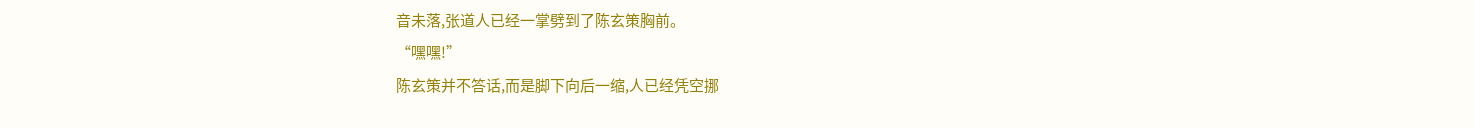音未落,张道人已经一掌劈到了陈玄策胸前。
“嘿嘿!”
陈玄策并不答话,而是脚下向后一缩,人已经凭空挪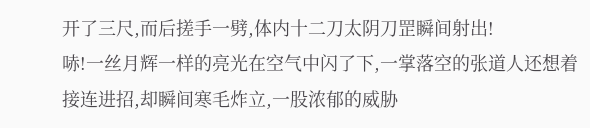开了三尺,而后搓手一劈,体内十二刀太阴刀罡瞬间射出!
哧!一丝月辉一样的亮光在空气中闪了下,一掌落空的张道人还想着接连进招,却瞬间寒毛炸立,一股浓郁的威胁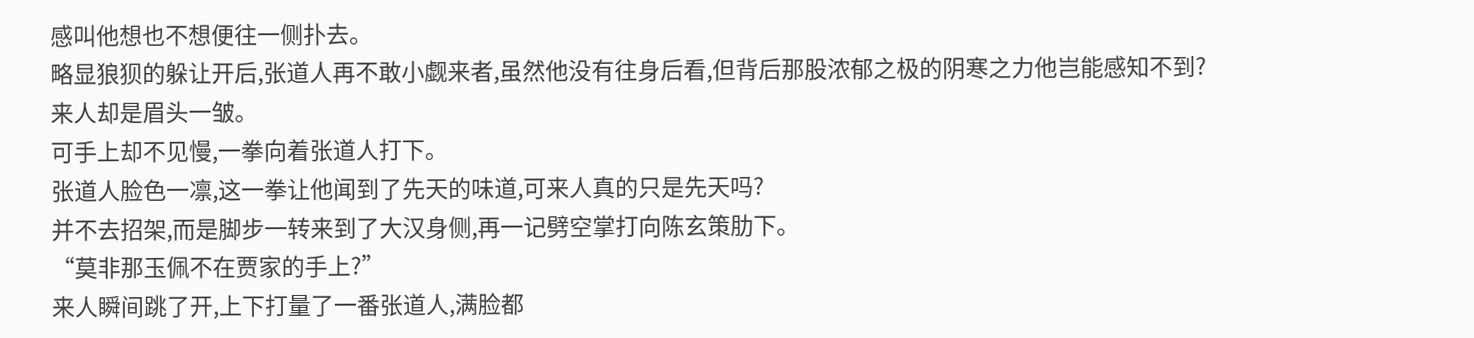感叫他想也不想便往一侧扑去。
略显狼狈的躲让开后,张道人再不敢小觑来者,虽然他没有往身后看,但背后那股浓郁之极的阴寒之力他岂能感知不到?
来人却是眉头一皱。
可手上却不见慢,一拳向着张道人打下。
张道人脸色一凛,这一拳让他闻到了先天的味道,可来人真的只是先天吗?
并不去招架,而是脚步一转来到了大汉身侧,再一记劈空掌打向陈玄策肋下。
“莫非那玉佩不在贾家的手上?”
来人瞬间跳了开,上下打量了一番张道人,满脸都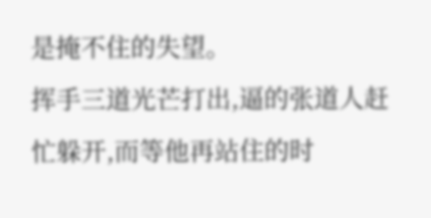是掩不住的失望。
挥手三道光芒打出,逼的张道人赶忙躲开,而等他再站住的时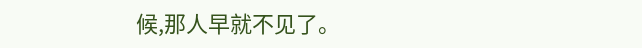候,那人早就不见了。